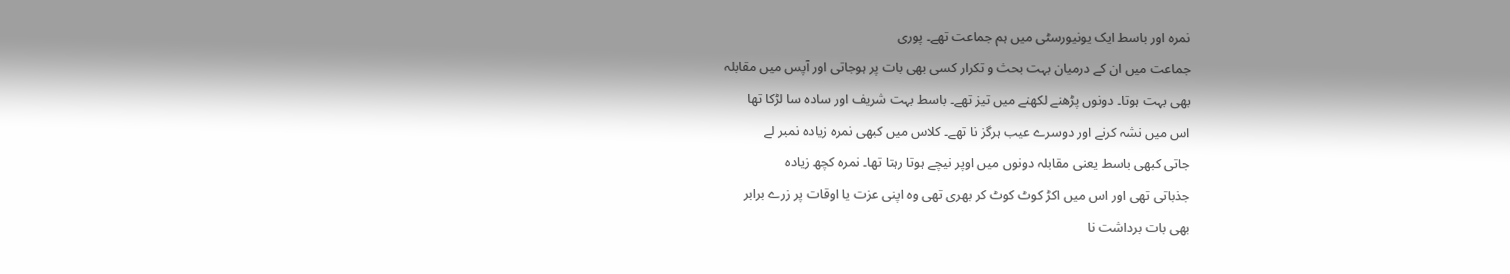نمرہ اور باسط ایک یونیورسٹی میں ہم جماعت تھے۔ پوری
جماعت میں ان کے درمیان بہت بحث و تکرار کسی بھی بات پر ہوجاتی اور آپس میں مقابلہ
بھی بہت ہوتا۔ دونوں پڑھنے لکھنے میں تیز تھے۔ باسط بہت شریف اور سادہ سا لڑکا تھا
اس میں نشہ کرنے اور دوسرے عیب ہرگز نا تھے۔ کلاس میں کبھی نمرہ زیادہ نمبر لے
جاتی کبھی باسط یعنی مقابلہ دونوں میں اوپر نیچے ہوتا رہتا تھا۔ نمرہ کچھ زیادہ
جذباتی تھی اور اس میں اکڑ کوٹ کوٹ کر بھری تھی وہ اپنی عزت یا اوقات پر زرے برابر
بھی بات برداشت نا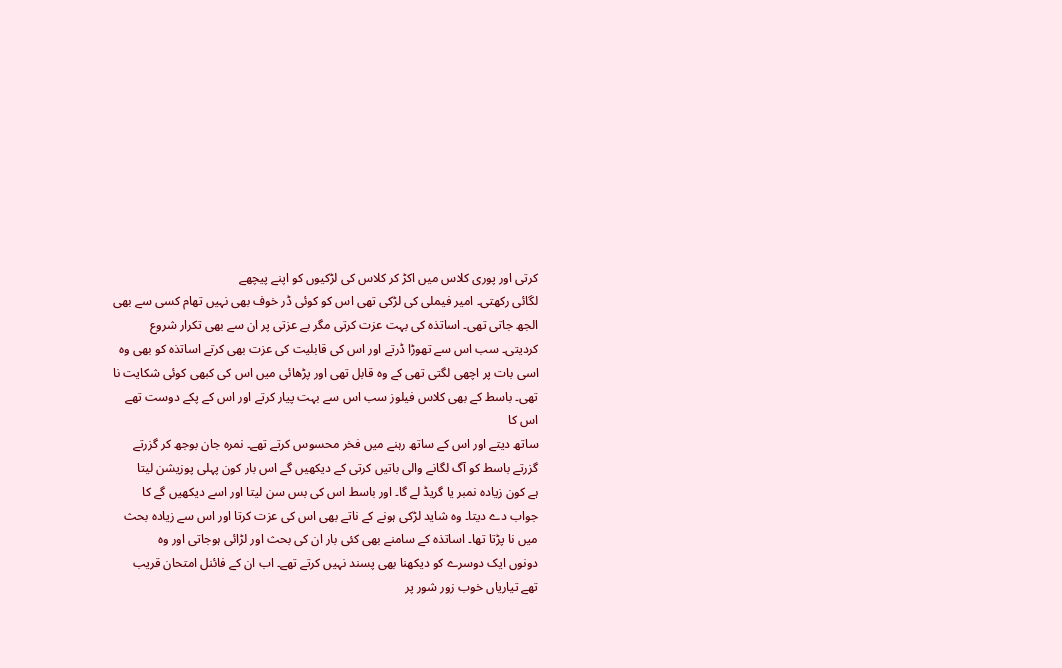کرتی اور پوری کلاس میں اکڑ کر کلاس کی لڑکیوں کو اپنے پیچھے
لگائی رکھتی۔ امیر فیملی کی لڑکی تھی اس کو کوئی ڈر خوف بھی نہیں تھام کسی سے بھی
الجھ جاتی تھی۔ اساتذہ کی بہت عزت کرتی مگر بے عزتی پر ان سے بھی تکرار شروع
کردیتی۔ سب اس سے تھوڑا ڈرتے اور اس کی قابلیت کی عزت بھی کرتے اساتذہ کو بھی وہ
اسی بات پر اچھی لگتی تھی کے وہ قابل تھی اور پڑھائی میں اس کی کبھی کوئی شکایت نا
تھی۔ باسط کے بھی کلاس فیلوز سب اس سے بہت پیار کرتے اور اس کے پکے دوست تھے اس کا
ساتھ دیتے اور اس کے ساتھ رہنے میں فخر محسوس کرتے تھے۔ نمرہ جان بوجھ کر گزرتے
گزرتے باسط کو آگ لگانے والی باتیں کرتی کے دیکھیں گے اس بار کون پہلی پوزیشن لیتا
ہے کون زیادہ نمبر یا گریڈ لے گا۔ اور باسط اس کی بس سن لیتا اور اسے دیکھیں گے کا
جواب دے دیتا۔ وہ شاید لڑکی ہونے کے ناتے بھی اس کی عزت کرتا اور اس سے زیادہ بحث
میں نا پڑتا تھا۔ اساتذہ کے سامنے بھی کئی بار ان کی بحث اور لڑائی ہوجاتی اور وہ
دونوں ایک دوسرے کو دیکھنا بھی پسند نہیں کرتے تھے۔ اب ان کے فائنل امتحان قریب
تھے تیاریاں خوب زور شور پر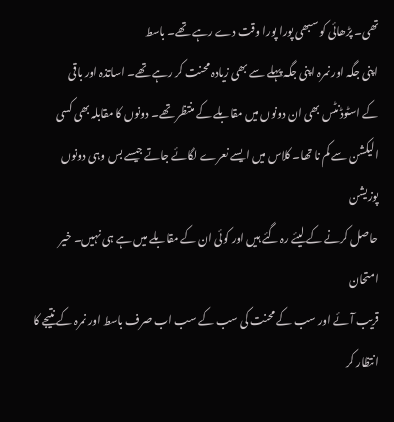تھی۔ پڑھائی کو سبھی پورا پورا وقت دے رہے تھے۔ باسط
اپنی جگہ اور نمرہ اپنی جگہ پہلے سے بھی زیادہ محنت کر رہے تھے۔ اساتذہ اور باقی
کے اسٹوڈنٹس بھی ان دونوں میں مقابلے کے منتظر تھے۔ دونوں کا مقابلہ بھی کسی
الیکشن سے کم نا تھا۔ کلاس میں ایسے نعرے لگائے جاتے جیسے بس وہی دونوں پوزیشن
حاصل کرنے کے لیئے رہ گئے ہیں اور کوئی ان کے مقابلے میں ہے ہی نہیں۔ خیر امتحان
قریب آئے اور سب کے محنت کی سب کے سب اب صرف باسط اور نمرہ کے نتیجے کا انتظار کر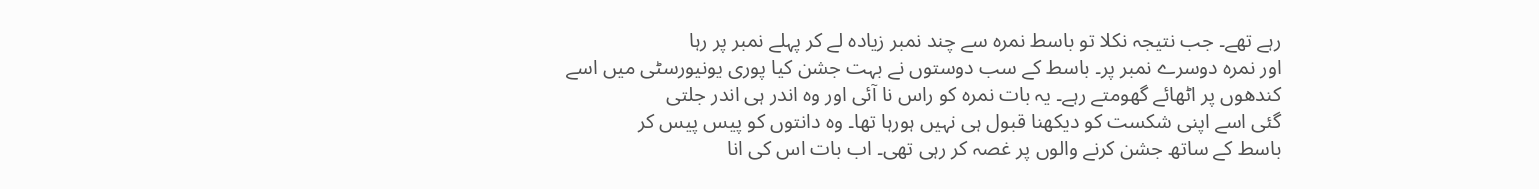رہے تھے۔ جب نتیجہ نکلا تو باسط نمرہ سے چند نمبر زیادہ لے کر پہلے نمبر پر رہا
اور نمرہ دوسرے نمبر پر۔ باسط کے سب دوستوں نے بہت جشن کیا پوری یونیورسٹی میں اسے
کندھوں پر اٹھائے گھومتے رہے۔ یہ بات نمرہ کو راس نا آئی اور وہ اندر ہی اندر جلتی
گئی اسے اپنی شکست کو دیکھنا قبول ہی نہیں ہورہا تھا۔ وہ دانتوں کو پیس پیس کر
باسط کے ساتھ جشن کرنے والوں پر غصہ کر رہی تھی۔ اب بات اس کی انا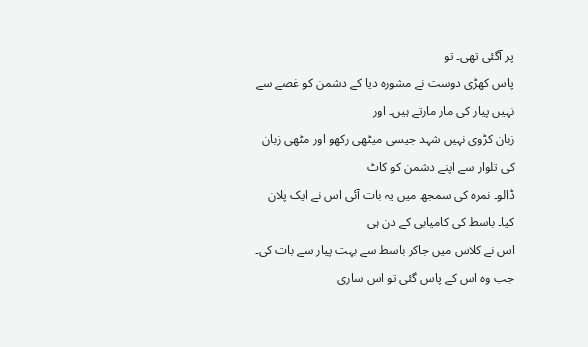پر آگئی تھی۔ تو
پاس کھڑی دوست نے مشورہ دیا کے دشمن کو غصے سے نہیں پیار کی مار مارتے ہیں۔ اور
زبان کڑوی نہیں شہد جیسی میٹھی رکھو اور مٹھی زبان کی تلوار سے اپنے دشمن کو کاٹ
ڈالو۔ نمرہ کی سمجھ میں یہ بات آئی اس نے ایک پلان کیا۔ باسط کی کامیابی کے دن ہی
اس نے کلاس میں جاکر باسط سے بہت پیار سے بات کی۔ جب وہ اس کے پاس گئی تو اس ساری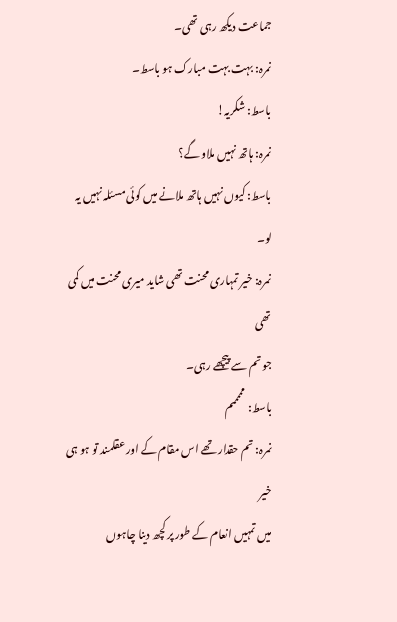جماعت دیکھ رہی تھی۔
نمرہ: بہت بہت مبارک ہو باسط۔
باسط: شکریہ!
نمرہ: ہاتھ نہیں ملاو گے؟
باسط: کیوں نہیں ہاتھ ملانے میں کوئی مسئلہ نہیں یہ لو۔
نمرہ: خیر تمہاری محنت تھی شاید میری محنت میں کمی تھی
جو تم سے پیچھے رہی۔
باسط: مممممم
نمرہ: تم حقدار تھے اس مقام کے اور عقلمند تو ہو ہی خیر
میں تمہیں انعام کے طور پر کچھ دینا چاہوں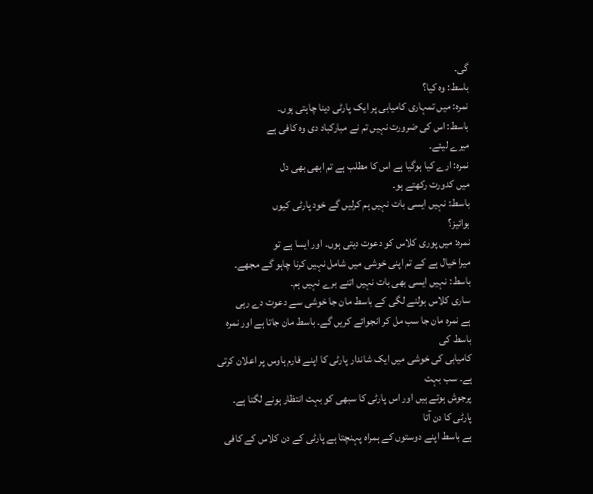گی۔
باسط: وہ کیا؟
نمرہ: میں تمہاری کامیابی پر ایک پارٹی دینا چاہتی ہوں۔
باسط: اس کی ضرورت نہیں تم نے مبارکباد دی وہ کافی ہے
میرے لیئے۔
نمرہ: ارے کیا ہوگیا ہے اس کا مطلب ہے تم ابھی بھی دل
میں کدورت رکھتے ہو۔
باسط: نہیں ایسی بات نہیں ہم کرلیں گے خود پارٹی کیوں
بوائیز؟
نمرہ: میں پوری کلاس کو دعوت دیتی ہوں۔ اور ایسا ہے تو
میرا خیال ہے کے تم اپنی خوشی میں شامل نہیں کرنا چاہو گے مجھے۔
باسط: نہیں ایسی بھی بات نہیں اتنے برے نہیں ہم۔
ساری کلاس بولنے لگی کے باسط مان جا خوشی سے دعوت دے رہی
ہے نمرہ مان جا سب مل کر انجوائے کریں گے۔ باسط مان جاتا ہے اور نمرہ باسط کی
کامیابی کی خوشی میں ایک شاندار پارٹی کا اپنے فارم ہاوس پر اعلان کرتی ہے۔ سب بہت
پرجوش ہوتے ہیں اور اس پارٹی کا سبھی کو بہت انتظار ہونے لگتا ہے۔ پارٹی کا دن آتا
ہے باسط اپنے دوستوں کے ہمراہ پہنچتا ہے پارٹی کے دن کلاس کے کافی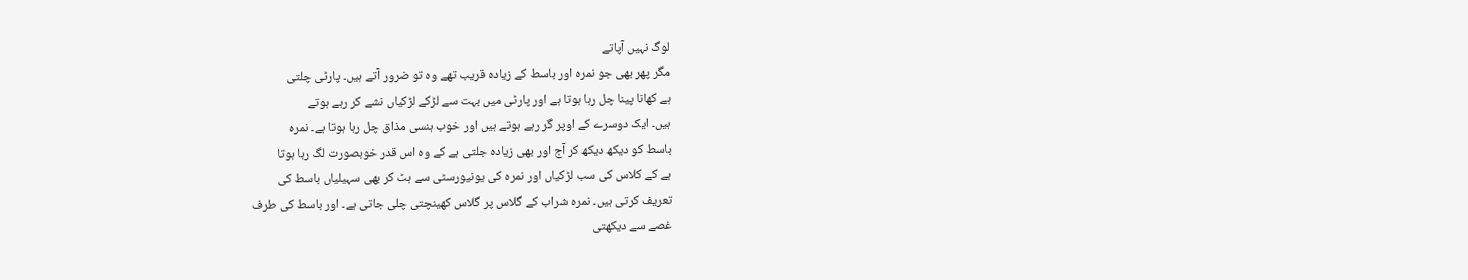لوگ نہیں آپاتے
مگر پھر بھی جو نمرہ اور باسط کے زیادہ قریب تھے وہ تو ضرور آتے ہیں۔ پارٹی چلتی
ہے کھانا پینا چل رہا ہوتا ہے اور پارٹی میں بہت سے لڑکے لڑکیاں نشے کر رہے ہوتے
ہیں۔ ایک دوسرے کے اوپر گر رہے ہوتے ہیں اور خوب ہنسی مذاق چل رہا ہوتا ہے۔ نمرہ
باسط کو دیکھ دیکھ کر آج اور بھی زیادہ جلتی ہے کے وہ اس قدر خوبصورت لگ رہا ہوتا
ہے کے کلاس کی سب لڑکیاں اور نمرہ کی یونیورسٹی سے ہٹ کر بھی سہیلیاں باسط کی
تعریف کرتی ہیں۔ نمرہ شراب کے گلاس پر گلاس کھینچتی چلی جاتی ہے۔ اور باسط کی طرف
غصے سے دیکھتی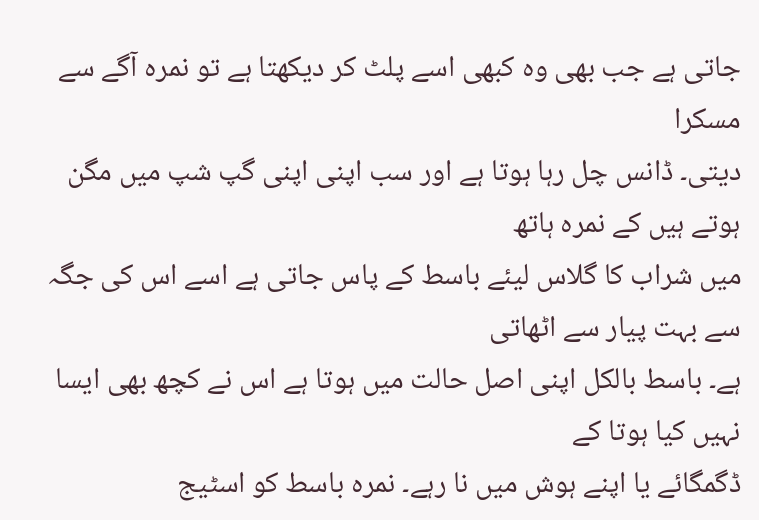جاتی ہے جب بھی وہ کبھی اسے پلٹ کر دیکھتا ہے تو نمرہ آگے سے مسکرا
دیتی۔ ڈانس چل رہا ہوتا ہے اور سب اپنی اپنی گپ شپ میں مگن ہوتے ہیں کے نمرہ ہاتھ
میں شراب کا گلاس لیئے باسط کے پاس جاتی ہے اسے اس کی جگہ سے بہت پیار سے اٹھاتی
ہے۔ باسط بالکل اپنی اصل حالت میں ہوتا ہے اس نے کچھ بھی ایسا نہیں کیا ہوتا کے
ڈگمگائے یا اپنے ہوش میں نا رہے۔ نمرہ باسط کو اسٹیج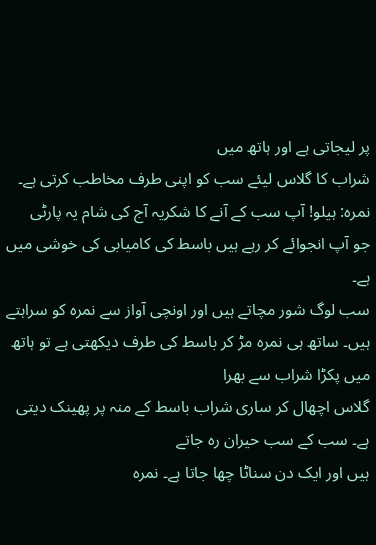پر لیجاتی ہے اور ہاتھ میں
شراب کا گلاس لیئے سب کو اپنی طرف مخاطب کرتی ہے۔
نمرہ: ہیلو! آپ سب کے آنے کا شکریہ آج کی شام یہ پارٹی
جو آپ انجوائے کر رہے ہیں باسط کی کامیابی کی خوشی میں ہے۔
سب لوگ شور مچاتے ہیں اور اونچی آواز سے نمرہ کو سراہتے
ہیں۔ ساتھ ہی نمرہ مڑ کر باسط کی طرف دیکھتی ہے تو ہاتھ میں پکڑا شراب سے بھرا
گلاس اچھال کر ساری شراب باسط کے منہ پر پھینک دیتی ہے۔ سب کے سب حیران رہ جاتے
ہیں اور ایک دن سناٹا چھا جاتا ہے۔ نمرہ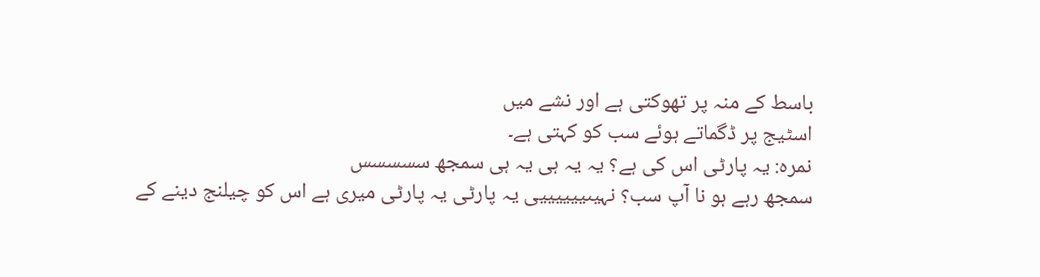باسط کے منہ پر تھوکتی ہے اور نشے میں
اسٹیج پر ڈگماتے ہوئے سب کو کہتی ہے۔
نمرہ: یہ پارٹی اس کی ہے؟ یہ یہ ہی یہ ہی سمجھ سسسسس
سمجھ رہے ہو نا آپ سب؟ نہیںییییییی یہ پارٹی یہ پارٹی میری ہے اس کو چیلنج دینے کے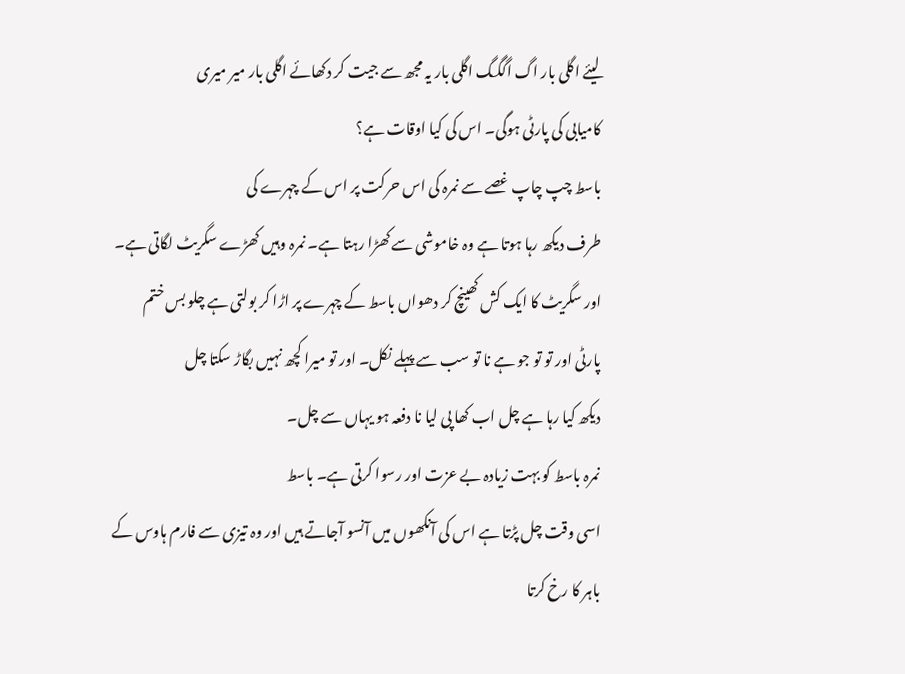لیئے اگلی بار اگ اگگگ اگلی بار یہ مجھ سے جیت کر دکھائے اگلی بار میر میری
کامیابی کی پارٹی ہوگی۔ اس کی کیا اوقات ہے؟
باسط چپ چاپ غصے سے نمرہ کی اس حرکت پر اس کے چہرے کی
طرف دیکھ رہا ہوتا ہے وہ خاموشی سے کھڑا رہتا ہے۔ نمرہ وہیں کھڑے سگریٹ لگاتی ہے۔
اور سگریٹ کا ایک کش کھینچ کر دھواں باسط کے چہرے پر اڑا کر بولتی ہے چلو بس ختم
پارٹی اور تو تو جو ہے نا تو سب سے پہلے نکل۔ اور تو میرا کچھ نہیں بگاڑ سکتا چل
دیکھ کیا رہا ہے چل اب کھا پی لیا نا دفعہ ہو یہاں سے چل۔
نمرہ باسط کو بہت زیادہ بے عزت اور رسوا کرتی ہے۔ باسط
اسی وقت چل پڑتا ہے اس کی آنکھوں میں آنسو آجاتے ہیں اور وہ تیزی سے فارم ہاوس کے
باہر کا رخ کرتا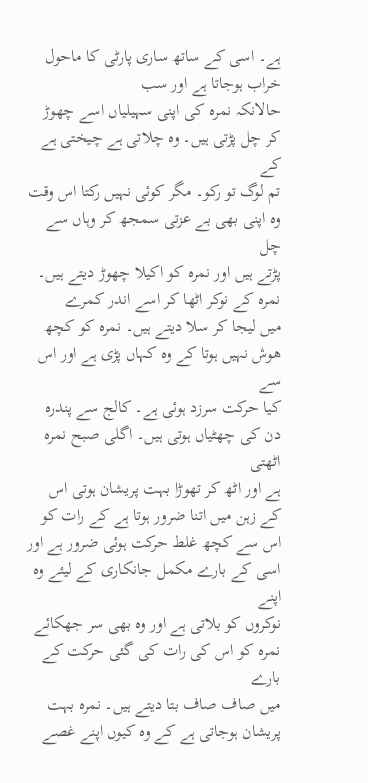ہے۔ اسی کے ساتھ ساری پارٹی کا ماحول خراب ہوجاتا ہے اور سب
حالانکہ نمرہ کی اپنی سہیلیاں اسے چھوڑ کر چل پڑتی ہیں۔ وہ چلاتی ہے چیختی ہے کے
تم لوگ تو رکو۔ مگر کوئی نہیں رکتا اس وقت وہ اپنی بھی بے عزتی سمجھ کر وہاں سے چل
پڑتے ہیں اور نمرہ کو اکیلا چھوڑ دیتے ہیں۔ نمرہ کے نوکر اٹھا کر اسے اندر کمرے
میں لیجا کر سلا دیتے ہیں۔ نمرہ کو کچھ ھوش نہیں ہوتا کے وہ کہاں پڑی ہے اور اس سے
کیا حرکت سرزد ہوئی ہے۔ کالج سے پندرہ دن کی چھٹیاں ہوتی ہیں۔ اگلی صبح نمرہ اٹھتی
ہے اور اٹھ کر تھوڑا بہت پریشان ہوتی اس کے زہن میں اتنا ضرور ہوتا ہے کے رات کو
اس سے کچھ غلط حرکت ہوئی ضرور ہے اور اسی کے بارے مکمل جانکاری کے لیئے وہ اپنے
نوکروں کو بلاتی ہے اور وہ بھی سر جھکائے نمرہ کو اس کی رات کی گئی حرکت کے بارے
میں صاف صاف بتا دیتے ہیں۔ نمرہ بہت پریشان ہوجاتی ہے کے وہ کیوں اپنے غصے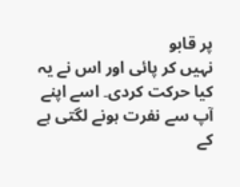پر قابو
نہیں کر پائی اور اس نے یہ کیا حرکت کردی۔ اسے اپنے آپ سے نفرت ہونے لگتی ہے کے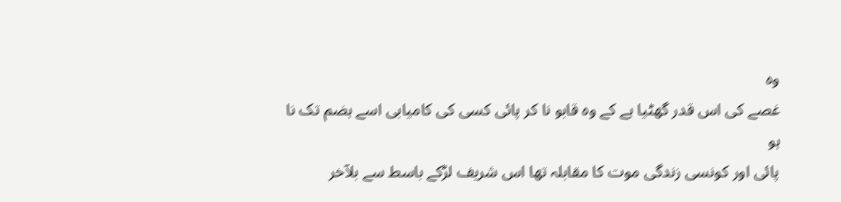وہ
غصے کی اس قدر گھٹیا ہے کے وہ قابو نا کر پائی کسی کی کامیابی اسے ہضم تک نا ہو
پائی اور کونسی زندگی موت کا مقابلہ تھا اس شریف لڑکے باسط سے بلآخر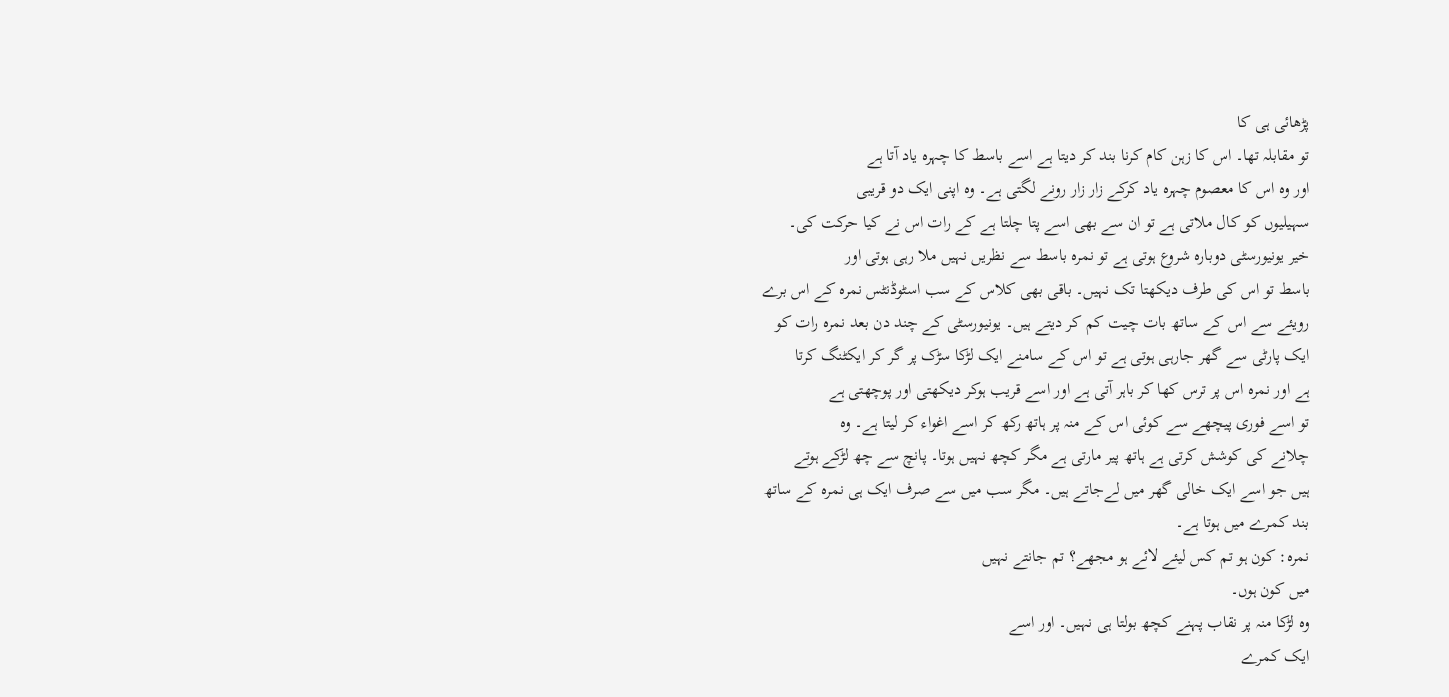پڑھائی ہی کا
تو مقابلہ تھا۔ اس کا زہن کام کرنا بند کر دیتا ہے اسے باسط کا چہرہ یاد آتا ہے
اور وہ اس کا معصوم چہرہ یاد کرکے زار زار رونے لگتی ہے۔ وہ اپنی ایک دو قریبی
سہیلیوں کو کال ملاتی ہے تو ان سے بھی اسے پتا چلتا ہے کے رات اس نے کیا حرکت کی۔
خیر یونیورسٹی دوبارہ شروع ہوتی ہے تو نمرہ باسط سے نظریں نہیں ملا رہی ہوتی اور
باسط تو اس کی طرف دیکھتا تک نہیں۔ باقی بھی کلاس کے سب اسٹوڈنٹس نمرہ کے اس برے
رویئے سے اس کے ساتھ بات چیت کم کر دیتے ہیں۔ یونیورسٹی کے چند دن بعد نمرہ رات کو
ایک پارٹی سے گھر جارہی ہوتی ہے تو اس کے سامنے ایک لڑکا سڑک پر گر کر ایکٹنگ کرتا
ہے اور نمرہ اس پر ترس کھا کر باہر آتی ہے اور اسے قریب ہوکر دیکھتی اور پوچھتی ہے
تو اسے فوری پیچھے سے کوئی اس کے منہ پر ہاتھ رکھ کر اسے اغواء کر لیتا ہے۔ وہ
چلانے کی کوشش کرتی ہے ہاتھ پیر مارتی ہے مگر کچھ نہیں ہوتا۔ پانچ سے چھ لڑکے ہوتے
ہیں جو اسے ایک خالی گھر میں لےجاتے ہیں۔ مگر سب میں سے صرف ایک ہی نمرہ کے ساتھ
بند کمرے میں ہوتا ہے۔
نمرہ: کون ہو تم کس لیئے لائے ہو مجھے؟ تم جانتے نہیں
میں کون ہوں۔
وہ لڑکا منہ پر نقاب پہنے کچھ بولتا ہی نہیں۔ اور اسے
ایک کمرے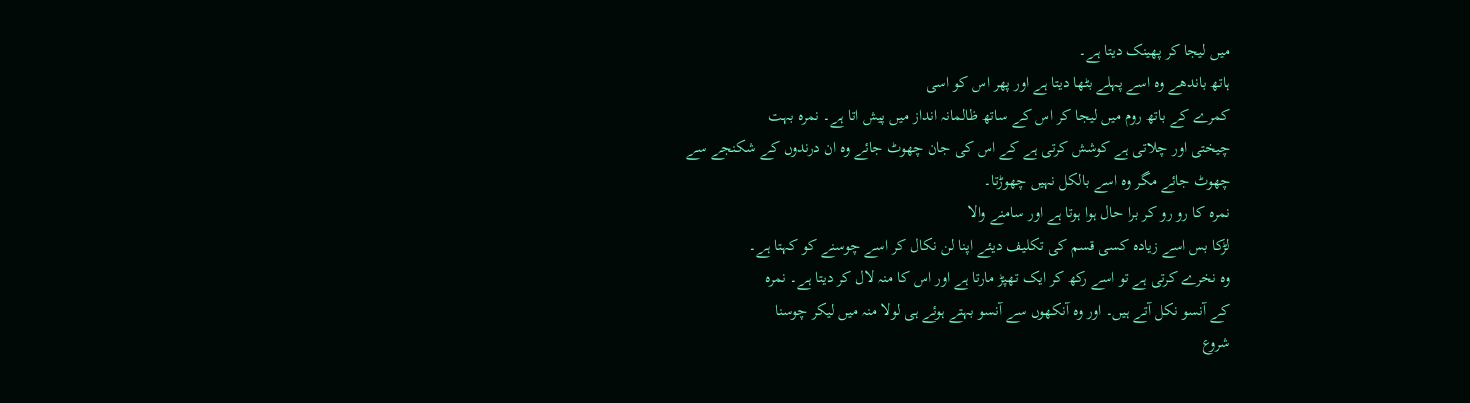میں لیجا کر پھینک دیتا ہے۔
ہاتھ باندھے وہ اسے پہلے بٹھا دیتا ہے اور پھر اس کو اسی
کمرے کے باتھ روم میں لیجا کر اس کے ساتھ ظالمانہ انداز میں پیش اتا ہے۔ نمرہ بہت
چیختی اور چلاتی ہے کوشش کرتی ہے کے اس کی جان چھوٹ جائے وہ ان درندوں کے شکنجے سے
چھوٹ جائے مگر وہ اسے بالکل نہیں چھوڑتا۔
نمرہ کا رو رو کر برا حال ہوا ہوتا ہے اور سامنے والا
لڑکا بس اسے زیادہ کسی قسم کی تکلیف دیئے اپنا لن نکال کر اسے چوسنے کو کہتا ہے۔
وہ نخرے کرتی ہے تو اسے رکھ کر ایک تھپڑ مارتا ہے اور اس کا منہ لال کر دیتا ہے۔ نمرہ
کے آنسو نکل آتے ہیں۔ اور وہ آنکھوں سے آنسو بہتے ہوئے ہی لولا منہ میں لیکر چوسنا
شروع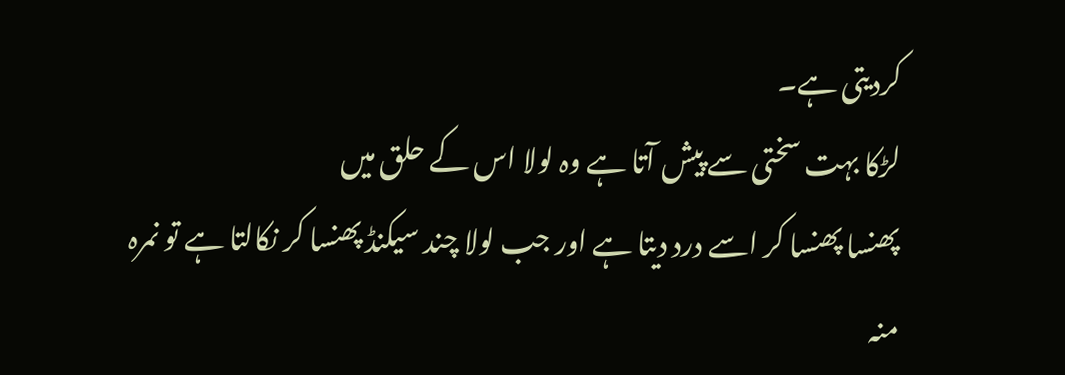کردیتی ہے۔
لڑکا بہت سختی سے پیش آتا ہے وہ لولا اس کے حلق میں
پھنسا پھنسا کر اسے درد دیتا ہے اور جب لولا چند سیکنڈ پھنسا کر نکالتا ہے تو نمرہ
منہ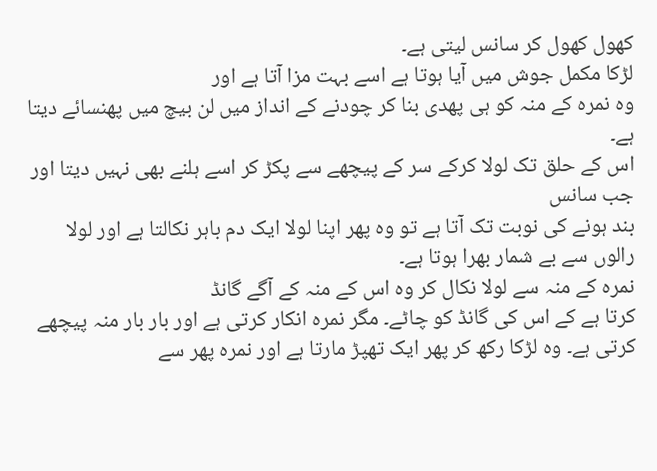کھول کھول کر سانس لیتی ہے۔
لڑکا مکمل جوش میں آیا ہوتا ہے اسے بہت مزا آتا ہے اور
وہ نمرہ کے منہ کو ہی پھدی بنا کر چودنے کے انداز میں لن بیچ میں پھنسائے دیتا ہے۔
اس کے حلق تک لولا کرکے سر کے پیچھے سے پکڑ کر اسے ہلنے بھی نہیں دیتا اور جب سانس
بند ہونے کی نوبت تک آتا ہے تو وہ پھر اپنا لولا ایک دم باہر نکالتا ہے اور لولا
رالوں سے بے شمار بھرا ہوتا ہے۔
نمرہ کے منہ سے لولا نکال کر وہ اس کے منہ کے آگے گانڈ
کرتا ہے کے اس کی گانڈ کو چاٹے۔ مگر نمرہ انکار کرتی ہے اور بار بار منہ پیچھے
کرتی ہے۔ وہ لڑکا رکھ کر پھر ایک تھپڑ مارتا ہے اور نمرہ پھر سے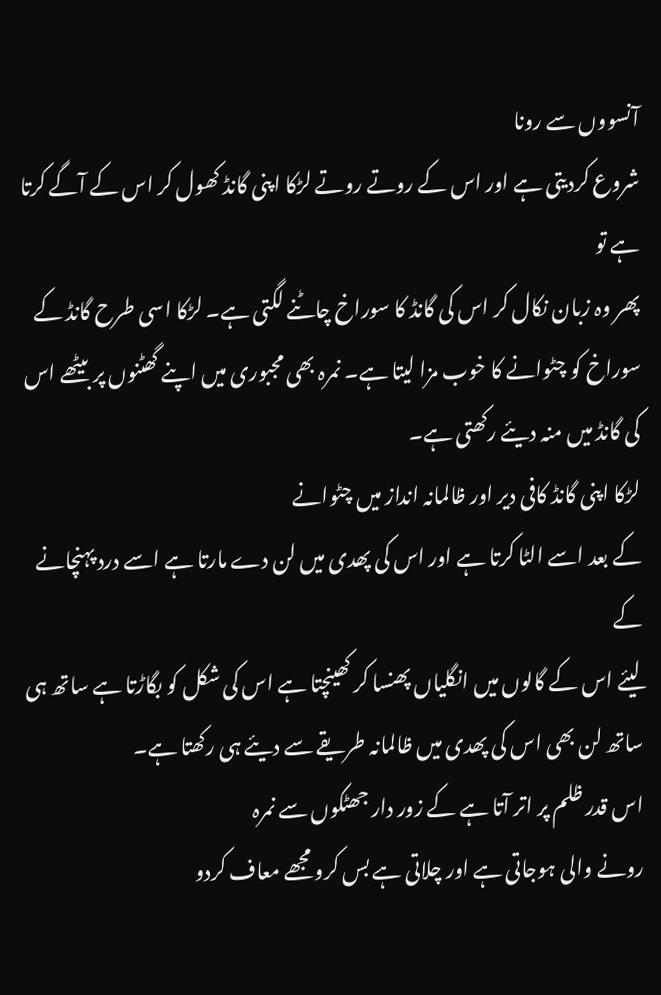آنسووں سے رونا
شروع کردیتی ہے اور اس کے روتے روتے لڑکا اپنی گانڈ کھول کر اس کے آگے کرتا ہے تو
پھر وہ زبان نکال کر اس کی گانڈ کا سوراخ چاٹنے لگتی ہے۔ لڑکا اسی طرح گانڈ کے
سوراخ کو چٹوانے کا خوب مزا لیتا ہے۔ نمرہ بھی مجبوری میں اپنے گھٹنوں پر بیٹھے اس
کی گانڈ میں منہ دیئے رکھتی ہے۔
لڑکا اپنی گانڈ کافی دیر اور ظالمانہ انداز میں چٹوانے
کے بعد اسے الٹا کرتا ہے اور اس کی پھدی میں لن دے مارتا ہے اسے درد پہنچانے کے
لیئے اس کے گالوں میں انگلیاں پھنسا کر کھینچتا ہے اس کی شکل کو بگاڑتا ہے ساتھ ہی
ساتھ لن بھی اس کی پھدی میں ظالمانہ طریقے سے دیئے ہی رکھتا ہے۔
اس قدر ظلم پر اتر آتا ہے کے زور دار جھٹکوں سے نمرہ
رونے والی ہوجاتی ہے اور چلاتی ہے بس کرو مجھے معاف کردو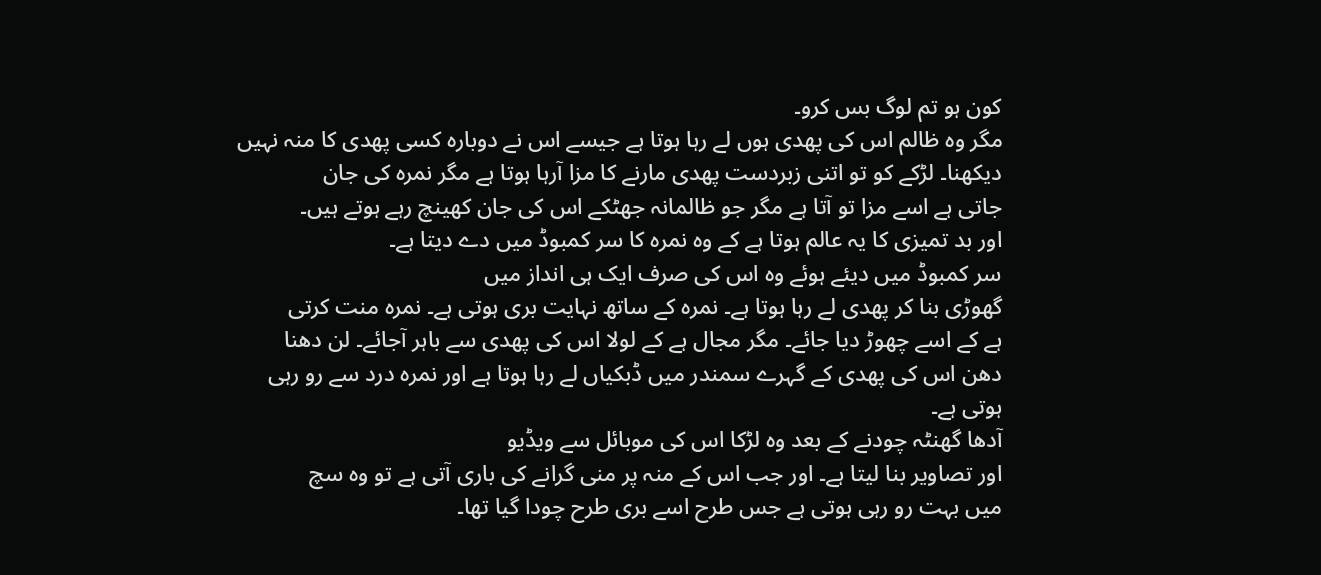کون ہو تم لوگ بس کرو۔
مگر وہ ظالم اس کی پھدی ہوں لے رہا ہوتا ہے جیسے اس نے دوبارہ کسی پھدی کا منہ نہیں
دیکھنا۔ لڑکے کو تو اتنی زبردست پھدی مارنے کا مزا آرہا ہوتا ہے مگر نمرہ کی جان
جاتی ہے اسے مزا تو آتا ہے مگر جو ظالمانہ جھٹکے اس کی جان کھینچ رہے ہوتے ہیں۔
اور بد تمیزی کا یہ عالم ہوتا ہے کے وہ نمرہ کا سر کمبوڈ میں دے دیتا ہے۔
سر کمبوڈ میں دیئے ہوئے وہ اس کی صرف ایک ہی انداز میں
گھوڑی بنا کر پھدی لے رہا ہوتا ہے۔ نمرہ کے ساتھ نہایت بری ہوتی ہے۔ نمرہ منت کرتی
ہے کے اسے چھوڑ دیا جائے۔ مگر مجال ہے کے لولا اس کی پھدی سے باہر آجائے۔ لن دھنا
دھن اس کی پھدی کے گہرے سمندر میں ڈبکیاں لے رہا ہوتا ہے اور نمرہ درد سے رو رہی
ہوتی ہے۔
آدھا گھنٹہ چودنے کے بعد وہ لڑکا اس کی موبائل سے ویڈیو
اور تصاویر بنا لیتا ہے۔ اور جب اس کے منہ پر منی گرانے کی باری آتی ہے تو وہ سچ
میں بہت رو رہی ہوتی ہے جس طرح اسے بری طرح چودا گیا تھا۔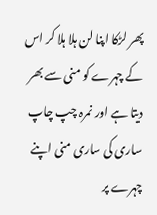پھر لڑکا اپنا لن ہلا ہلا کر اس کے چہرے کو منی سے بھر
دیتا ہے اور نمرہ چپ چاپ ساری کی ساری منی اپنے چہرے پر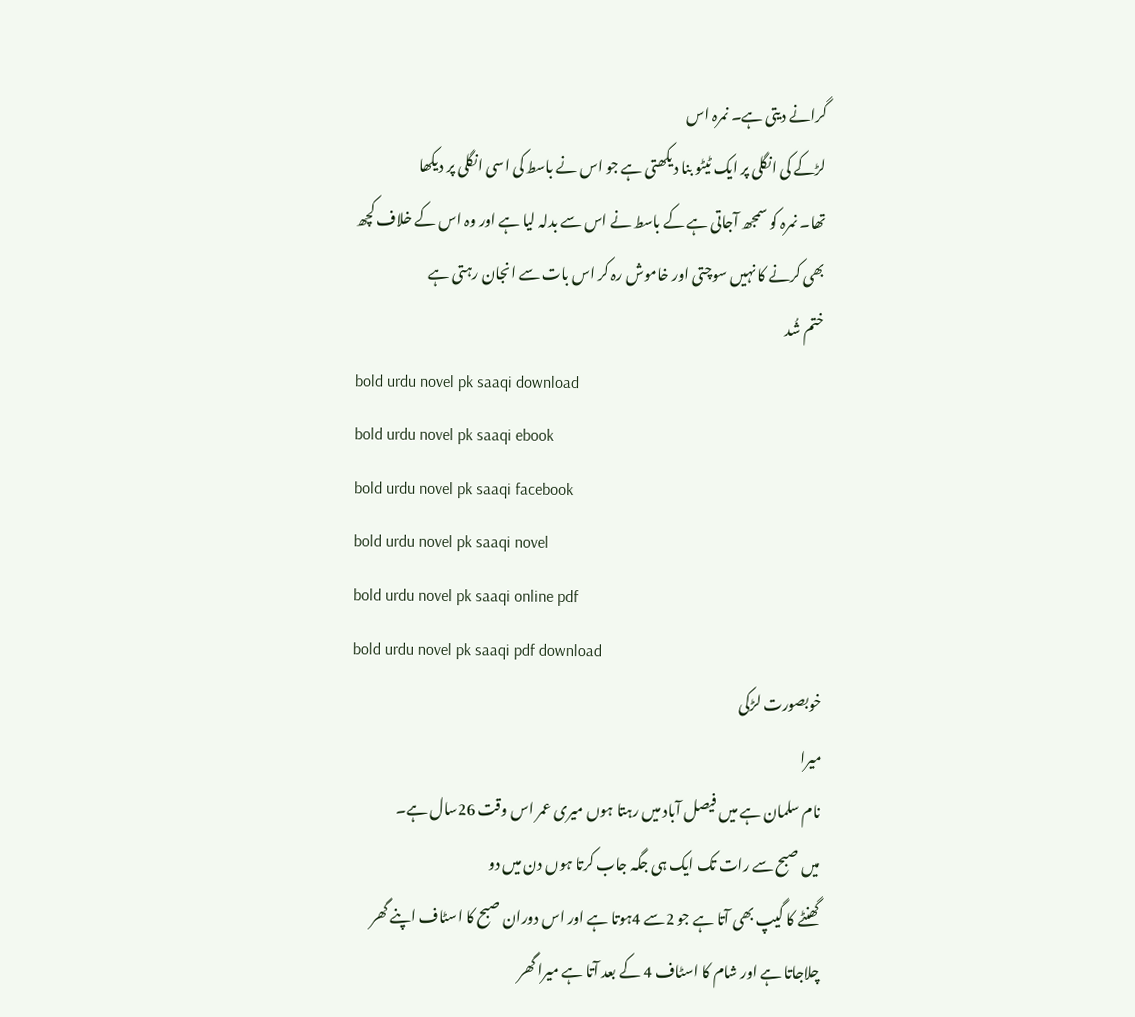گرانے دیتی ہے۔ نمرہ اس
لڑکے کی انگلی پر ایک ٹیٹو بنا دیکھتی ہے جو اس نے باسط کی اسی انگلی پر دیکھا
تھا۔ نمرہ کو سمجھ آجاتی ہے کے باسط نے اس سے بدلہ لیا ہے اور وہ اس کے خلاف کچھ
بھی کرنے کا نہیں سوچتی اور خاموش رہ کر اس بات سے انجان رہتی ہے
ختم شُد
bold urdu novel pk saaqi download
bold urdu novel pk saaqi ebook
bold urdu novel pk saaqi facebook
bold urdu novel pk saaqi novel
bold urdu novel pk saaqi online pdf
bold urdu novel pk saaqi pdf download
خوبصورت لڑکی
میرا
نام سلمان ہے میں فیصل آباد میں رہتا ہوں میری عمر اس وقت 26سال ہے۔
میں صبح سے رات تک ایک ہی جگہ جاب کرتا ہوں دن میں دو
گھنٹے کا گیپ بھی آتا ہے جو 2سے 4ہوتا ہے اور اس دوران صبح کا اسٹاف اپنے گھر
چلاجاتا ہے اور شام کا اسٹاف 4 کے بعد آتا ہے میرا گھر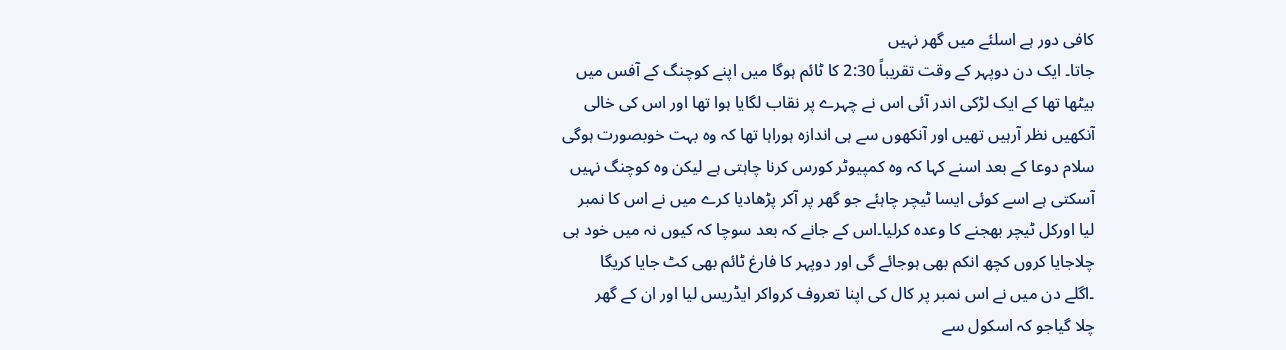کافی دور ہے اسلئے میں گھر نہیں
جاتا۔ ایک دن دوپہر کے وقت تقریباً 2:30 کا ٹائم ہوگا میں اپنے کوچنگ کے آفس میں
بیٹھا تھا کے ایک لڑکی اندر آئی اس نے چہرے پر نقاب لگایا ہوا تھا اور اس کی خالی
آنکھیں نظر آرہیں تھیں اور آنکھوں سے ہی اندازہ ہوراہا تھا کہ وہ بہت خوبصورت ہوگی
سلام دوعا کے بعد اسنے کہا کہ وہ کمپیوٹر کورس کرنا چاہتی ہے لیکن وہ کوچنگ نہیں
آسکتی ہے اسے کوئی ایسا ٹیچر چاہئے جو گھر پر آکر پڑھادیا کرے میں نے اس کا نمبر
لیا اورکل ٹیچر بھجنے کا وعدہ کرلیا۔اس کے جانے کہ بعد سوچا کہ کیوں نہ میں خود ہی
چلاجایا کروں کچھ انکم بھی ہوجائے گی اور دوپہر کا فارغ ٹائم بھی کٹ جایا کریگا
۔اگلے دن میں نے اس نمبر پر کال کی اپنا تعروف کرواکر ایڈریس لیا اور ان کے گھر
چلا گیاجو کہ اسکول سے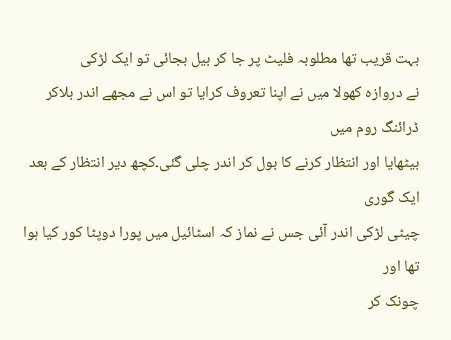بہت قریب تھا مطلوبہ فلیٹ پر جا کر بیل بجائی تو ایک لڑکی
نے دروازہ کھولا میں نے اپنا تعروف کرایا تو اس نے مجھے اندر بلاکر ڈرائنگ روم میں
بیٹھایا اور انتظار کرنے کا بول کر اندر چلی گئی۔کچھ دیر انتظار کے بعد ایک گوری
چیٹی لڑکی اندر آئی جس نے نماز کہ اسٹائیل میں پورا دوپٹا کور کیا ہوا تھا اور
چونک کر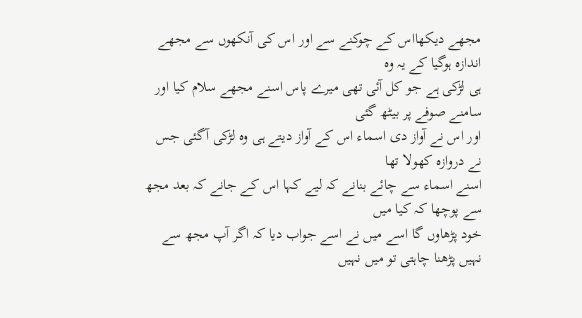مجھے دیکھااس کے چوکنے سے اور اس کی آنکھوں سے مجھے اندازہ ہوگیا کے یہ وہ
ہی لڑکی ہے جو کل آئی تھی میرے پاس اسنے مجھے سلام کیا اور سامنے صوفے پر بیٹھ گئی
اور اس نے آواز دی اسماء اس کے آواز دیتے ہی وہ لڑکی آگئی جس نے دروازہ کھولا تھا
اسنے اسماء سے چائے بنانے کہ لیے کہا اس کے جانے کہ بعد مجھ سے پوچھا کہ کیا میں
خود پڑھاوں گا اسے میں نے اسے جواب دیا کہ اگر آپ مجھ سے نہیں پڑھنا چاہتی تو میں نہیں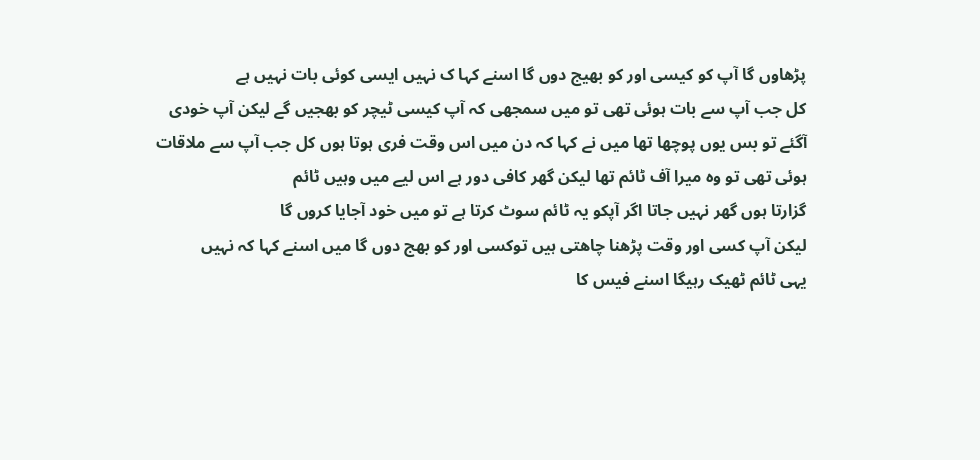پڑھاوں گا آپ کو کیسی اور کو بھیج دوں گا اسنے کہا ک نہیں ایسی کوئی بات نہیں ہے
کل جب آپ سے بات ہوئی تھی تو میں سمجھی کہ آپ کیسی ٹیچر کو بھجیں گے لیکن آپ خودی
آگئے تو بس یوں پوچھا تھا میں نے کہا کہ دن میں اس وقت فری ہوتا ہوں کل جب آپ سے ملاقات
ہوئی تھی تو وہ میرا آف ٹائم تھا لیکن گھر کافی دور ہے اس لیے میں وہیں ٹائم
گزارتا ہوں گھر نہیں جاتا اگر آپکو یہ ٹائم سوٹ کرتا ہے تو میں خود آجایا کروں گا
لیکن آپ کسی اور وقت پڑھنا چاھتی ہیں توکسی اور کو بھج دوں گا میں اسنے کہا کہ نہیں
یہی ٹائم ٹھیک رہیگا اسنے فیس کا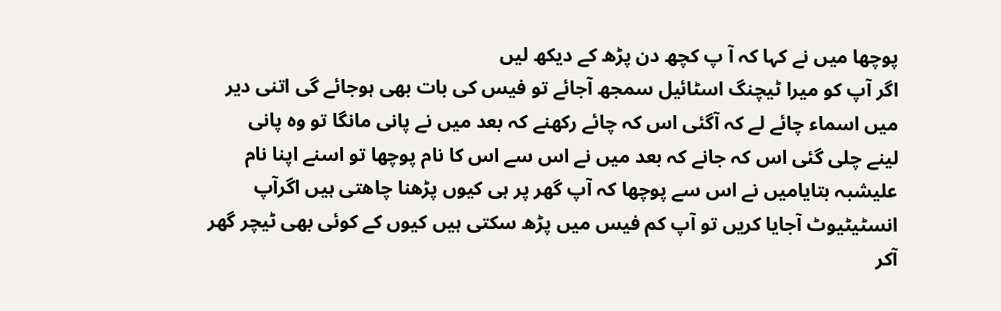پوچھا میں نے کہا کہ آ پ کچھ دن پڑھ کے دیکھ لیں
اگر آپ کو میرا ٹیچنگ اسٹائیل سمجھ آجائے تو فیس کی بات بھی ہوجائے گی اتنی دیر
میں اسماء چائے لے کہ آگئی اس کہ چائے رکھنے کہ بعد میں نے پانی مانگا تو وہ پانی
لینے چلی گئی اس کہ جانے کہ بعد میں نے اس سے اس کا نام پوچھا تو اسنے اپنا نام
علیشبہ بتایامیں نے اس سے پوچھا کہ آپ گھر پر ہی کیوں پڑھنا چاھتی ہیں اگرآپ
انسٹیٹیوٹ آجایا کریں تو آپ کم فیس میں پڑھ سکتی ہیں کیوں کے کوئی بھی ٹیچر گھر
آکر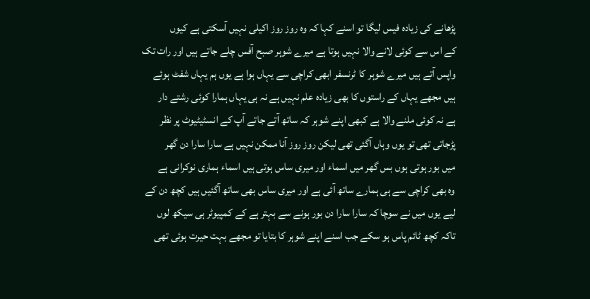پڑھانے کی زیادہ فیس لیگا تو اسنے کہا کہ وہ روز روز اکیلی نہیں آسکتی ہے کیوں
کے اس سے کوئی لانے والا نہیں ہوتا ہے میرے شوہر صبح آفس چلے جاتے ہیں اور رات تک
واپس آتے ہیں میرے شوہر کا ٹرنسفر ابھی کراچی سے یہاں ہوا ہے یوں ہم یہاں شفٹ ہوئے
ہیں مجھے یہاں کے راستوں کا بھی زیادہ علم نہیں ہے نہ ہی یہاں ہمارا کوئی رشتے دار
ہے نہ کوئی ملنے والا ہے کبھی اپنے شوہر کہ ساتھ آتے جاتے آپ کے انسٹیٹیوٹ پر نظر
پڑجاتی تھی تو یوں وہاں آگئی تھی لیکن روز روز آنا ممکن نہیں ہے سارا سارا دن گھر
میں بور ہوتی ہوں بس گھر میں اسماء اور میری ساس ہوتی ہیں اسماء ہماری نوکرانی ہے
وہ بھی کراچی سے ہی ہمارے ساتھ آئی ہے اور میری ساس بھی ساتھ آگئیں ہیں کچھ دن کے
لیے یوں میں نے سوچا کہ سارا سارا دن بور ہونے سے بہتر ہے کے کمپیوٹر ہی سیکھ لوں
تاکہ کچھ ٹائم پاس ہو سکے جب اسنے اپنے شوہر کا بتایا تو مجھے بہت حیرت ہوئی تھی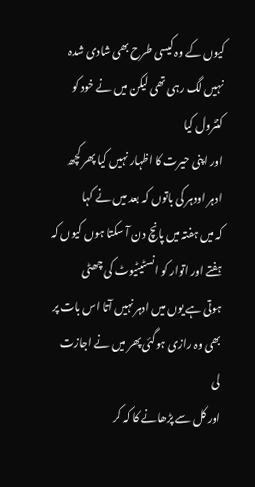کیوں کے وہ کیسی طرح بھی شادی شدہ نہیں لگ رہی تھی لیکن میں نے خود کو کنٹرول کیا
اور اپنی حیرت کا اظہار نہیں کیا پھر کچھ ادہر اودہر کی باتوں کہ بعد میں نے کہا
کہ میں ہفتہ میں پانچ دن آ سکتا ہوں کیوں کہ ہفتے اور اتوار کو انسٹیٹیوٹ کی چھٹی
ہوتی ہے یوں میں ادہر نہیں آتا اس بات پر بھی وہ رازی ہوگئی پھر میں نے اجازت لی
اور کل سے پڑھانے کا کہ کر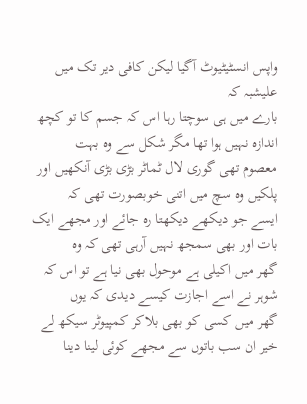واپس انسٹیٹیوٹ آگیا لیکن کافی دیر تک میں علیشبہ کہ
بارے میں ہی سوچتا رہا اس کہ جسم کا تو کچھ اندازہ نہیں ہوا تھا مگر شکل سے وہ بہت
معصوم تھی گوری لال ٹماٹر بڑی بڑی آنکھیں اور پلکیں وہ سچ میں اتنی خوبصورت تھی کہ
ایسے جو دیکھے دیکھتا رہ جائے اور مجھے ایک بات اور بھی سمجھ نہیں آرہی تھی کہ وہ
گھر میں اکیلی ہے موحول بھی نیا ہے تو اس کہ شوہر نے اسے اجازت کیسے دیدی کہ یوں
گھر میں کسی کو بھی بلاکر کمپیوٹر سیکھ لے خیر ان سب باتوں سے مجھے کوئی لینا دینا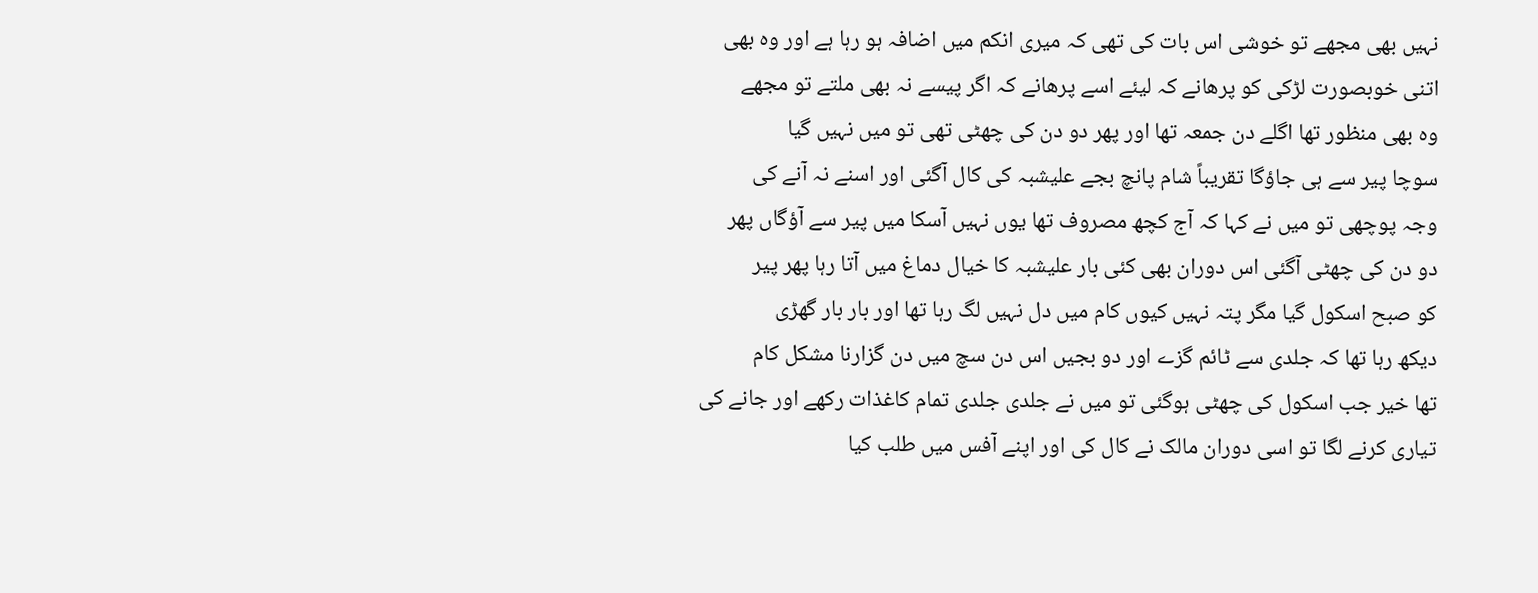نہیں بھی مجھے تو خوشی اس بات کی تھی کہ میری انکم میں اضافہ ہو رہا ہے اور وہ بھی
اتنی خوبصورت لڑکی کو پرھانے کہ لیئے اسے پرھانے کہ اگر پیسے نہ بھی ملتے تو مجھے
وہ بھی منظور تھا اگلے دن جمعہ تھا اور پھر دو دن کی چھٹی تھی تو میں نہیں گیا
سوچا پیر سے ہی جاؤگا تقریباً شام پانچ بجے علیشبہ کی کال آگئی اور اسنے نہ آنے کی
وجہ پوچھی تو میں نے کہا کہ آج کچھ مصروف تھا یوں نہیں آسکا میں پیر سے آؤگاں پھر
دو دن کی چھٹی آگئی اس دوران بھی کئی بار علیشبہ کا خیال دماغ میں آتا رہا پھر پیر
کو صبح اسکول گیا مگر پتہ نہیں کیوں کام میں دل نہیں لگ رہا تھا اور بار بار گھڑی
دیکھ رہا تھا کہ جلدی سے ٹائم گزے اور دو بجیں اس دن سچ میں دن گزارنا مشکل کام
تھا خیر جب اسکول کی چھٹی ہوگئی تو میں نے جلدی جلدی تمام کاغذات رکھے اور جانے کی
تیاری کرنے لگا تو اسی دوران مالک نے کال کی اور اپنے آفس میں طلب کیا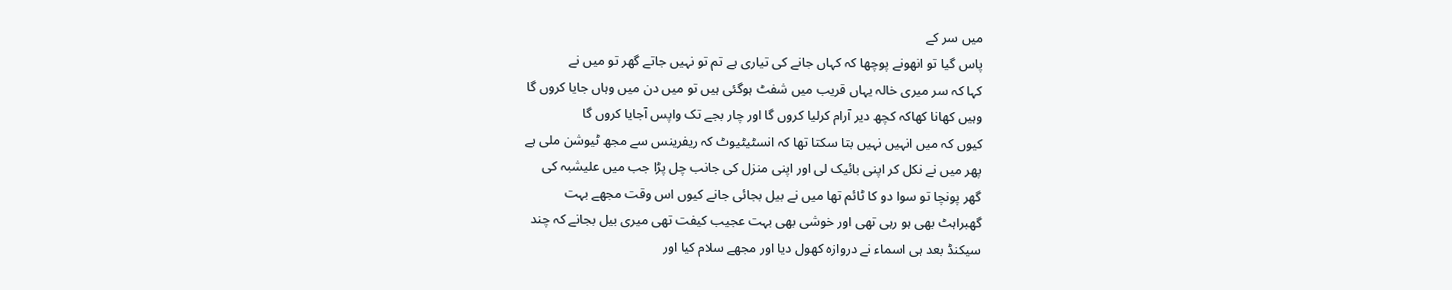میں سر کے
پاس گیا تو انھونے پوچھا کہ کہاں جانے کی تیاری ہے تم تو نہیں جاتے گھر تو میں نے
کہا کہ سر میری خالہ یہاں قریب میں شفٹ ہوگئی ہیں تو میں دن میں وہاں جایا کروں گا
وہیں کھانا کھاکہ کچھ دیر آرام کرلیا کروں گا اور چار بجے تک واپس آجایا کروں گا
کیوں کہ میں انہیں نہیں بتا سکتا تھا کہ انسٹیٹیوٹ کہ ریفرینس سے مجھ ٹیوشن ملی ہے
پھر میں نے نکل کر اپنی بائیک لی اور اپنی منزل کی جانب چل پڑا جب میں علیشبہ کی
گھر پونچا تو سوا دو کا ٹائم تھا میں نے بیل بجائی جانے کیوں اس وقت مجھے بہت
گھبراہٹ بھی ہو رہی تھی اور خوشی بھی بہت عجیب کیفت تھی میری بیل بجانے کہ چند
سیکنڈ بعد ہی اسماء نے دروازہ کھول دیا اور مجھے سلام کیا اور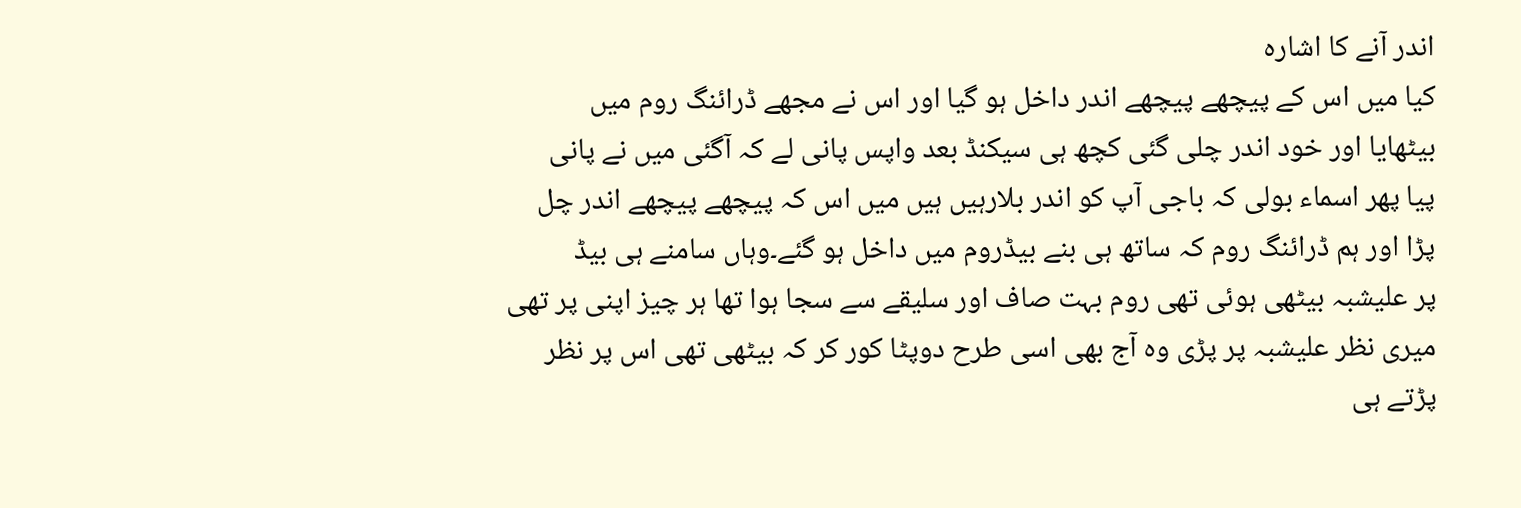اندر آنے کا اشارہ
کیا میں اس کے پیچھے پیچھے اندر داخل ہو گیا اور اس نے مجھے ڈرائنگ روم میں
بیٹھایا اور خود اندر چلی گئی کچھ ہی سیکنڈ بعد واپس پانی لے کہ آگئی میں نے پانی
پیا پھر اسماء بولی کہ باجی آپ کو اندر بلارہیں ہیں میں اس کہ پیچھے پیچھے اندر چل
پڑا اور ہم ڈرائنگ روم کہ ساتھ ہی بنے بیڈروم میں داخل ہو گئے۔وہاں سامنے ہی بیڈ
پر علیشبہ بیٹھی ہوئی تھی روم بہت صاف اور سلیقے سے سجا ہوا تھا ہر چیز اپنی پر تھی
میری نظر علیشبہ پر پڑی وہ آج بھی اسی طرح دوپٹا کور کر کہ بیٹھی تھی اس پر نظر
پڑتے ہی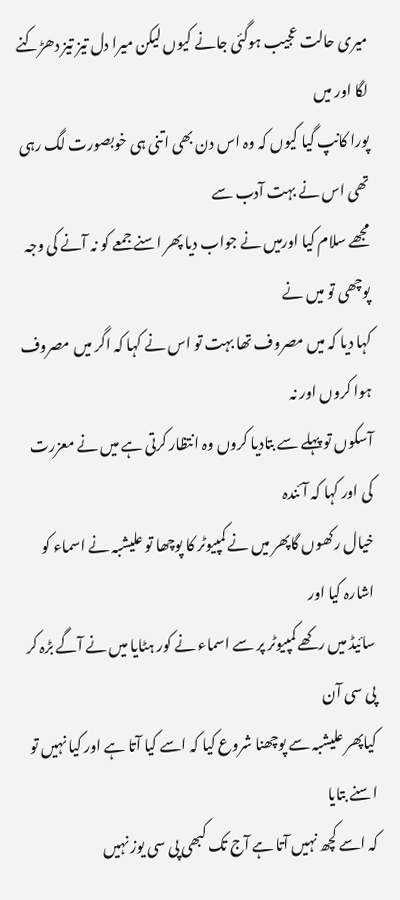میری حالت عجیب ہوگئی جانے کیوں لیکن میرا دل تیز تیز دھڑکنے لگا اور میں
پورا کانپ گیا کیوں کہ وہ اس دن بھی اتنی ہی خوبصورت لگ رہی تھی اس نے بہت آدب سے
مجھے سلام کیا اورمیں نے جواب دیا پھر اسنے جمعے کو نہ آنے کی وجہ پوچھی تو میں نے
کہا دیا کہ میں مصروف تھا بہت تو اس نے کہا کہ اگر میں مصروف ہوا کروں اور نہ
آسکوں تو پہلے سے بتادیا کروں وہ انتظار کرتی ہے میں نے معزرت کی اور کہا کہ آئندہ
خیال رکھوں گاپھر میں نے کمپیوٹر کا پوچھا تو علیشبہ نے اسماء کو اشارہ کیا اور
سائیڈ میں رکھے کمپیوٹر پر سے اسماء نے کور ہٹایا میں نے آگے بڑہ کر پی سی آن
کیاپھر علیشبہ سے پوچھنا شروع کیا کہ اسے کیا آتا ہے اور کیا نہیں تو اسنے بتایا
کہ اسے کچھ نہیں آتا ہے آج تک کبھی پی سی یوز نہیں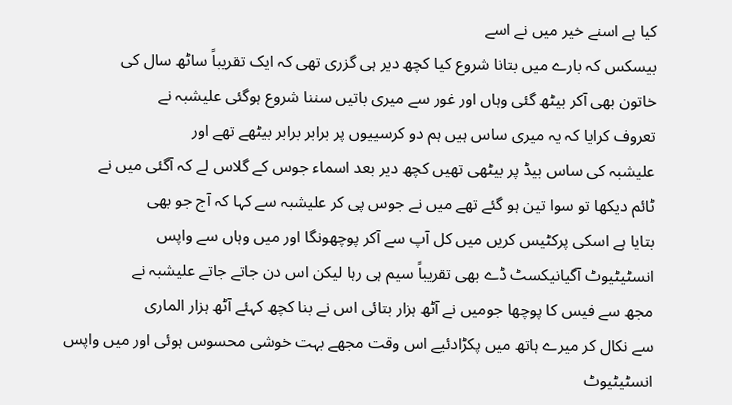کیا ہے اسنے خیر میں نے اسے
بیسکس کہ بارے میں بتانا شروع کیا کچھ دیر ہی گزری تھی کہ ایک تقریباً ساٹھ سال کی
خاتون بھی آکر بیٹھ گئی وہاں اور غور سے میری باتیں سننا شروع ہوگئی علیشبہ نے
تعروف کرایا کہ یہ میری ساس ہیں ہم دو کرسییوں پر برابر برابر بیٹھے تھے اور
علیشبہ کی ساس بیڈ پر بیٹھی تھیں کچھ دیر بعد اسماء جوس کے گلاس لے کہ آگئی میں نے
ٹائم دیکھا تو سوا تین ہو گئے تھے میں نے جوس پی کر علیشبہ سے کہا کہ آج جو بھی
بتایا ہے اسکی پرکٹیس کریں میں کل آپ سے آکر پوچھونگا اور میں وہاں سے واپس
انسٹیٹیوٹ آگیانیکسٹ ڈے بھی تقریباً سیم ہی رہا لیکن اس دن جاتے جاتے علیشبہ نے
مجھ سے فیس کا پوچھا جومیں نے آٹھ ہزار بتائی اس نے بنا کچھ کہئے آٹھ ہزار الماری
سے نکال کر میرے ہاتھ میں پکڑادئیے اس وقت مجھے بہت خوشی محسوس ہوئی اور میں واپس
انسٹیٹیوٹ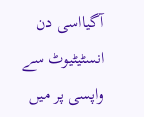آگیااسی دن انسٹیٹیوٹ سے واپسی پر میں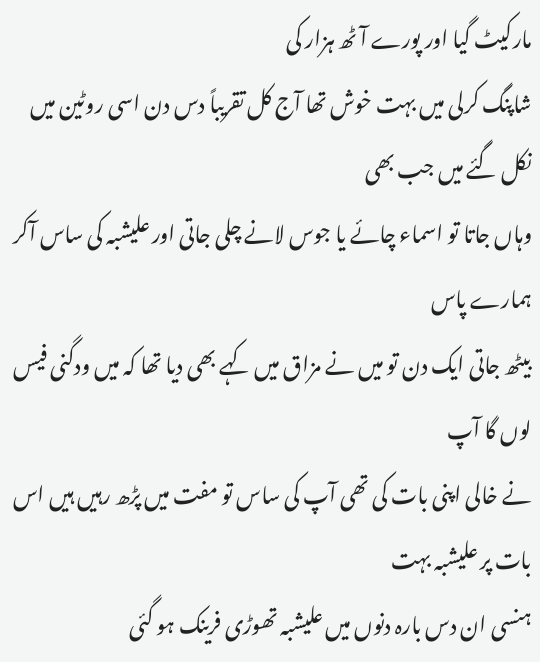مارکیٹ گیا اور پورے آٹھ ہزار کی
شاپنگ کرلی میں بہت خوش تھا آج کل تقریباً دس دن اسی روٹین میں نکل گئے میں جب بھی
وہاں جاتا تو اسماء چائے یا جوس لانے چلی جاتی اور علیشبہ کی ساس آکر ہمارے پاس
بیٹھ جاتی ایک دن تو میں نے مزاق میں کہے بھی دیا تھا کہ میں ودگنی فیس لوں گا آپ
نے خالی اپنی بات کی تھی آپ کی ساس تو مفت میں پڑھ رہیں ہیں اس بات پر علیشبہ بہت
ہنسی ان دس بارہ دنوں میں علیشبہ تھوڑی فرینک ہو گئی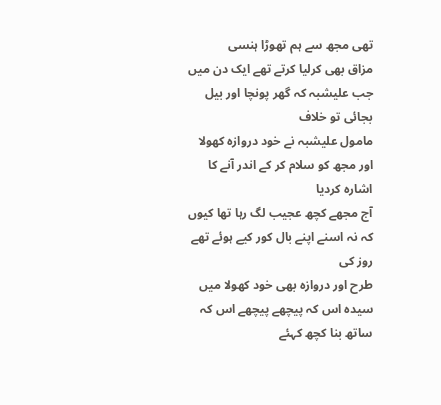تھی مجھ سے ہم تھوڑا ہنسی
مزاق بھی کرلیا کرتے تھے ایک دن میں جب علیشبہ کہ گھر پونچا اور بیل بجائی تو خلاف
مامول علیشبہ نے خود دروازہ کھولا اور مجھ کو سلام کر کے اندر آنے کا اشارہ کردیا
آج مجھے کچھ عجیب لگ رہا تھا کیوں کہ نہ اسنے اپنے بال کور کیے ہوئے تھے روز کی
طرح اور دروازہ بھی خود کھولا میں سیدہ اس کہ پیچھے پیچھے اس کہ ساتھ بنا کچھ کہئے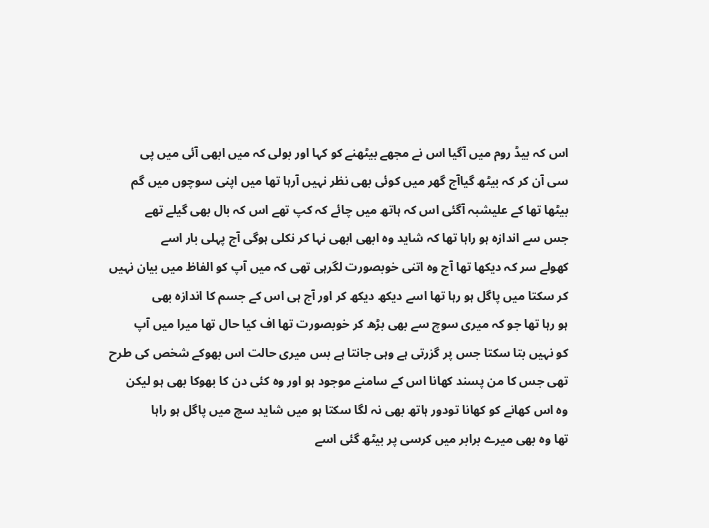اس کہ بیڈ روم میں آگیا اس نے مجھے بیٹھنے کو کہا اور بولی کہ میں ابھی آئی میں پی
سی آن کر کہ بیٹھ گیاآج گھر میں کوئی بھی نظر نہیں آرہا تھا میں اپنی سوچوں میں گم
بیٹھا تھا کے علیشبہ آگئی اس کہ ہاتھ میں چائے کہ کپ تھے اس کہ بال بھی گیلے تھے
جس سے اندازہ ہو راہا تھا کہ شاید وہ ابھی ابھی نہا کر نکلی ہوگی آج پہلی بار اسے
کھولے سر کہ دیکھا تھا آج وہ اتنی خوبصورت لگرہی تھی کہ میں آپ کو الفاظ میں بیان نہیں
کر سکتا میں پاگل ہو رہا تھا اسے دیکھ دیکھ کر اور آج ہی اس کے جسم کا اندازہ بھی
ہو رہا تھا جو کہ میری سوچ سے بھی بڑھ کر خوبصورت تھا اف کیا حال تھا میرا میں آپ
کو نہیں بتا سکتا جس پر گزرتی ہے وہی جانتا ہے بس میری حالت اس بھوکے شخص کی طرح
تھی جس کا من پسند کھانا اس کے سامنے موجود ہو اور وہ کئی دن کا بھوکا بھی ہو لیکن
وہ اس کھانے کو کھانا تودور ہاتھ بھی نہ لگا سکتا ہو میں شاید سچ میں پاگل ہو راہا
تھا وہ بھی میرے برابر میں کرسی پر بیٹھ گئی اسے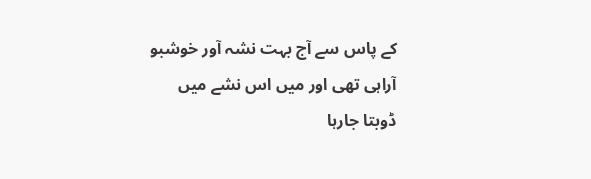کے پاس سے آج بہت نشہ آور خوشبو
آراہی تھی اور میں اس نشے میں ڈوبتا جارہا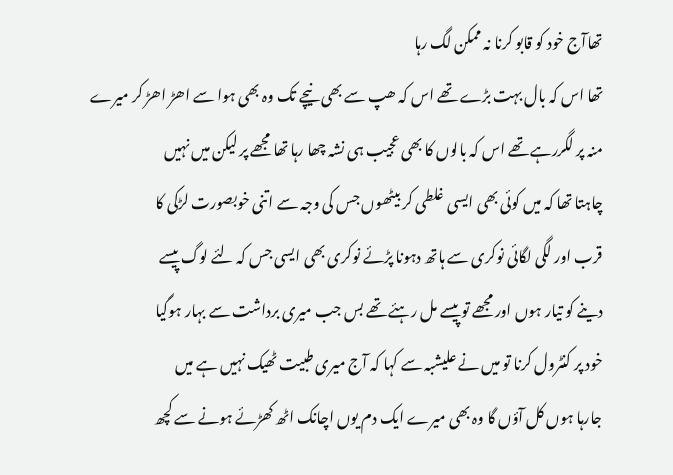تھاآج خود کو قابو کرنا نہ ممکن لگ رہا
تھا اس کہ بال بہت بڑے تھے اس کہ ھپ سے بھی نیچے تک وہ بھی ہوا سے اھڑ اھڑ کر میرے
منہ پر لگررہے تھے اس کہ بالوں کا بھی عجیب ہی نشہ چھا رہا تھا مجھے پر لیکن میں نہیں
چاہتا تھا کہ میں کوئی بھی ایسی غلطی کر بیٹھوں جس کی وجہ سے اتنی خوبصورت لڑکی کا
قرب اور لگی لگائی نوکری سے ہاتھ دہونا پڑئے نوکری بھی ایسی جس کہ لئے لوگ پیسے
دینے کو تیار ہوں اور مجھے تو پیسے مل رہئے تھے بس جب میری برداشت سے بہار ہوگیا
خود پر کنٹرول کرنا تو میں نے علیشبہ سے کہا کہ آج میری طبیت ٹھیک نہیں ہے میں
جارہا ہوں کل آؤں گا وہ بھی میرے ایک دم یوں اچانک اٹھ کھڑئے ہونے سے کچھ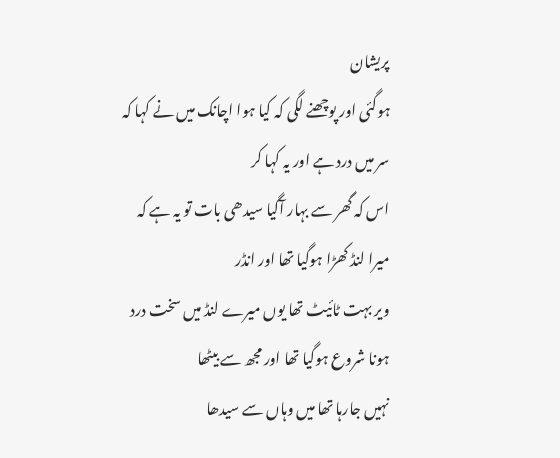پریشان
ہوگئی اور پوچھنے لگی کہ کیا ہوا اچانک میں نے کہا کہ سر میں درد ہے اور یہ کہا کر
اس کہ گھر سے بہار آگیا سیدھی بات تو یہ ہے کہ میرا لنڈ کھڑا ہوگیا تھا اور انڈر
ویر بہت ٹائیٹ تھا یوں میرے لنڈ میں سخت درد ہونا شروع ہوگیا تھا اور مجھ سے بیٹھا
نہیں جارہا تھا میں وہاں سے سیدھا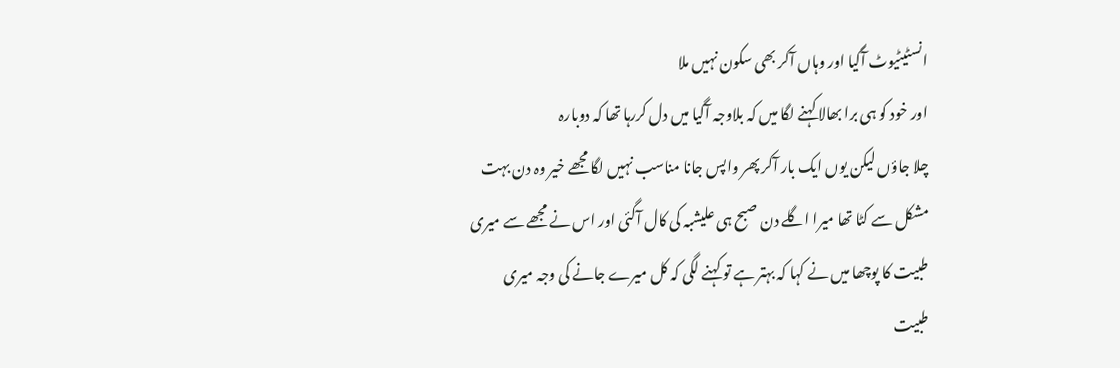انسٹیٹیوٹ آگیا اور وہاں آکر بھی سکون نہیں ملا
اور خود کو ہی برا بھالا کہنے لگا میں کہ بلاوجہ آگیا میں دل کررہا تھا کہ دوبارہ
چلا جاؤں لیکن یوں ایک بار آکر پھر واپس جانا مناسب نہیں لگا مجھے خیر وہ دن بہت
مشکل سے کٹا تھا میرا اگلے دن صبح ہی علیشبہ کی کال آگئی اور اس نے مجھے سے میری
طبیت کا پوچھا میں نے کہا کہ بہتر ہے تو کہنے لگی کہ کل میرے جانے کی وجہ میری
طبیت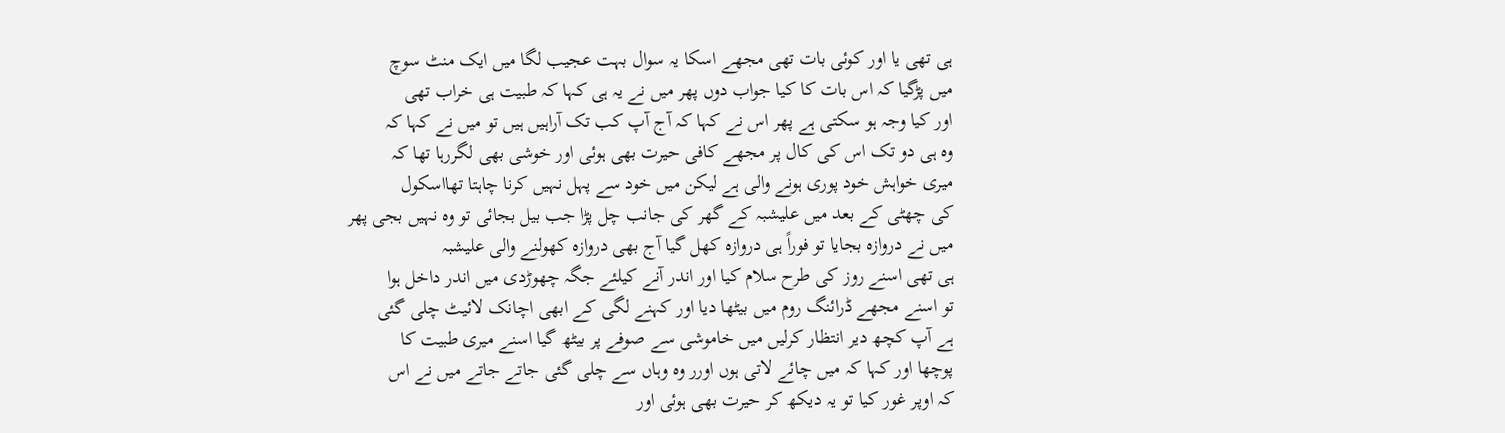ہی تھی یا اور کوئی بات تھی مجھے اسکا یہ سوال بہت عجیب لگا میں ایک منٹ سوچ
میں پڑگیا کہ اس بات کا کیا جواب دوں پھر میں نے یہ ہی کہا کہ طبیت ہی خراب تھی
اور کیا وجہ ہو سکتی ہے پھر اس نے کہا کہ آج آپ کب تک آراہیں ہیں تو میں نے کہا کہ
وہ ہی دو تک اس کی کال پر مجھے کافی حیرت بھی ہوئی اور خوشی بھی لگررہا تھا کہ
میری خواہش خود پوری ہونے والی ہے لیکن میں خود سے پہل نہیں کرنا چاہتا تھااسکول
کی چھٹی کے بعد میں علیشبہ کے گھر کی جانب چل پڑا جب بیل بجائی تو وہ نہیں بجی پھر
میں نے دروازہ بجایا تو فوراً ہی دروازہ کھل گیا آج بھی دروازہ کھولنے والی علیشبہ
ہی تھی اسنے روز کی طرح سلام کیا اور اندر آنے کیلئے جگہ چھوڑدی میں اندر داخل ہوا
تو اسنے مجھے ڈرائنگ روم میں بیٹھا دیا اور کہنے لگی کے ابھی اچانک لائیٹ چلی گئی
ہے آپ کچھ دیر انتظار کرلیں میں خاموشی سے صوفے پر بیٹھ گیا اسنے میری طبیت کا
پوچھا اور کہا کہ میں چائے لاتی ہوں اورر وہ وہاں سے چلی گئی جاتے جاتے میں نے اس
کہ اوپر غور کیا تو یہ دیکھ کر حیرت بھی ہوئی اور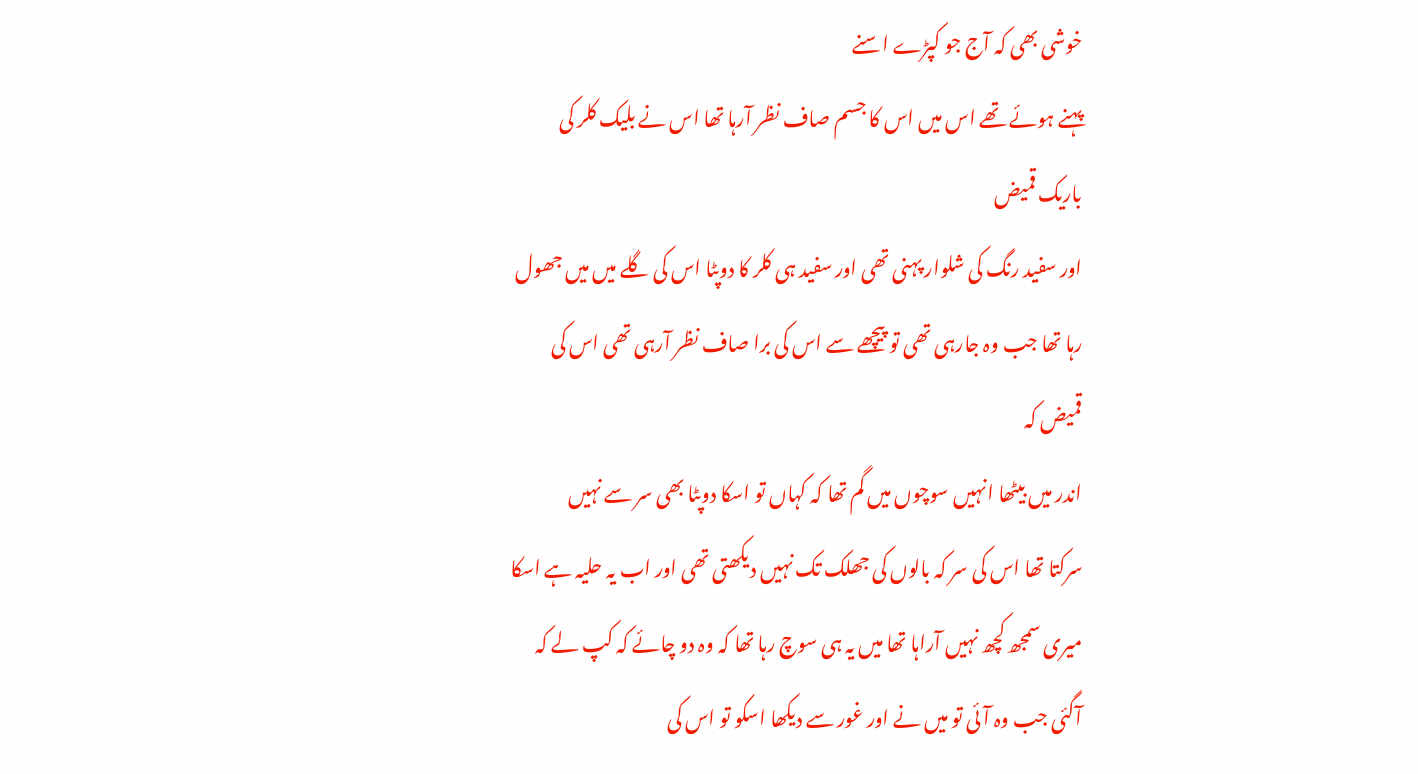خوشی بھی کہ آج جو کپڑے اسنے
پہنے ہوئے تھے اس میں اس کا جسم صاف نظر آرہا تھا اس نے بلیک کلر کی باریک قمیض
اور سفید رنگ کی شلوار پہنی تھی اور سفید ہی کلر کا دوپٹا اس کی گلے میں میں جھول
رہا تھا جب وہ جارہی تھی تو پیچھے سے اس کی برا صاف نظر آرہی تھی اس کی قمیض کہ
اندر میں بیٹھا انہیں سوچوں میں گم تھا کہ کہاں تو اسکا دوپٹا بھی سر سے نہیں
سرکتا تھا اس کی سر کہ بالوں کی جھلک تک نہیں دیکھتی تھی اور اب یہ حلیہ ہے اسکا
میری سمجھ کچھ نہیں آراہا تھا میں یہ ہی سوچ رہا تھا کہ وہ دو چائے کہ کپ لے کہ
آگئی جب وہ آئی تو میں نے اور غور سے دیکھا اسکو تو اس کی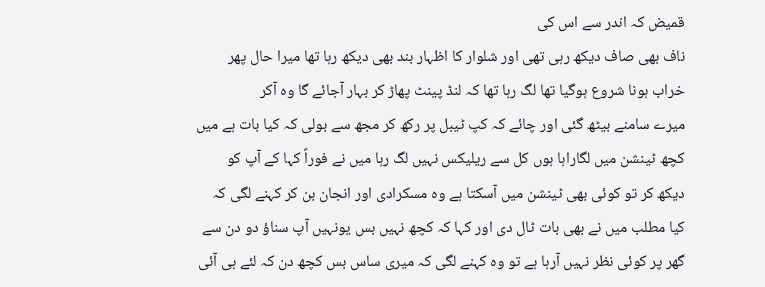قمیض کہ اندر سے اس کی
ناف بھی صاف دیکھ رہی تھی اور شلوار کا اظہار بند بھی دیکھ رہا تھا میرا حال پھر
خراب ہونا شروع ہوگیا تھا لگ رہا تھا کہ لنڈ پینٹ پھاڑ کر بہار آجائے گا وہ آکر
میرے سامنے بیٹھ گئی اور چائے کہ کپ ٹیبل پر رکھ کر مجھ سے بولی کہ کیا بات ہے میں
کچھ ٹینشن میں لگاراہا ہوں کل سے ریلیکس نہیں لگ رہا میں نے فوراً کہا کے آپ کو
دیکھ کر تو کوئی بھی ٹینشن میں آسکتا ہے وہ مسکرادی اور انجان بن کر کہنے لگی کہ
کیا مطلب میں نے بھی بات ٹال دی اور کہا کہ کچھ نہیں بس یونہیں آپ سناؤ دو دن سے
گھر پر کوئی نظر نہیں آرہا ہے تو وہ کہنے لگی کہ میری ساس بس کچھ دن کہ لئے ہی آئی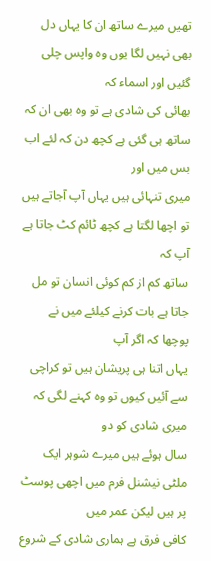تھیں میرے ساتھ ان کا یہاں دل بھی نہیں لگا یوں وہ واپس چلی گئیں اور اسماء کہ
بھائی کی شادی ہے تو وہ بھی ان کہ ساتھ ہی گئی ہے کچھ دن کہ لئے اب بس میں اور
میری تنہائی ہیں یہاں آپ آجاتے ہیں تو اچھا لگتا ہے کچھ ٹائم کٹ جاتا ہے آپ کہ
ساتھ کم از کم کوئی انسان تو مل جاتا ہے بات کرنے کیلئے میں نے پوچھا کہ اگر آپ
یہاں اتنا ہی پریشان ہیں تو کراچی سے آئیں کیوں تو وہ کہنے لگی کہ میری شادی کو دو
سال ہوئے ہیں میرے شوہر ایک ملٹی نیشنل فرم میں اچھی پوسٹ پر ہیں لیکن عمر میں
کافی فرق ہے ہماری شادی کے شروع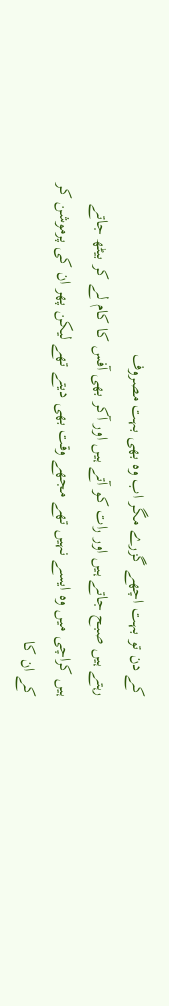کے دن تو بہت اچھے گزرے مگر اب وہ بھی بہت مصروف
رہتے ہیں صبح جاتے ہیں اور رات کو آتے ہیں اور آکر بھی آفس کا کام لے کر بیٹھ جاتے
ہیں کراچی میں وہ ایسے نہیں تھے مجھے وقت بھی دیتے تھے لیکن پھر ان کی پرموشن کر
کے ان کا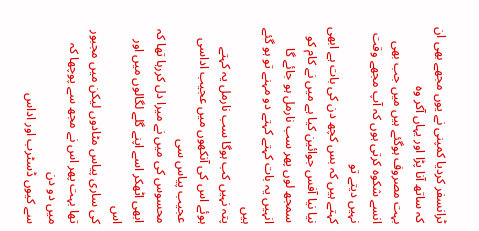ٹرانسفر کردیا کمپنی نے یوں مجھے بھی ان کہ ساتھ آنا پڑا اور یہاں آکر وہ
بہت مصروف ہوگئے ہیں میں جب بھی انسے شکوہ کرتی ہوں کہ آپ مجھے وقت نہیں دیتے تو
کہتے ہیں کہ بس کچھ دن کی بات ہے ابھی نیا نیا آفس جوائین کیا ہے میں نے کام کو
سمجھ لوں پھر سب نارمل ہو جائے گا انہیں یہ بات کہتے کہتے دو مہنے تو ہو گئے ہیں
پتہ نہیں کب ہوگا سب نارمل یہ کہتے ہوئے اس کی آنکھوں میں عجیب اداسی عجیب پیاس سی
محسوس کی میں نے میرا دل کررہا تھا کہ ابھی اٹھکر اسے اپنے گلے لگالوں میں اور اس
کی ساری پیاس مٹادوں لیکن میں مجبور تھا بہت پھر اس نے مجھ سے پوچھا کہ میں دو دن
سے کیوں ڈسٹرب اور اداس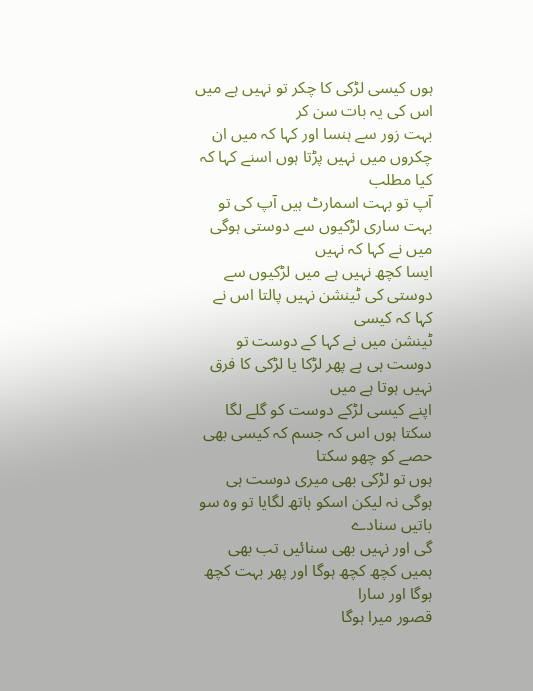ہوں کیسی لڑکی کا چکر تو نہیں ہے میں اس کی یہ بات سن کر
بہت زور سے ہنسا اور کہا کہ میں ان چکروں میں نہیں پڑتا ہوں اسنے کہا کہ کیا مطلب
آپ تو بہت اسمارٹ ہیں آپ کی تو بہت ساری لڑکیوں سے دوستی ہوگی میں نے کہا کہ نہیں
ایسا کچھ نہیں ہے میں لڑکیوں سے دوستی کی ٹینشن نہیں پالتا اس نے کہا کہ کیسی
ٹینشن میں نے کہا کے دوست تو دوست ہی ہے پھر لڑکا یا لڑکی کا فرق نہیں ہوتا ہے میں
اپنے کیسی لڑکے دوست کو گلے لگا سکتا ہوں اس کہ جسم کہ کیسی بھی حصے کو چھو سکتا
ہوں تو لڑکی بھی میری دوست ہی ہوگی نہ لیکن اسکو ہاتھ لگایا تو وہ سو باتیں سنادے
گی اور نہیں بھی سنائیں تب بھی ہمیں کچھ کچھ ہوگا اور پھر بہت کچھ ہوگا اور سارا
قصور میرا ہوگا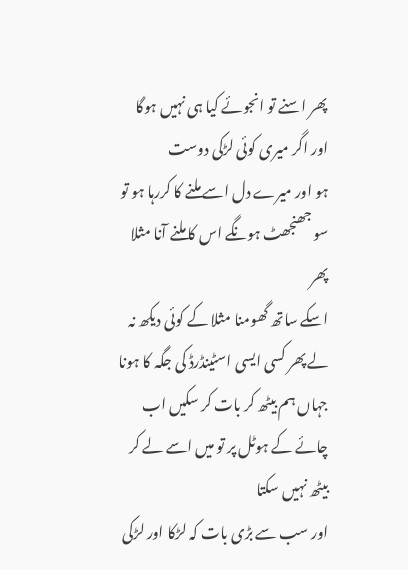پھر اسنے تو انجوئے کیا ہی نہیں ہوگا اور اگر میری کوئی لڑکی دوست
ہو اور میرے دل اسے ملنے کا کررہا ہو تو سو جھنجھٹ ہونگے اس کا ملنے آنا مثلا پھر
اسکے ساتھ گھومنا مثلا کے کوئی دیکھ نہ لے پھر کسی ایسی اسٹینڈرڈ کی جگہ کا ہونا
جہاں ہم بیٹھ کر بات کر سکیں اب چائے کے ہوٹل پر تو میں اسے لے کر بیٹھ نہیں سکتا
اور سب سے بڑی بات کہ لڑکا اور لڑکی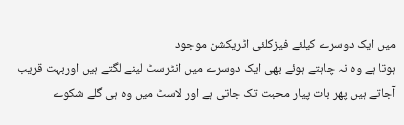میں ایک دوسرے کیلئے فیزکلئی اٹریکشن موجود
ہوتا ہے وہ نہ چاہتے ہوئے بھی ایک دوسرے میں انٹرسٹ لینے لگتے ہیں اوربہت قریب
آجاتے ہیں پھر بات پیار محبت تک جاتی ہے اور لاسٹ میں وہ ہی گلے شکوے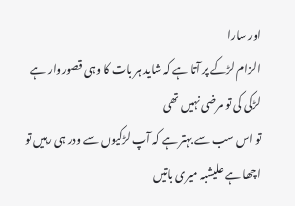اور سارا
الزام لڑکے پر آتا ہے کہ شاید ہر بات کا وہی قصوروار ہے لڑکی کی تو مرضی نہیں تھی
تو اس سب سے بہتر ہے کہ آپ لڑکیوں سے ودر ہی رہیں تو اچھا ہے علیشبہ میری باتیں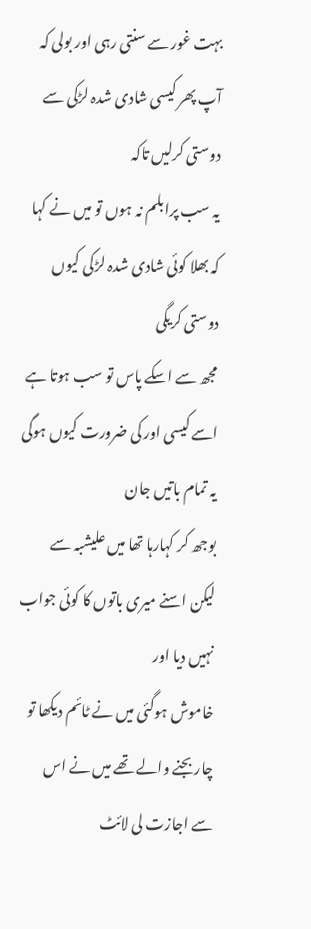بہت غور سے سنتی رہی اور بولی کہ آپ پھر کیسی شادی شدہ لڑکی سے دوستی کرلیں تاکہ
یہ سب پرابلم نہ ہوں تو میں نے کہا کہ بھلا کوئی شادی شدہ لڑکی کیوں دوستی کریگی
مجھ سے اسکے پاس تو سب ہوتا ہے اسے کیسی اور کی ضرورت کیوں ہوگی یہ تمام باتیں جان
بوجھ کر کہارہا تھا میں علیشبہ سے لیکن اسنے میری باتوں کا کوئی جواب نہیں دیا اور
خاموش ہوگئی میں نے ٹائم دیکھا تو چار بجنے والے تھے میں نے اس سے اجازت لی لائٹ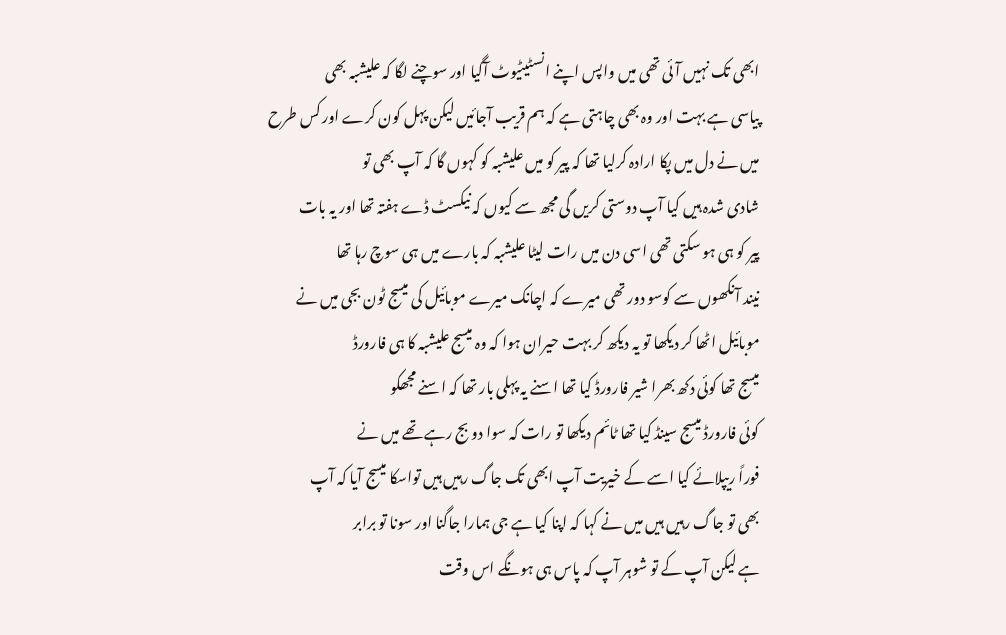ابھی تک نہیں آئی تھی میں واپس اپنے انسٹیٹیوٹ آگیا اور سوچنے لگا کہ علیشبہ بھی
پیاسی ہے بہت اور وہ بھی چاہتی ہے کہ ہم قریب آجائیں لیکن پہل کون کرے اور کس طرح
میں نے دل میں پکا ارادہ کرلیا تھا کہ پیر کو میں علیشبہ کو کہوں گا کہ آپ بھی تو
شادی شدہ ہیں کیا آپ دوستی کریں گی مجھ سے کیوں کہ نیکسٹ ڈے ہفتہ تھا اور یہ بات
پیر کو ہی ہو سکتی تھی اسی دن میں رات لیٹا علیشبہ کہ بارے میں ہی سوچ رہا تھا
نیند آنکھوں سے کوسو دور تھی میرے کہ اچانک میرے موبائیل کی میسج ٹون بجی میں نے
موبائیل اٹھا کر دیکھا تو یہ دیکھ کر بہت حیران ہوا کہ وہ میسج علیشبہ کا ہی فارورڈ
میسج تھا کوئی دکھ بھرا شیر فارورڈ کیا تھا اسنے یہ پہلی بار تھا کہ اسنے مجھکو
کوئی فارورڈ میسج سینڈ کیا تھا ٹائم دیکھا تو رات کہ سوا دو بج رہے تھے میں نے
فوراً ریپلائے کیا اسے کے خیریت آپ ابھی تک جاگ رہیں ہیں تواسکا میسج آیا کہ آپ
بھی تو جاگ رہیں ہیں میں نے کہا کہ اپنا کیا ہے جی ہمارا جاگنا اور سونا تو برابر
ہے لیکن آپ کے تو شوہر آپ کہ پاس ہی ہونگے اس وقت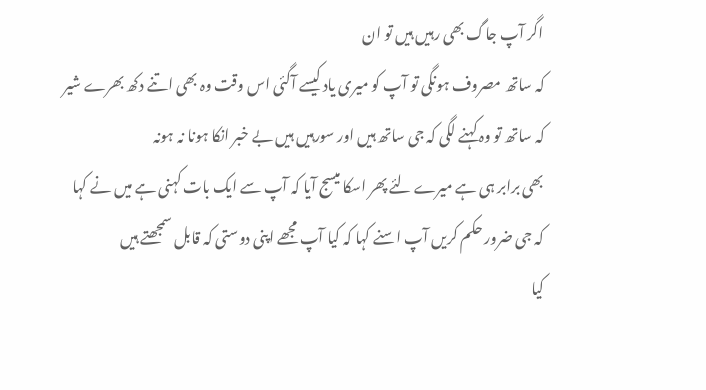اگر آپ جاگ بھی رہیں ہیں تو ان
کہ ساتھ مصروف ہونگی تو آپ کو میری یاد کیسے آگئی اس وقت وہ بھی اتنے دکھ بھرے شیر
کہ ساتھ تو وہ کہنے لگی کہ جی ساتھ ہیں اور سورہیں ہیں بے خبر انکا ہونا نہ ہونہ
بھی برابر ہی ہے میرے لئے پھر اسکا میسج آیا کہ آپ سے ایک بات کہنی ہے میں نے کہا
کہ جی ضرور حکم کریں آپ اسنے کہا کہ کیا آپ مجھے اپنی دوستی کہ قابل سمجھتے ہیں
کیا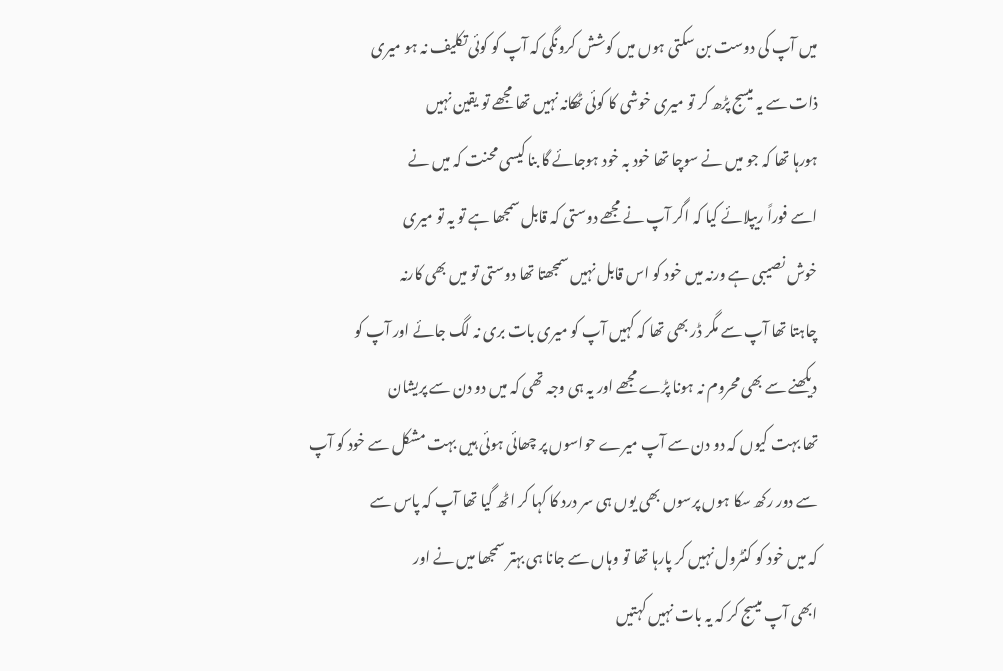میں آپ کی دوست بن سکتی ہوں میں کوشش کرونگی کہ آپ کو کوئی تکلیف نہ ہو میری
ذات سے یہ میسج پڑھ کر تو میری خوشی کا کوئی ٹھکانہ نہیں تھا مجھے تو یقین نہیں
ہورہا تھا کہ جو میں نے سوچا تھا خود بہ خود ہوجائے گا بنا کیسی محنت کہ میں نے
اسے فوراً ریپلائے کیا کہ اگر آپ نے مجھے دوستی کہ قابل سمجھا ہے تو یہ تو میری
خوش نصیبی ہے ورنہ میں خود کو اس قابل نہیں سمجھتا تھا دوستی تو میں بھی کارنہ
چاہتا تھا آپ سے مگر ڈر بھی تھا کہ کہیں آپ کو میری بات بری نہ لگ جائے اور آپ کو
دیکھنے سے بھی محروم نہ ہونا پڑے مجھے اور یہ ہی وجہ تھی کہ میں دو دن سے پریشان
تھا بہت کیوں کہ دو دن سے آپ میرے حواسوں پر چھائی ہوئی ہیں بہت مشکل سے خود کو آپ
سے دور رکھ سکا ہوں پرسوں بھی یوں ہی سر درد کا کہا کر اٹھ گیا تھا آپ کہ پاس سے
کہ میں خود کو کنٹرول نہیں کر پارہا تھا تو وہاں سے جانا ہی بہتر سمجھا میں نے اور
ابھی آپ میسج کر کہ یہ بات نہیں کہتیں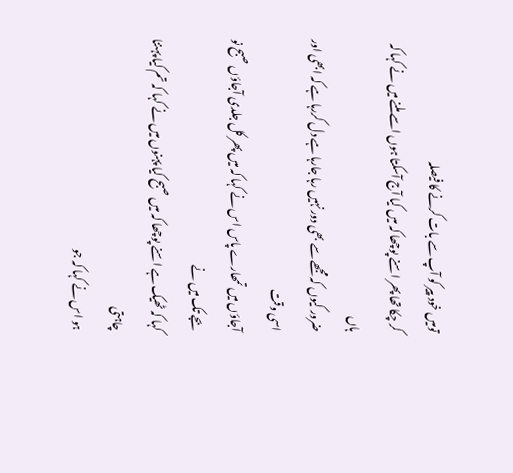تومیں خود پیر کو آپ سے بات کرنے کا فیصلہ
کر چکا تھا پھر اسنے پوچھا کہ میں کیا آج آسکتا ہوں اسے ملنے میں نے کہا کہ ہاں
ضرور کیوں کہ مجھے سے بھی دور نہیں رہا جارہا ہے دل کررہا ہے کہ ابھی اور اسی وقت
آجاؤں میں تمھارے پاس اس نے کہا کہ میں پھر کل جلدی آجاؤں صبح نو بجے تک میں نے
کہا کہ ٹھیک ہے اسنے پوچھا کہ میں صبح کیا پہنوں میں نے کہا کہ تم کیا پہننا چاہتی
ہو اس نے کہا کہ جو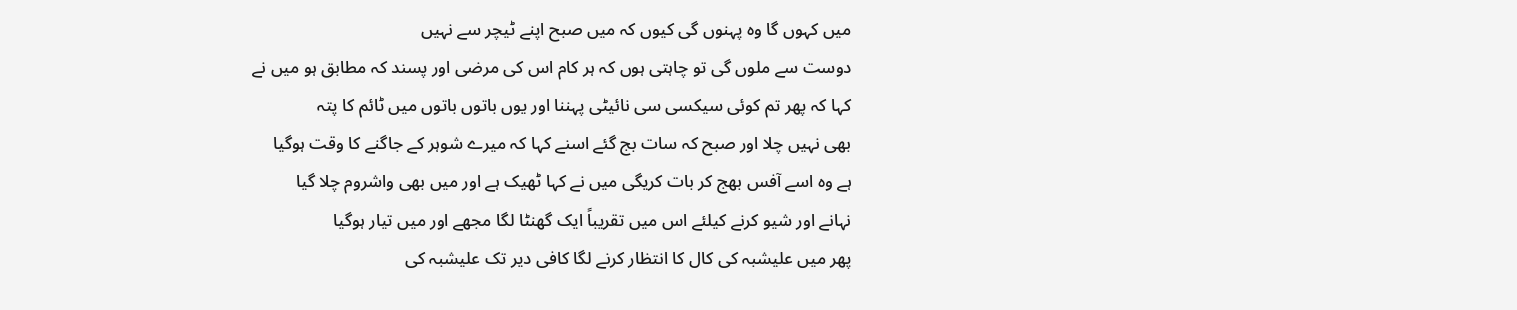میں کہوں گا وہ پہنوں گی کیوں کہ میں صبح اپنے ٹیچر سے نہیں
دوست سے ملوں گی تو چاہتی ہوں کہ ہر کام اس کی مرضی اور پسند کہ مطابق ہو میں نے
کہا کہ پھر تم کوئی سیکسی سی نائیٹی پہننا اور یوں باتوں باتوں میں ٹائم کا پتہ
بھی نہیں چلا اور صبح کہ سات بج گئے اسنے کہا کہ میرے شوہر کے جاگنے کا وقت ہوگیا
ہے وہ اسے آفس بھج کر بات کریگی میں نے کہا ٹھیک ہے اور میں بھی واشروم چلا گیا
نہانے اور شیو کرنے کیلئے اس میں تقریباً ایک گھنٹا لگا مجھے اور میں تیار ہوگیا
پھر میں علیشبہ کی کال کا انتظار کرنے لگا کافی دیر تک علیشبہ کی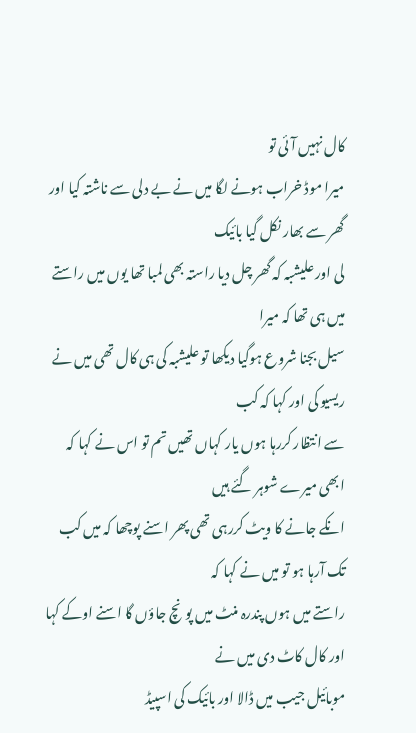کال نہیں آئی تو
میرا موڈ خراب ہونے لگا میں نے بے دلی سے ناشتہ کیا اور گھر سے بھار نکل گیا بائیک
لی اور علیشبہ کہ گھر چل دیا راستہ بھی لمبا تھا یوں میں راستے میں ہی تھا کہ میرا
سیل بجنا شروع ہوگیا دیکھا تو علیشبہ کی ہی کال تھی میں نے ریسیو کی اور کہا کہ کب
سے انتظار کررہا ہوں یار کہاں تھیں تم تو اس نے کہا کہ ابھی میرے شوہر گئے ہیں
انکے جانے کا ویٹ کررہی تھی پھر اسنے پوچھا کہ میں کب تک آرہا ہو تو میں نے کہا کہ
راستے میں ہوں پندرہ منٹ میں پونچ جاؤں گا اسنے اوکے کہا اور کال کاٹ دی میں نے
موبائیل جیب میں ڈالا اور بائیک کی اسپیڈ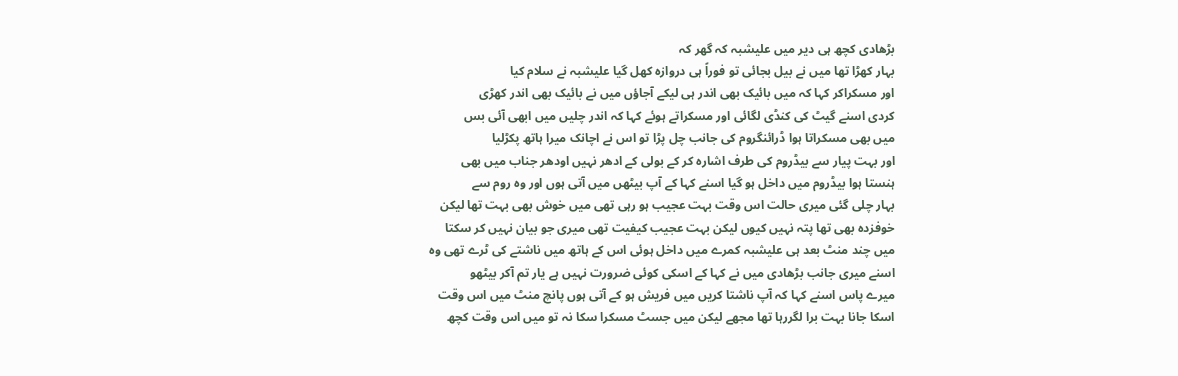بڑھادی کچھ ہی دیر میں علیشبہ کہ گھر کہ
بہار کھڑا تھا میں نے بیل بجائی تو فوراً ہی دروازہ کھل گیا علیشبہ نے سلام کیا
اور مسکراکر کہا کہ میں بائیک بھی اندر ہی لیکے آجاؤں میں نے بائیک بھی اندر کھڑی
کردی اسنے گیٹ کی کنڈی لگائی اور مسکراتے ہوئے کہا کہ اندر چلیں میں ابھی آئی بس
میں بھی مسکراتا ہوا ڈرائنگروم کی جانب چل پڑا تو اس نے اچانک میرا ہاتھ پکڑلیا
اور بہت پیار سے بیڈروم کی طرف اشارہ کر کے بولی کے ادھر نہیں اودھر جناب میں بھی
ہنستا ہوا بیڈروم میں داخل ہو گیا اسنے کہا کے آپ بیٹھں میں آتی ہوں اور وہ روم سے
بہار چلی گئی میری حالت اس وقت بہت عجیب ہو رہی تھی میں خوش بھی بہت تھا لیکن
خوفزدہ بھی تھا پتہ نہیں کیوں لیکن بہت عجیب کیفیت تھی میری جو بیان نہیں کر سکتا
میں چند منٹ بعد ہی علیشبہ کمرے میں داخل ہوئی اس کے ہاتھ میں ناشتے کی ٹرے تھی وہ
اسنے میری جانب بڑھادی میں نے کہا کے اسکی کوئی ضرورت نہیں ہے یار تم آکر بیٹھو
میرے پاس اسنے کہا کہ آپ ناشتا کریں میں فریش ہو کے آتی ہوں پانچ منٹ میں اس وقت
اسکا جانا بہت برا لگررہا تھا مجھے لیکن میں جسٹ مسکرا سکا نہ تو میں اس وقت کچھ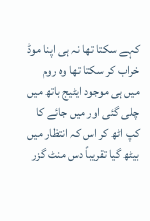کہے سکتا تھا نہ ہی اپنا موڈ خراب کر سکتا تھا وہ روم میں ہی موجود ایٹیج باتھ میں
چلی گئی اور میں جائے کا کپ اٹھ کر اس کہ انتظار میں بیٹھ گیا تقریباً دس منٹ گزر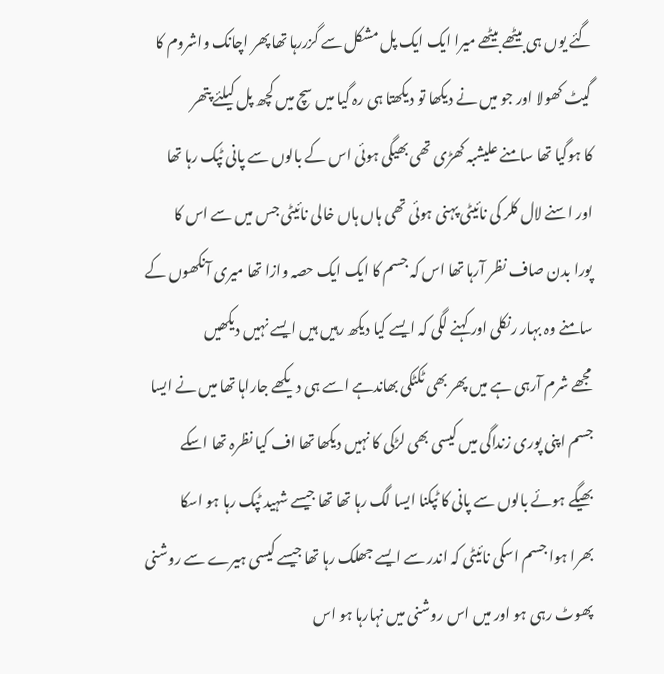گئے یوں ہی بیٹھے بیٹھے میرا ایک ایک پل مشکل سے گزررہا تھا پھر اچانک واشروم کا
گیٹ کھولا اور جو میں نے دیکھا تو دیکھتا ہی رہ گیا میں سچ میں کچھ پل کیلئے پتھر
کا ہوگیا تھا سامنے علیشبہ کھڑی تھی بھیگی ہوئی اس کے بالوں سے پانی ٹپک رہا تھا
اور اسنے لال کلر کی نائیٹی پہنی ہوئی تھی ہاں ہاں خالی نائیٹی جس میں سے اس کا
پورا بدن صاف نظر آرہا تھا اس کہ جسم کا ایک ایک حصہ وازا تھا میری آنکھوں کے
سامنے وہ بہار رنکلی اور کہنے لگی کہ ایسے کیا دیکھ رہیں ہیں ایسے نہیں دیکھیں
مجھے شرم آرہی ہے میں پھر بھی ٹکٹکی بھاندہے اسے ہی دیکھے جاراہا تھا میں نے ایسا
جسم اپنی پوری زنداگی میں کیسی بھی لڑکی کا نہیں دیکھا تھا اف کیا نظرہ تھا اسکے
بھیگے ہوئے بالوں سے پانی کا ٹپکنا ایسا لگ رہا تھا تھا جیسے شہید ٹپک رہا ہو اسکا
بھرا ہوا جسم اسکی نائیٹی کہ اندر سے ایسے جھلک رہا تھا جیسے کیسی ہیرے سے روشنی
پھوٹ رہی ہو اور میں اس روشنی میں نہارہا ہو اس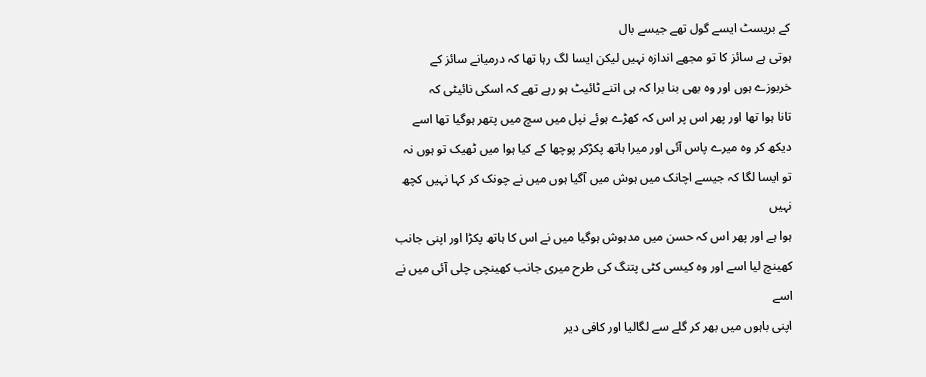کے بریسٹ ایسے گول تھے جیسے بال
ہوتی ہے سائز کا تو مجھے اندازہ نہیں لیکن ایسا لگ رہا تھا کہ درمیانے سائز کے
خربوزے ہوں اور وہ بھی بنا برا کہ ہی اتنے ٹائیٹ ہو رہے تھے کہ اسکی نائیٹی کہ
تانا ہوا تھا اور پھر اس پر اس کہ کھڑے ہوئے نپل میں سچ میں پتھر ہوگیا تھا اسے
دیکھ کر وہ میرے پاس آئی اور میرا ہاتھ پکڑکر پوچھا کے کیا ہوا میں ٹھیک تو ہوں نہ
تو ایسا لگا کہ جیسے اچانک میں ہوش میں آگیا ہوں میں نے چونک کر کہا نہیں کچھ نہیں
ہوا ہے اور پھر اس کہ حسن میں مدہوش ہوگیا میں نے اس کا ہاتھ پکڑا اور اپنی جانب
کھینچ لیا اسے اور وہ کیسی کٹی پتنگ کی طرح میری جانب کھینچی چلی آئی میں نے اسے
اپنی باہوں میں بھر کر گلے سے لگالیا اور کافی دیر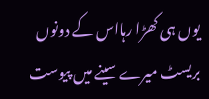یوں ہی کھڑا رہااس کے دونوں
بریسٹ میرے سینے میں پیوست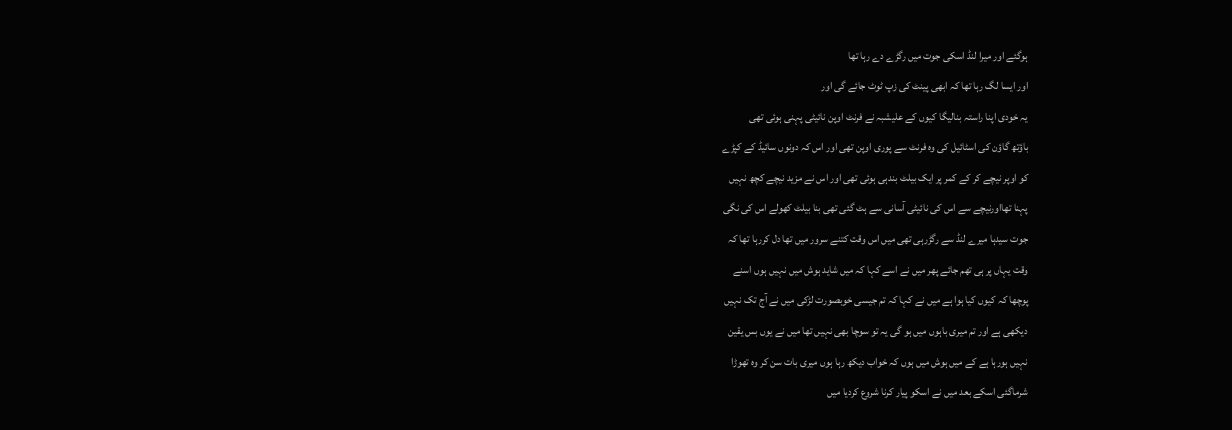ہوگئے اور میرا لنڈ اسکی جوت میں رگڑے دے رہا تھا
اور ایسا لگ رہا تھا کہ ابھی پینٹ کی زپ ٹوٹ جائے گی اور
یہ خودی اپنا راستہ بنالیگا کیوں کے علیشبہ نے فرنٹ اوپن نائیٹی پہنی ہوئی تھی
باؤتھ گاؤن کی اسٹائیل کی وہ فرنٹ سے پوری اوپن تھی اور اس کہ دونوں سائیڈ کے کپڑے
کو اوپر نیچے کر کے کمر پر ایک بیلٹ بندہی ہوئی تھی اور اس نے مزید نیچے کچھ نہیں
پہنا تھااورنیچے سے اس کی نائیٹی آسانی سے ہٹ گئی تھی بنا بیلٹ کھولے اس کی نگی
جوت سیدہا میرے لنڈ سے رگڑرہی تھی میں اس وقت کتنے سرور میں تھا دل کررہا تھا کہ
وقت یہاں پر ہی تھم جائے پھر میں نے اسے کہا کہ میں شاید ہوش میں نہیں ہوں اسنے
پوچھا کہ کیوں کیا ہوا ہے میں نے کہا کہ تم جیسی خوبصورت لڑکی میں نے آج تک نہیں
دیکھی ہے اور تم میری باہوں میں ہو گی یہ تو سوچا بھی نہیں تھا میں نے یوں بس یقین
نہیں ہورہا ہے کے میں ہوش میں ہوں کہ خواب دیکھ رہا ہوں میری بات سن کر وہ تھوڑا
شرماگئی اسکے بعد میں نے اسکو پیار کرنا شروع کردیا میں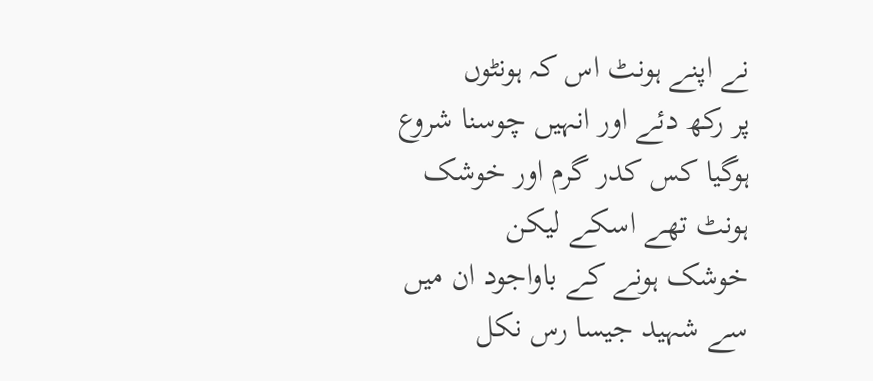نے اپنے ہونٹ اس کہ ہونٹوں
پر رکھ دئے اور انہیں چوسنا شروع ہوگیا کس کدر گرم اور خوشک ہونٹ تھے اسکے لیکن
خوشک ہونے کے باواجود ان میں سے شہید جیسا رس نکل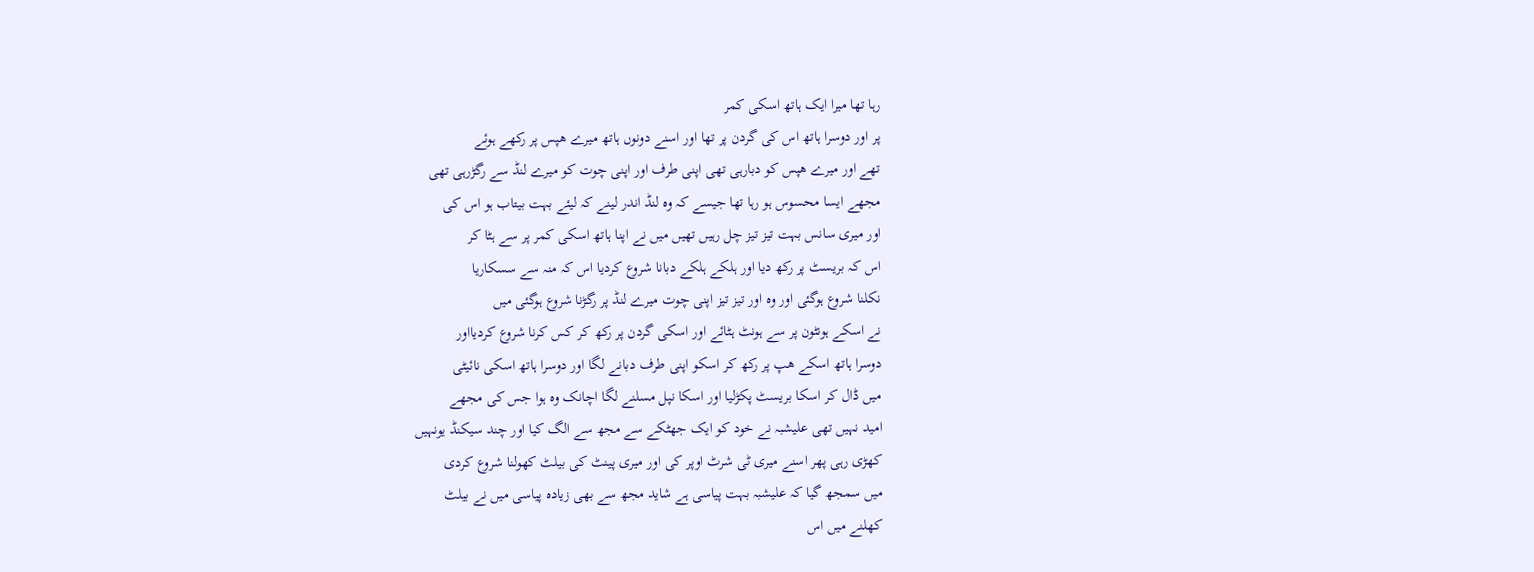رہا تھا میرا ایک ہاتھ اسکی کمر
پر اور دوسرا ہاتھ اس کی گردن پر تھا اور اسنے دونوں ہاتھ میرے ھپس پر رکھے ہوئے
تھے اور میرے ھپس کو دبارہی تھی اپنی طرف اور اپنی چوت کو میرے لنڈ سے رگڑرہی تھی
مجھے ایسا محسوس ہو رہا تھا جیسے کہ وہ لنڈ اندر لینے کہ لیئے بہت بیتاب ہو اس کی
اور میری سانس بہت تیز تیز چل رہیں تھیں میں نے اپنا ہاتھ اسکی کمر پر سے ہٹا کر
اس کہ بریسٹ پر رکھ دیا اور ہلکے ہلکے دبانا شروع کردیا اس کہ منہ سے سسکاریا
نکلنا شروع ہوگئی اور وہ اور تیز تیز اپنی چوت میرے لنڈ پر رگڑنا شروع ہوگئی میں
نے اسکے ہونٹون پر سے ہونٹ ہٹائے اور اسکی گردن پر رکھ کر کس کرنا شروع کردیااور
دوسرا ہاتھ اسکے ھپ پر رکھ کر اسکو اپنی طرف دبانے لگا اور دوسرا ہاتھ اسکی نائیٹی
میں ڈال کر اسکا بریسٹ پکڑلیا اور اسکا نپل مسلنے لگا اچانک وہ ہوا جس کی مجھے
امید نہیں تھی علیشبہ نے خود کو ایک جھٹکے سے مجھ سے الگ کیا اور چند سیکنڈ یونہیں
کھڑی رہی پھر اسنے میری ٹی شرٹ اوپر کی اور میری پینٹ کی بیلٹ کھولنا شروع کردی
میں سمجھ گیا کہ علیشبہ بہت پیاسی ہے شاید مجھ سے بھی زیادہ پیاسی میں نے بیلٹ
کھلنے میں اس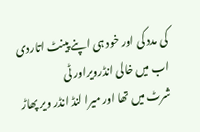کی مدد کی اور خود ہی اپنے پینٹ اتاردی اب میں خالی انڈرویراور ٹی
شرٹ میں تھا اور میرا لنڈ انڈر ویر پھاڑ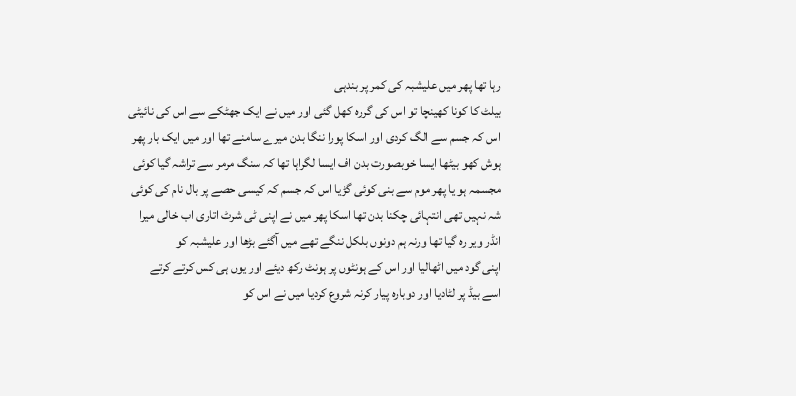رہا تھا پھر میں علیشبہ کی کمر پر بندہی
بیلٹ کا کونا کھینچا تو اس کی گررہ کھل گئی اور میں نے ایک جھٹکے سے اس کی نائیٹی
اس کہ جسم سے الگ کردی اور اسکا پورا ننگا بدن میرے سامنے تھا اور میں ایک بار پھر
ہوش کھو بیٹھا ایسا خوبصورت بدن اف ایسا لگراہا تھا کہ سنگ مرمر سے تراشہ گیا کوئی
مجسمہ ہو یا پھر موم سے بنی کوئی گڑیا اس کہ جسم کہ کیسی حصے پر بال نام کی کوئی
شہ نہیں تھی انتہائی چکنا بدن تھا اسکا پھر میں نے اپنی ٹی شرٹ اتاری اب خالی میرا
انڈر ویر رہ گیا تھا ورنہ ہم دونوں بلکل ننگے تھے میں آگئے بڑھا اور علیشبہ کو
اپنی گود میں اٹھالیا اور اس کے ہونٹوں پر ہونٹ رکھ دیئے اور یوں ہی کس کرتے کرتے
اسے بیڈ پر لٹادیا اور دوبارہ پیار کرنہ شروع کردیا میں نے اس کو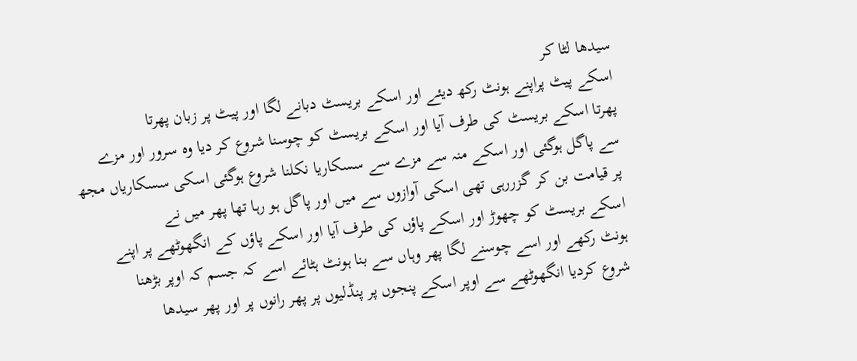سیدھا لٹا کر
اسکے پیٹ پراپنے ہونٹ رکھ دیئے اور اسکے بریسٹ دبانے لگا اور پیٹ پر زبان پھرتا
پھرتا اسکے بریسٹ کی طرف آیا اور اسکے بریسٹ کو چوسنا شروع کر دیا وہ سرور اور مزے
سے پاگل ہوگئی اور اسکے منہ سے مزے سے سسکاریا نکلنا شروع ہوگئی اسکی سسکاریاں مجھ
پر قیامت بن کر گزررہی تھی اسکی آوازوں سے میں اور پاگل ہو رہا تھا پھر میں نے
اسکے بریسٹ کو چھوڑ اور اسکے پاؤں کی طرف آیا اور اسکے پاؤں کے انگھوٹھے پر اپنے
ہونٹ رکھے اور اسے چوسنے لگا پھر وہاں سے بنا ہونٹ ہٹائے اسے کہ جسم کہ اوپر بڑھنا
شروع کردیا انگھوٹھے سے اوپر اسکے پنجوں پر پنڈلیوں پر پھر رانوں پر اور پھر سیدھا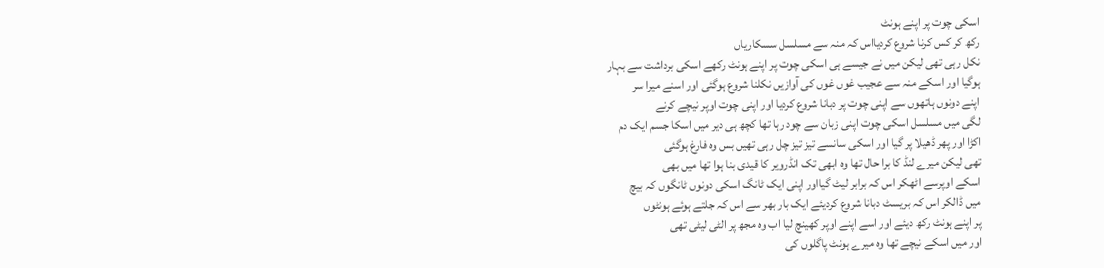اسکی چوت پر اپنے ہونٹ
رکھ کر کس کرنا شروع کردیااس کہ منہ سے مسلسل سسکاریاں
نکل رہی تھی لیکن میں نے جیسے ہی اسکی چوت پر اپنے ہونٹ رکھے اسکی برداشت سے بہار
ہوگیا اور اسکے منہ سے عجیب غوں غوں کی آوازیں نکلنا شروع ہوگئی اور اسنے میرا سر
اپنے دونوں ہاتھوں سے اپنی چوت پر دبانا شروع کردیا اور اپنی چوت اوپر نیچے کرنے
لگی میں مسلسل اسکی چوت اپنی زبان سے چود رہا تھا کچھ ہی دیر میں اسکا جسم ایک دم
اکڑا اور پھر ڈھیلا پر گیا اور اسکی سانسے تیز تیز چل رہی تھیں بس وہ فارغ ہوگئی
تھی لیکن میرے لنڈ کا برا حال تھا وہ ابھی تک انڈرویر کا قیدی بنا ہوا تھا میں بھی
اسکے اوپرسے اٹھکر اس کہ برابر لیٹ گیااور اپنی ایک ٹانگ اسکی دونوں ٹانگوں کہ بیچ
میں ڈالکر اس کہ بریسٹ دبانا شروع کردیئے ایک بار بھر سے اس کہ جلتے ہوئے ہونٹوں
پر اپنے ہونٹ رکھ دیئے اور اسے اپنے اوپر کھینچ لیا اب وہ مجھ پر الٹی لیٹی تھی
اور میں اسکے نیچے تھا وہ میرے ہونٹ پاگلوں کی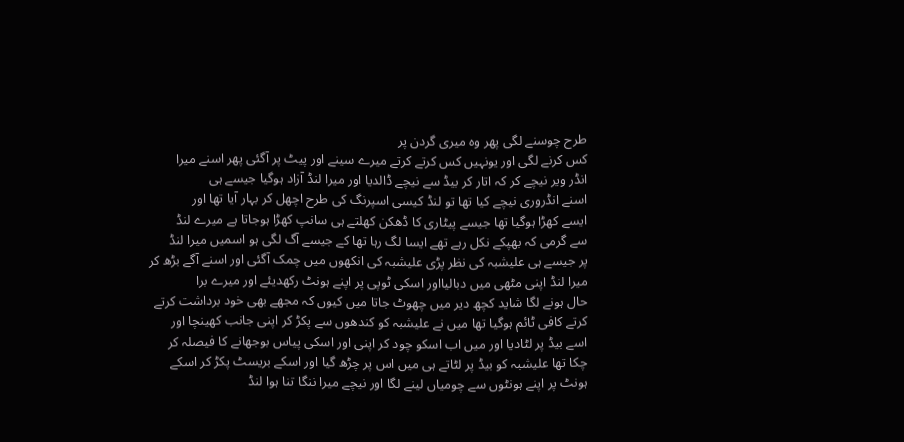طرح چوسنے لگی پھر وہ میری گردن پر
کس کرنے لگی اور یونہیں کس کرتے کرتے میرے سینے اور پیٹ پر آگئی پھر اسنے میرا
انڈر ویر نیچے کر کہ اتار کر بیڈ سے نیچے ڈالدیا اور میرا لنڈ آزاد ہوگیا جیسے ہی
اسنے انڈروری نیچے کیا تھا تو لنڈ کیسی اسپرنگ کی طرح اچھل کر بہار آیا تھا اور
ایسے کھڑا ہوگیا تھا جیسے پیٹاری کا ڈھکن کھلتے ہی سانپ کھڑا ہوجاتا ہے میرے لنڈ
سے گرمی کہ بھپکے نکل رہے تھے ایسا لگ رہا تھا کے جیسے آگ لگی ہو اسمیں میرا لنڈ
پر جیسے ہی علیشبہ کی نظر پڑی علیشبہ کی انکھوں میں چمک آگئی اور اسنے آگے بڑھ کر
میرا لنڈ اپنی مٹھی میں دبالیااور اسکی ٹوپی پر اپنے ہونٹ رکھدیئے اور میرے برا
حال ہونے لگا شاید کچھ دیر میں چھوٹ جاتا میں کیوں کہ مجھے بھی خود برداشت کرتے
کرتے کافی ٹائم ہوگیا تھا میں نے علیشبہ کو کندھوں سے پکڑ کر اپنی جانب کھینچا اور
اسے بیڈ پر لٹادیا اور میں اب اسکو چود کر اپنی اور اسکی پیاس بوجھانے کا فیصلہ کر
چکا تھا علیشبہ کو بیڈ پر لٹاتے ہی میں اس پر چڑھ گیا اور اسکے بریسٹ پکڑ کر اسکے
ہونٹ پر اپنے ہونٹوں سے چومیاں لینے لگا اور نیچے میرا ننگا تنا ہوا لنڈ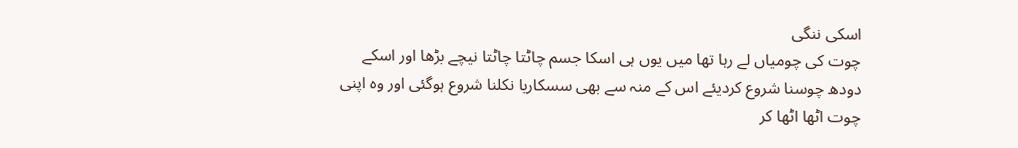اسکی ننگی
چوت کی چومیاں لے رہا تھا میں یوں ہی اسکا جسم چاٹتا چاٹتا نیچے بڑھا اور اسکے
دودھ چوسنا شروع کردیئے اس کے منہ سے بھی سسکاریا نکلنا شروع ہوگئی اور وہ اپنی
چوت اٹھا اٹھا کر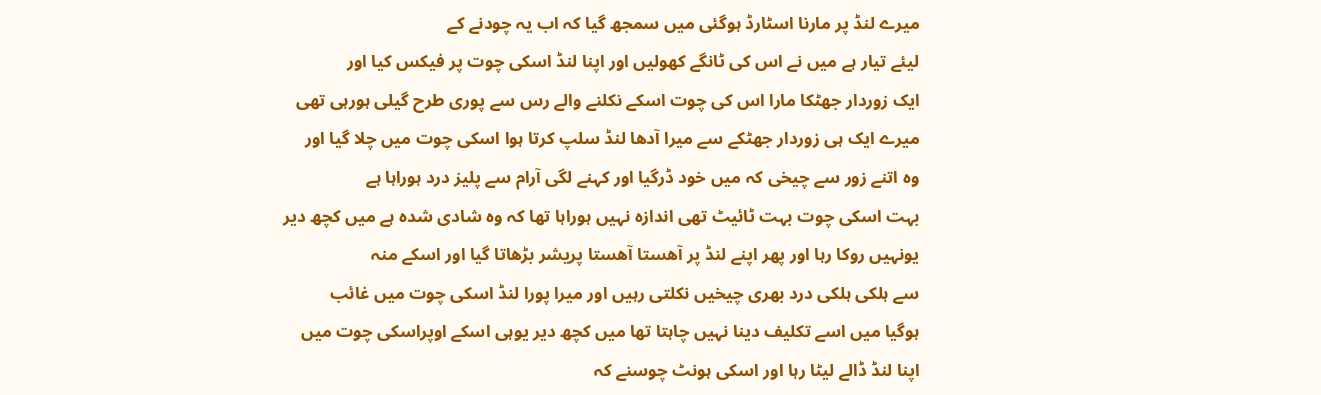میرے لنڈ پر مارنا اسٹارڈ ہوگئی میں سمجھ گیا کہ اب یہ چودنے کے
لیئے تیار ہے میں نے اس کی ٹانگے کھولیں اور اپنا لنڈ اسکی چوت پر فیکس کیا اور
ایک زوردار جھٹکا مارا اس کی چوت اسکے نکلنے والے رس سے پوری طرح گیلی ہورہی تھی
میرے ایک ہی زوردار جھٹکے سے میرا آدھا لنڈ سلپ کرتا ہوا اسکی چوت میں چلا گیا اور
وہ اتنے زور سے چیخی کہ میں خود ڈرگیا اور کہنے لگی آرام سے پلیز درد ہوراہا ہے
بہت اسکی چوت بہت ٹائیٹ تھی اندازہ نہیں ہوراہا تھا کہ وہ شادی شدہ ہے میں کچھ دیر
یونہیں روکا رہا اور پھر اپنے لنڈ پر آھستا آھستا پریشر بڑھاتا گیا اور اسکے منہ
سے ہلکی ہلکی درد بھری چیخیں نکلتی رہیں اور میرا پورا لنڈ اسکی چوت میں غائب
ہوگیا میں اسے تکلیف دینا نہیں چاہتا تھا میں کچھ دیر یوہی اسکے اوپراسکی چوت میں
اپنا لنڈ ڈالے لیٹا رہا اور اسکی ہونٹ چوسنے کہ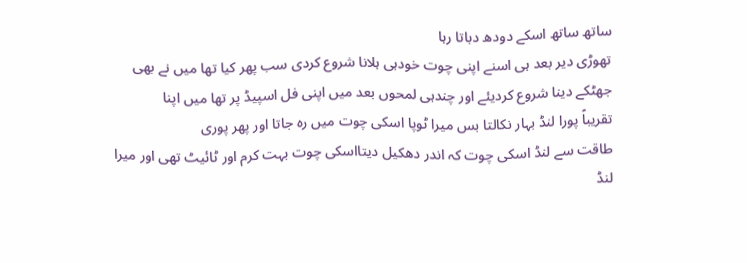ساتھ ساتھ اسکے دودھ دباتا رہا
تھوڑی دیر بعد ہی اسنے اپنی چوت خودہی ہلانا شروع کردی سب پھر کیا تھا میں نے بھی
جھٹکے دینا شروع کردیئے اور چندہی لمحوں بعد میں اپنی فل اسپیڈ پر تھا میں اپنا
تقریباً پورا لنڈ بہار نکالتا بس میرا ٹوپا اسکی چوت میں رہ جاتا اور پھر پوری
طاقت سے لنڈ اسکی چوت کہ اندر دھکیل دیتااسکی چوت بہت کرم اور ٹائیٹ تھی اور میرا
لنڈ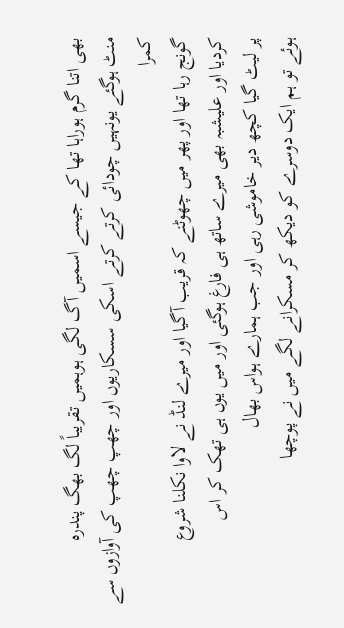بھی اتنا گرم ہوراہا تھا کے جیسے اسمیں آگ لگی ہوہمیں تقریباً لگ بھگ پندرہ
منٹ ہوگئے یونہیں چودائی کرتے کرتے اسکی سسکاریوں اور چھپ چھپ کی آوازوں سے کمرا
گونج رہا تھا اور پھر میں چھوٹنے کہ قریب آگیا اور میرے لنڈ نے لاوا نکلنا شروع
کردیا اور علیشبہ بھی میرے ساتھ ہی فارغ ہوگئی اور میں یوں ہی تھک کر اس
پر لیٹ گیا کچھ دیر خاموشی رہی اور جب ہمارے ہواس بھال
ہوئے تو ہم ایک دوسرے کو دیکھ کر مسکرانے لگے میں نے پوچھا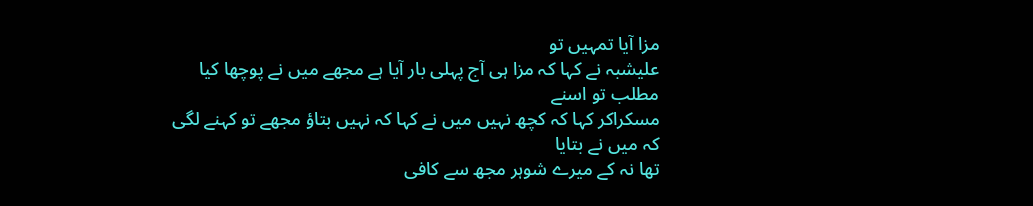مزا آیا تمہیں تو
علیشبہ نے کہا کہ مزا ہی آج پہلی بار آیا ہے مجھے میں نے پوچھا کیا مطلب تو اسنے
مسکراکر کہا کہ کچھ نہیں میں نے کہا کہ نہیں بتاؤ مجھے تو کہنے لگی کہ میں نے بتایا
تھا نہ کے میرے شوہر مجھ سے کافی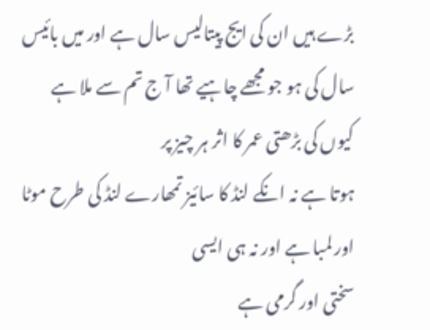بڑے ہیں ان کی ایج پیتالیس سال ہے اور میں بائیس
سال کی ہو جو مجھے چاہیے تھا آ ج تم سے ملا ہے کیوں کی بڑھتی عمر کا اثر ہر چیز پر
ہوتا ہے نہ انکے لنڈ کا سائیز تمھارے لنڈ کی طرح موٹا اور لمبا ہے اور نہ ہی ایسی
سختی اور گرمی ہے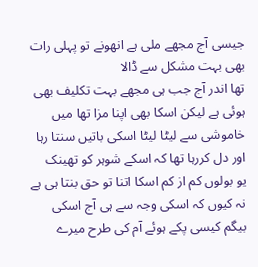جیسی آج مجھے ملی ہے انھونے تو پہلی رات بھی بہت مشکل سے ڈالا
تھا اندر آج جب ہی مجھے بہت تکلیف بھی ہوئی ہے لیکن اسکا بھی اپنا مزا تھا میں
خاموشی سے لیٹا لیٹا اسکی باتیں سنتا رہا اور دل کررہا تھا کہ اسکے شوہر کو تھینک
یو بولوں کم از کم اسکا اتنا تو حق بنتا ہی ہے نہ کیوں کہ اسکی وجہ سے ہی آج اسکی
بیگم کیسی پکے ہوئے آم کی طرح میرے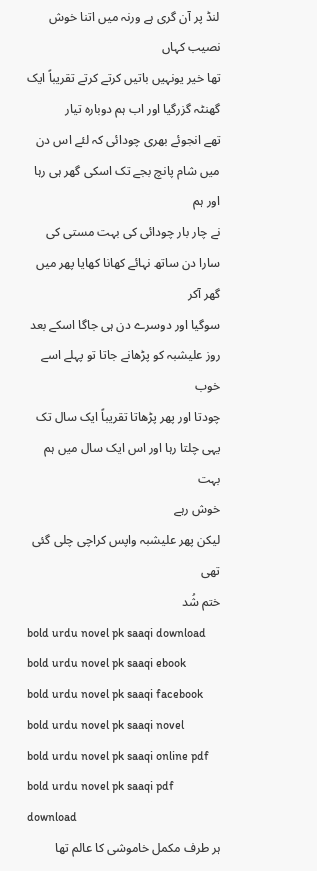لنڈ پر آن گری ہے ورنہ میں اتنا خوش نصیب کہاں
تھا خیر یونہیں باتیں کرتے کرتے تقریباً ایک گھنٹہ گزرگیا اور اب ہم دوبارہ تیار
تھے انجوئے بھری چودائی کہ لئے اس دن میں شام پانچ بجے تک اسکی گھر ہی رہا اور ہم
نے چار بار چودائی کی بہت مستی کی سارا دن ساتھ نہائے کھانا کھایا پھر میں گھر آکر
سوگیا اور دوسرے دن ہی جاگا اسکے بعد روز علیشبہ کو پڑھانے جاتا تو پہلے اسے خوب
چودتا اور پھر پڑھاتا تقریباً ایک سال تک یہی چلتا رہا اور اس ایک سال میں ہم بہت
خوش رہے
لیکن پھر علیشبہ واپس کراچی چلی گئی تھی
ختم شُد
bold urdu novel pk saaqi download
bold urdu novel pk saaqi ebook
bold urdu novel pk saaqi facebook
bold urdu novel pk saaqi novel
bold urdu novel pk saaqi online pdf
bold urdu novel pk saaqi pdf download
ہر طرف مکمل خاموشی کا عالم تھا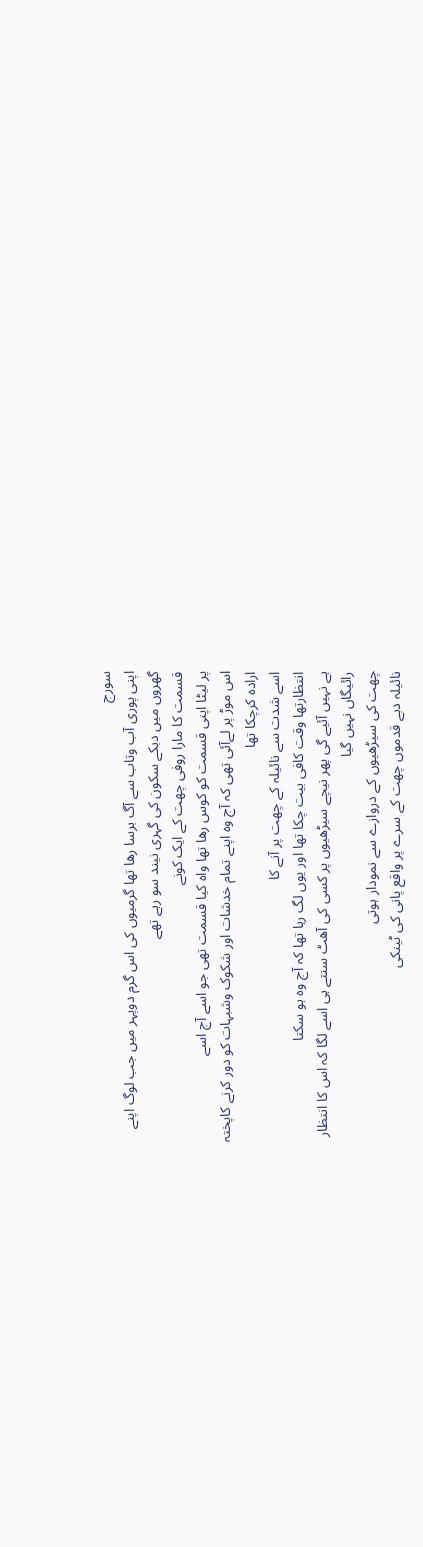سورج
اپنی پوری آب وتاب سے آگ برسا رھا تھا گرمیوں کی اس گرم دوپہر میں جب لوگ اپنے
گھروں میں دبکے سکون کی گہری نیند سو رہے تھے
قسمت کا مارا روفی چھت کے ایک کونے
پر لیٹا اپنی قسمت کو کوس رھا تھا واہ کیا قسمت تھی جو اسے آج اسے
اس موڑ پر لےآئی تھی کہ آج وہ اپنے تمام خدشات اور شکوک وشبہات کو دور کرنے کاپختہ
ارادہ کرچکا تھا
اسے شدت سے نائیلہ کے چھت پر آنے کا
انتظارتھا وقت کافی بیت چکا تھا اور یوں لگ رہا تھا کہ آج وہ ہو سکتا
ہے نہیں آئیے گی پھر نیچے سیڑھیوں پر کسی کی آھٹ سنتے ہی اسے لگا کہ اس کا انتظار
رائیگاں نہیں گیا
چھت کی سیڑھیوں کے دروازے سے نمودار ہوتی
نائیلہ دبے قدموں چھت کے سرے پر واقع پانی کی ٹینکی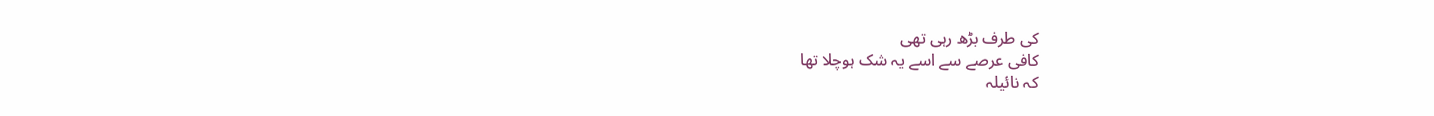کی طرف بڑھ رہی تھی
کافی عرصے سے اسے یہ شک ہوچلا تھا
کہ نائیلہ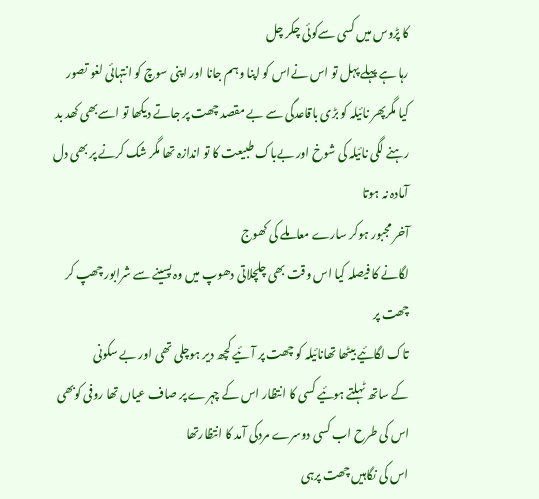کا پڑوس میں کسی سےکوئی چکر چل
رہا ہے پہلے پہل تو اس نےاس کو اپنا وہم جانا اور اپنی سوچ کو انتہائی لغو تصور
کیا مگرپھر نائیلہ کو بڑی باقاعدگی سے بے مقصد چھت پر جاتے دیکھا تو اسےبھی کھد بد
رہنے لگی نائیلہ کی شوخ اور بےباک طبیعت کا تو اندازہ تھا مگر شک کرنے پر بھی دل
آمادہ نہ ہوتا
آخر مجبور ہوکر سارے معاملے کی کھوج
لگانے کا فیصلہ کیا اس وقت بھی چلچلاتی دھوپ میں وہ پسینے سے شرابور چھپ کر چھت پر
تاک لگائیے بیٹھا تھانائیلہ کو چھت پر آئیے کچھ دیر ہوچلی تھی اور بے سکونی
کے ساتھ ٹہلتے ہوئیے کسی کا انتظار اس کے چہرے پر صاف عیاں تھا روفی کوبھی
اس کی طرح اب کسی دوسرے مردکی آمد کا انتظارتھا
اس کی نگاہیں چھت پرہی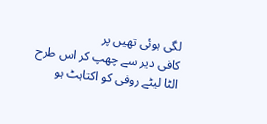لگی ہوئی تھیں پر
کافی دیر سے چھپ کر اس طرح الٹا لیٹے روفی کو اکتاہٹ ہو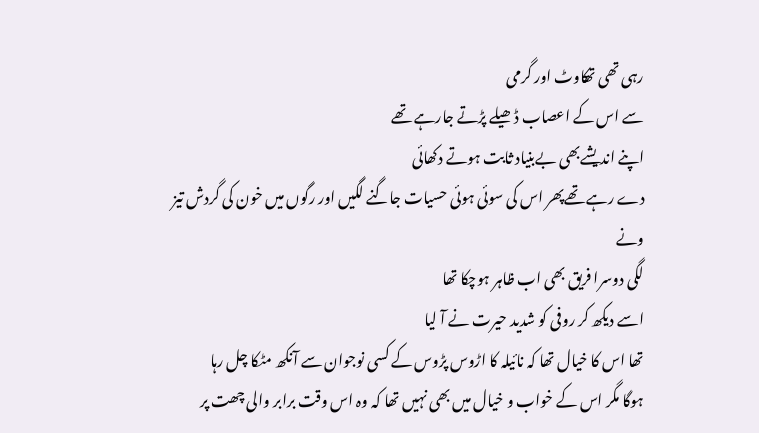رہی تھی تھکاوٹ اور گرمی
سے اس کے اعصاب ڈھیلے پڑتے جارہے تھے
اپنے اندیشےبھی بےبنیاد ثابت ہوتے دکھائی
دے رہے تھےپھر اس کی سوئی ہوئی حسیات جاگنے لگیں اور رگوں میں خون کی گردش تیز ونے
لگی دوسرا فریق بھی اب ظاہر ہوچکا تھا
اسے دیکھ کر روفی کو شدید حیرت نے آ لیا
تھا اس کا خیال تھا کہ نائیلہ کا اڑوس پڑوس کے کسی نوجوان سے آنکھ مٹکا چل رہا
ہوگا مگر اس کے خواب و خیال میں بھی نہیں تھا کہ وہ اس وقت برابر والی چھت پر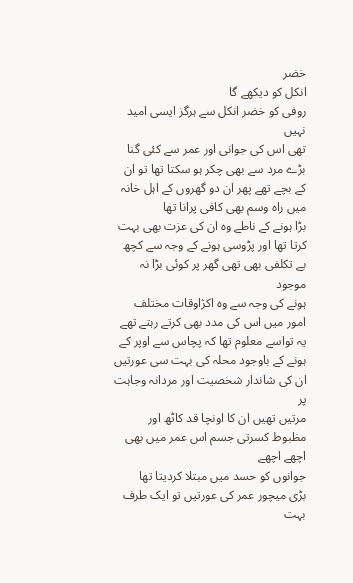خضر
انکل کو دیکھے گا
روفی کو خضر انکل سے ہرگز ایسی امید نہیں
تھی اس کی جوانی اور عمر سے کئی گنا بڑے مرد سے بھی چکر ہو سکتا تھا تو ان
کے بچے تھے پھر ان دو گھروں کے اہل خانہ میں راہ وسم بھی کافی پرانا تھا
بڑا ہونے کے ناطے وہ ان کی عزت بھی بہت
کرتا تھا اور پڑوسی ہونے کے وجہ سے کچھ بے تکلفی بھی تھی گھر پر کوئی بڑا نہ موجود
ہونے کی وجہ سے وہ اکژاوقات مختلف امور میں اس کی مدد بھی کرتے رہتے تھے
یہ تواسے معلوم تھا کہ پچاس سے اوپر کے
ہونے کے باوجود محلہ کی بہت سی عورتیں ان کی شاندار شخصیت اور مردانہ وجاہت پر
مرتیں تھیں ان کا اونچا قد کاٹھ اور مظبوط کسرتی جسم اس عمر میں بھی اچھے اچھے
جوانوں کو حسد میں مبتلا کردیتا تھا
بڑی میچور عمر کی عورتیں تو ایک طرف بہت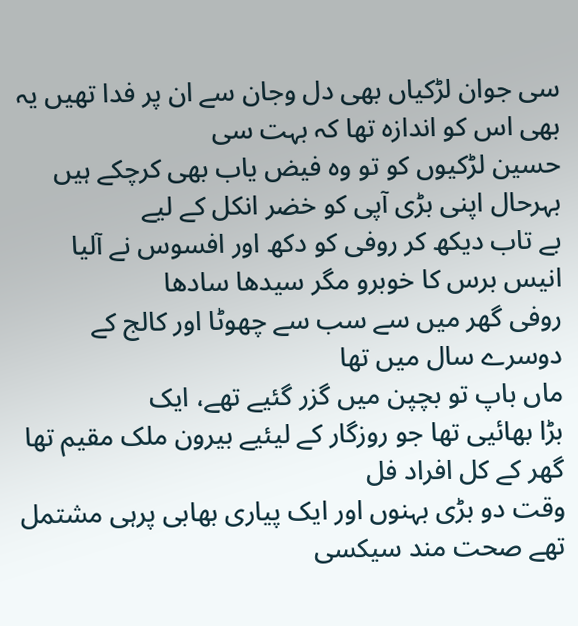سی جوان لڑکیاں بھی دل وجان سے ان پر فدا تھیں یہ بھی اس کو اندازہ تھا کہ بہت سی
حسین لڑکیوں کو تو وہ فیض یاب بھی کرچکے ہیں
بہرحال اپنی بڑی آپی کو خضر انکل کے لیے
بے تاب دیکھ کر روفی کو دکھ اور افسوس نے آلیا انیس برس کا خوبرو مگر سیدھا سادھا
روفی گھر میں سے سب سے چھوٹا اور کالج کے دوسرے سال میں تھا
ماں باپ تو بچپن میں گزر گئیے تھے، ایک
بڑا بھائیی تھا جو روزگار کے لیئیے بیرون ملک مقیم تھا گھر کے کل افراد فل
وقت دو بڑی بہنوں اور ایک پیاری بھابی پرہی مشتمل تھے صحت مند سیکسی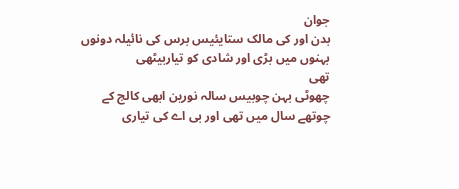جوان
بدن اور کی مالک ستایئیس برس کی نائیلہ دونوں بہنوں میں بڑی اور شادی کو تیاربیٹھی
تھی
چھوٹی بہن چوبیس سالہ نورین ابھی کالج کے
چوتھے سال میں تھی اور بی اے کی تیاری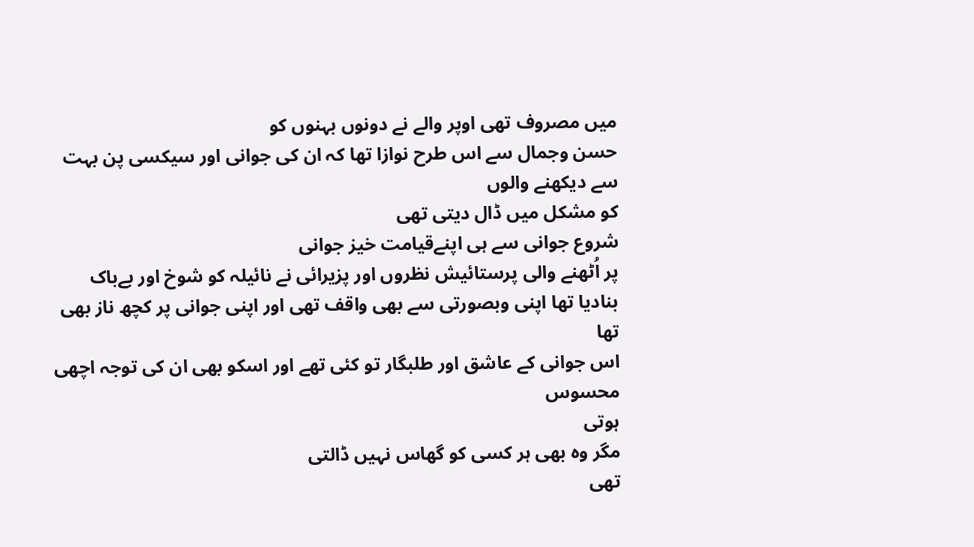میں مصروف تھی اوپر والے نے دونوں بہنوں کو
حسن وجمال سے اس طرح نوازا تھا کہ ان کی جوانی اور سیکسی پن بہت سے دیکھنے والوں
کو مشکل میں ڈال دیتی تھی
شروع جوانی سے ہی اپنےقیامت خیز جوانی
پر اُٹھنے والی پرستائیش نظروں اور پزیرائی نے نائیلہ کو شوخ اور بےباک
بنادیا تھا اپنی وبصورتی سے بھی واقف تھی اور اپنی جوانی پر کچھ ناز بھی تھا
اس جوانی کے عاشق اور طلبگار تو کئی تھے اور اسکو بھی ان کی توجہ اچھی محسوس
ہوتی
مگر وہ بھی ہر کسی کو گھاس نہیں ڈالتی
تھی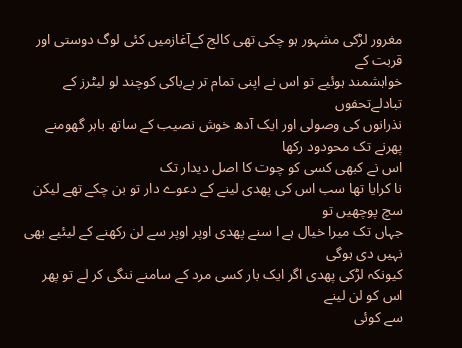مغرور لڑکی مشہور ہو چکی تھی کالج کےآغازمیں کئی لوگ دوستی اور قربت کے
خواہشمند ہوئیے تو اس نے اپنی تمام تر بےباکی کوچند لو لیٹرز کے تبادلےتحفوں
نذرانوں کی وصولی اور ایک آدھ خوش نصیب کے ساتھ باہر گھومنے پھرنے تک محودود رکھا
اس نے کبھی کسی کو چوت کا اصل دیدار تک
نا کرایا تھا سب اس کی پھدی لینے کے دعوے دار تو بن چکے تھے لیکن سچ پوچھیں تو
جہاں تک میرا خیال ہے ا سنے پھدی اوپر اوپر سے لن رکھنے کے لیئیے بھی نہیں دی ہوگی
کیونکہ لڑکی پھدی اگر ایک بار کسی مرد کے سامنے ننگی کر لے تو پھر اس کو لن لینے
سے کوئی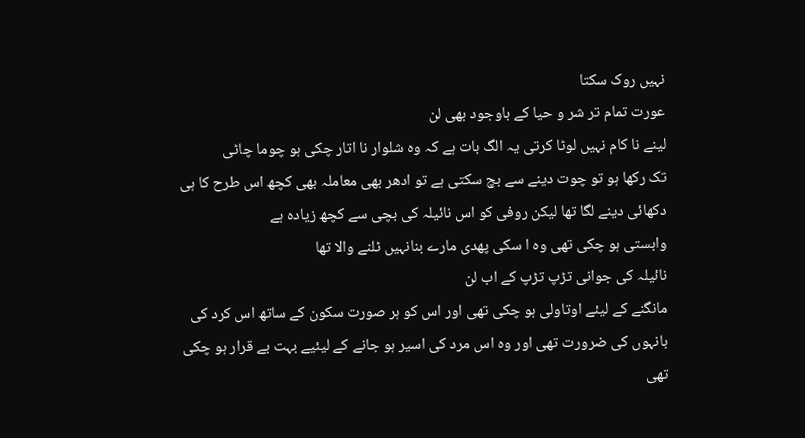نہیں روک سکتا
عورت تمام تر شر و حیا کے باوجود بھی لن
لینے نا کام نہیں لوٹا کرتی یہ الگ بات ہے کہ وہ شلوار نا اتار چکی ہو چوما چاٹی
تک رکھا ہو تو چوت دینے سے بچ سکتی ہے تو ادھر بھی معاملہ بھی کچھ اس طرح کا ہی
دکھائی دینے لگا تھا لیکن روفی کو اس نائیلہ کی بچی سے کچھ زیادہ ہے
وابستی ہو چکی تھی وہ ا سکی پھدی مارے بنانہیں ٹلنے والا تھا
نائیلہ کی جوانی تڑپ تڑپ کے اب لن
مانگنے کے لیئے اوتاولی ہو چکی تھی اور اس کو ہر صورت سکون کے ساتھ اس کرد کی
بانہوں کی ضرورت تھی اور وہ اس مرد کی اسیر ہو جانے کے لیئیے بہت بے قرار ہو چکی
تھی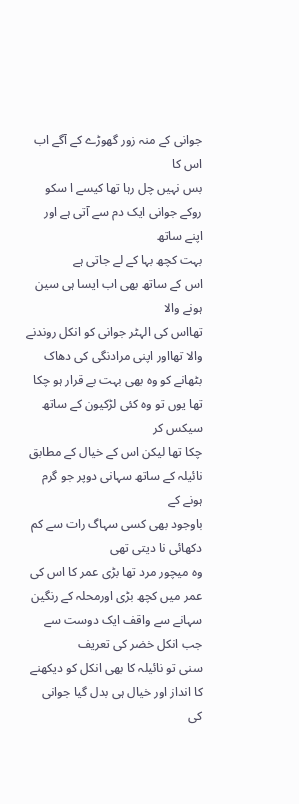جوانی کے منہ زور گھوڑے کے آگے اب اس کا
بس نہیں چل رہا تھا کیسے ا سکو روکے جوانی ایک دم سے آتی ہے اور اپنے ساتھ
بہت کچھ بہا کے لے جاتی ہے
اس کے ساتھ بھی اب ایسا ہی سین ہونے والا
تھااس کی الہٹر جوانی کو انکل روندنے والا تھااور اپنی مرادنگی کی دھاک
بٹھانے کو وہ بھی بہت بے قرار ہو چکا تھا یوں تو وہ کئی لڑکیون کے ساتھ سیکس کر
چکا تھا لیکن اس کے خیال کے مطابق نائیلہ کے ساتھ سہانی دوپر جو گرم ہونے کے
باوجود بھی کسی سہاگ رات سے کم دکھائی نا دیتی تھی
وہ میچور مرد تھا بڑی عمر کا اس کی
عمر میں کچھ بڑی اورمحلہ کے رنگین سہانے سے واقف ایک دوست سے جب انکل خضر کی تعریف
سنی تو نائیلہ کا بھی انکل کو دیکھنے کا انداز اور خیال ہی بدل گیا جوانی کی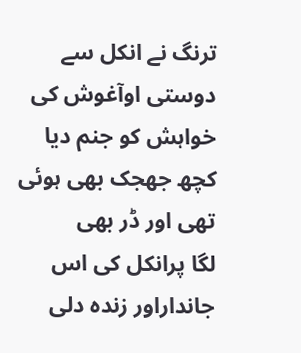ترنگ نے انکل سے دوستی اوآغوش کی خواہش کو جنم دیا
کچھ جھجک بھی ہوئی تھی اور ڈر بھی
لگا پرانکل کی اس جانداراور زندہ دلی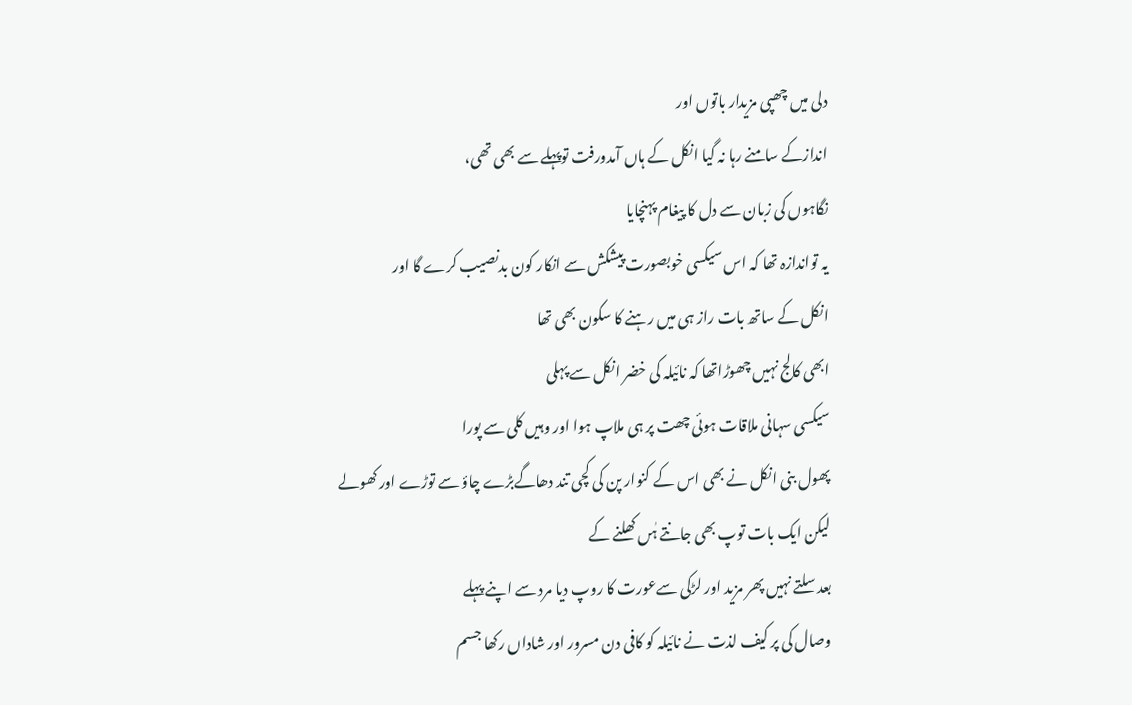دلی میں چھپی مزیدار باتوں اور
اندازکے سامنے رہا نہ گیا انکل کے ہاں آمدورفت توپہلے سے بھی تھی،
نگاہوں کی زبان سے دل کا پیغام پہنچایا
یہ تواندازہ تھا کہ اس سیکسی خوبصورت پیشکش سے انکار کون بدنصیب کرے گا اور
انکل کے ساتھ بات راز ہی میں رہنے کا سکون بھی تھا
ابھی کالج نہیں چھوڑاتھا کہ نائیلہ کی خضر انکل سے پہلی
سیکسی سہانی ملاقات ہوئی چھت پر ہی ملاپ ہوا اور وہیں کلی سے پورا
پھول بنی انکل نے بھی اس کے کنوار پن کی کچی تند دھاگےبڑے چاؤ سے توڑے اور کھولے
لیکن ایک بات توپ بھی جانتے ہٰں کھلنے کے
بعد سلتے نہیں پھر مزید اور لڑکی سےعورت کا روپ دیا مرد سے اپنے پہلے
وصال کی پر کیف لذت نے نائیلہ کو کافی دن مسرور اور شاداں رکھا جسم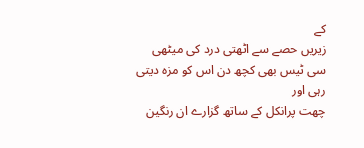کے
زیریں حصے سے اٹھتی درد کی میٹھی سی ٹیس بھی کچھ دن اس کو مزہ دیتی رہی اور
چھت پرانکل کے ساتھ گزارے ان رنگین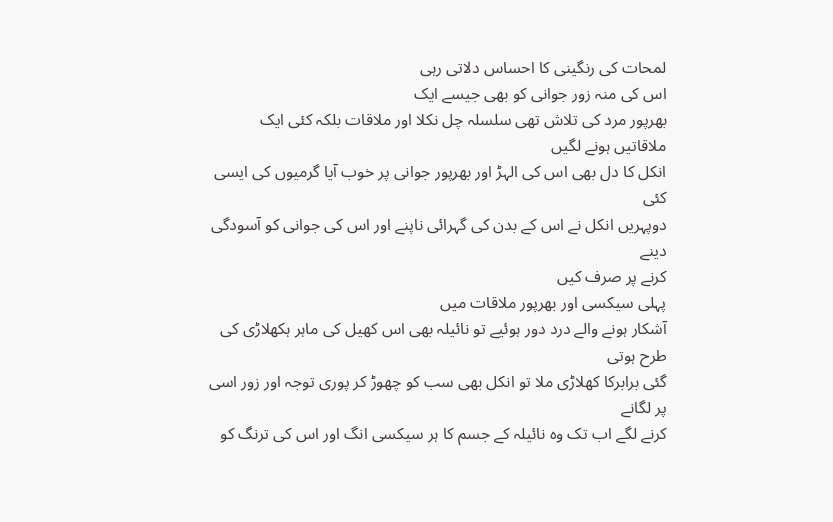لمحات کی رنگینی کا احساس دلاتی رہی
اس کی منہ زور جوانی کو بھی جیسے ایک
بھرپور مرد کی تلاش تھی سلسلہ چل نکلا اور ملاقات بلکہ کئی ایک ملاقاتیں ہونے لگیں
انکل کا دل بھی اس کی الہڑ اور بھرپور جوانی پر خوب آیا گرمیوں کی ایسی کئی
دوپہریں انکل نے اس کے بدن کی گہرائی ناپنے اور اس کی جوانی کو آسودگی دینے
کرنے پر صرف کیں
پہلی سیکسی اور بھرپور ملاقات میں
آشکار ہونے والے درد دور ہوئیے تو نائیلہ بھی اس کھیل کی ماہر ہکھلاڑی کی طرح ہوتی
گئی برابرکا کھلاڑی ملا تو انکل بھی سب کو چھوڑ کر پوری توجہ اور زور اسی پر لگانے
کرنے لگے اب تک وہ نائیلہ کے جسم کا ہر سیکسی انگ اور اس کی ترنگ کو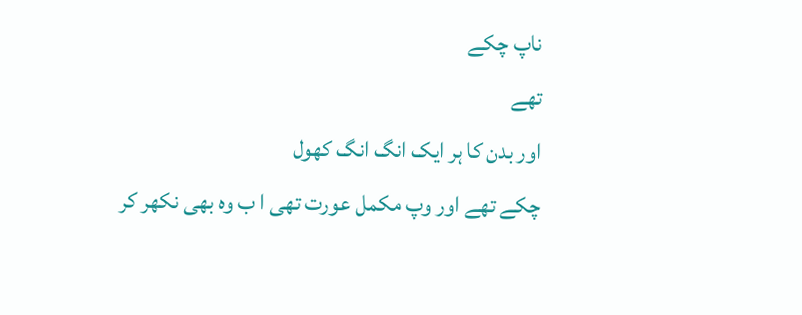ناپ چکے
تھے
اور بدن کا ہر ایک انگ انگ کھول
چکے تھے اور وپ مکمل عورت تھی ا ب وہ بھی نکھر کر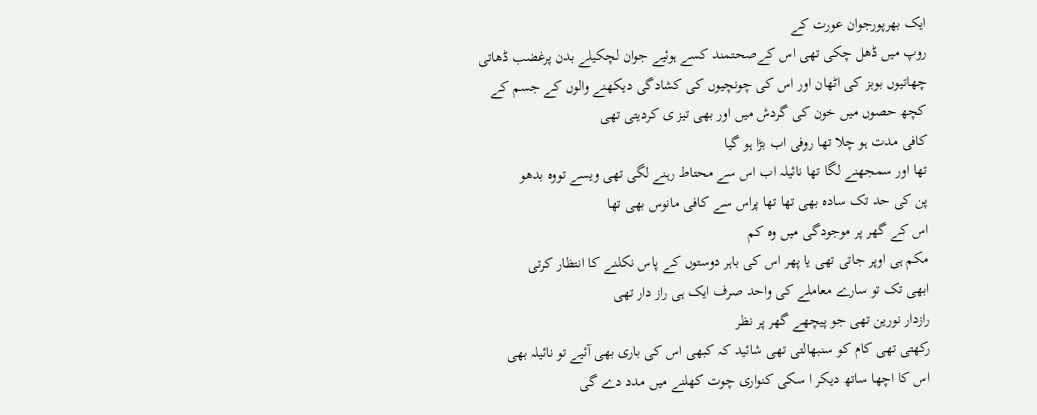ایک بھرپورجوان عورت کے
روپ میں ڈھل چکی تھی اس کےصحتمند کسے ہوئیے جوان لچکیلے بدن پرغضب ڈھاتی
چھاتیوں بوبز کی اٹھان اور اس کی چونچیوں کی کشادگی دیکھنے والوں کے جسم کے
کچھ حصوں میں خون کی گردش میں اور بھی تیز ی کردیتی تھی
کافی مدت ہو چلا تھا روفی اب بڑا ہو گیا
تھا اور سمجھنے لگا تھا نائیلہ اب اس سے محتاط رہنے لگی تھی ویسے تووہ بدھو
پن کی حد تک سادہ بھی تھا تھا پراس سے کافی مانوس بھی تھا
اس کے گھر پر موجودگی میں وہ کم
مکم ہی اوپر جاتی تھی یا پھر اس کی باہر دوستوں کے پاس نکلنے کا انتظار کرتی
ابھی تک تو سارے معاملے کی واحد صرف ایک ہی راز دار تھی
رازدار نورین تھی جو پیچھے گھر پر نظر
رکھتی تھی کام کو سنبھالتی تھی شائید کہ کبھی اس کی باری بھی آئیے تو نائیلہ بھی
اس کا اچھا ساتھ دیکر ا سکی کنواری چوت کھلنے میں مدد دے گی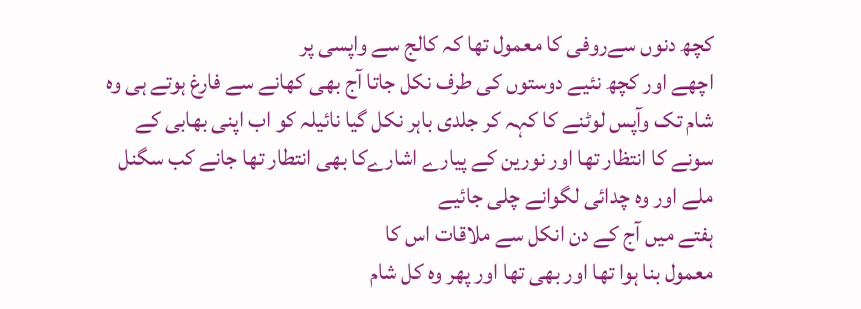کچھ دنوں سےروفی کا معمول تھا کہ کالج سے واپسی پر
اچھے اور کچھ نئیے دوستوں کی طرف نکل جاتا آج بھی کھانے سے فارغ ہوتے ہی وہ
شام تک وآپس لوٹنے کا کہہ کر جلدی باہر نکل گیا نائیلہ کو اب اپنی بھابی کے
سونے کا انتظار تھا اور نورین کے پیارے اشارےکا بھی انتطار تھا جانے کب سگنل
ملے اور وہ چدائی لگوانے چلی جائیے
ہفتے میں آج کے دن انکل سے ملاقات اس کا
معمول بنا ہوا تھا اور بھی تھا اور پھر وہ کل شام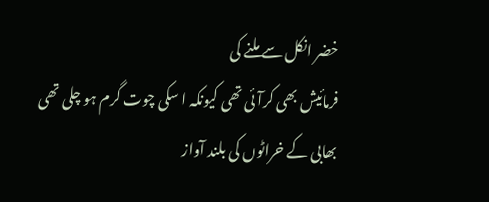خضر انکل سے ملنے کی
فرمائیش بھی کرآئی تھی کیونکہ ا سکی چوت گرم ہو چلی تھی
بھابی کے خراٹوں کی بلند آواز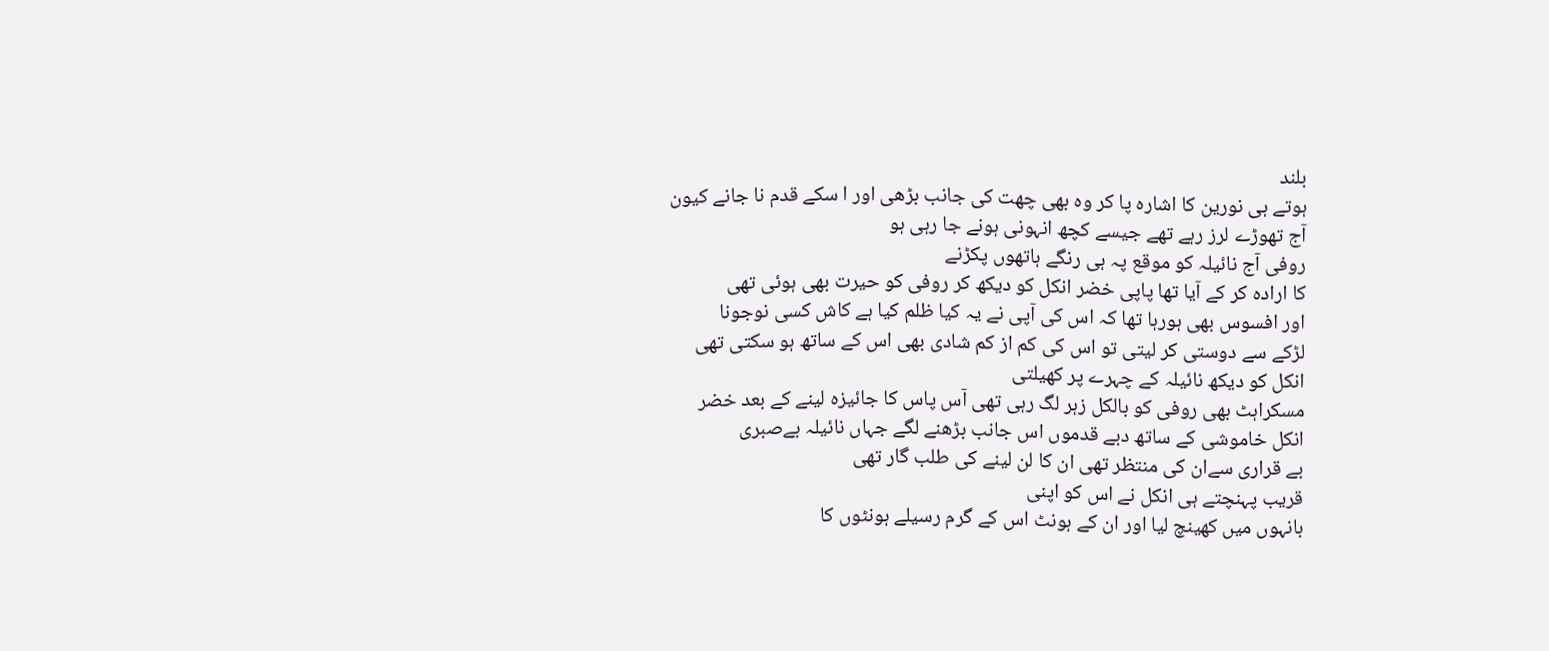بلند
ہوتے ہی نورین کا اشارہ پا کر وہ بھی چھت کی جانب بڑھی اور ا سکے قدم نا جانے کیون
آج تھوڑے لرز رہے تھے جیسے کچھ انہونی ہونے جا رہی ہو
روفی آج نائیلہ کو موقع پہ ہی رنگے ہاتھوں پکڑنے
کا ارادہ کر کے آیا تھا پاپی خضر انکل کو دیکھ کر روفی کو حیرت بھی ہوئی تھی
اور افسوس بھی ہورہا تھا کہ اس کی آپی نے یہ کیا ظلم کیا ہے کاش کسی نوجونا
لڑکے سے دوستی کر لیتی تو اس کی کم از کم شادی بھی اس کے ساتھ ہو سکتی تھی
انکل کو دیکھ نائیلہ کے چہرے پر کھیلتی
مسکراہٹ بھی روفی کو بالکل زہر لگ رہی تھی آس پاس کا جائیزہ لینے کے بعد خضر
انکل خاموشی کے ساتھ دبے قدموں اس جانب بڑھنے لگے جہاں نائیلہ بےصبری
بے قراری سےان کی منتظر تھی ان کا لن لینے کی طلب گار تھی
قریب پہنچتے ہی انکل نے اس کو اپنی
بانہوں میں کھینچ لیا اور ان کے ہونٹ اس کے گرم رسیلے ہونٹوں کا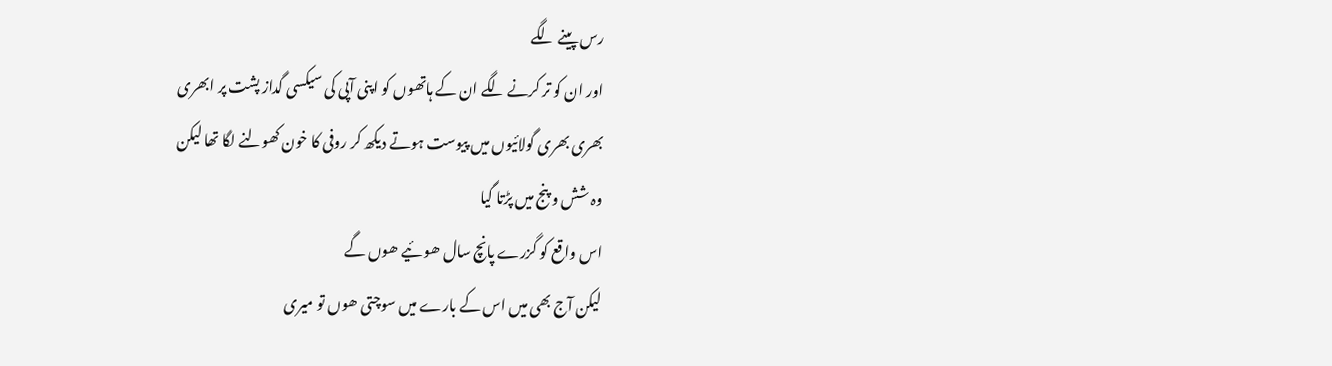رس پینے لگے
اور ان کو تر کرنے لگے ان کے ہاتھوں کو اپنی آپی کی سیکسی گداز پشت پر ابھری
بھری بھری گولائیوں میں پیوست ہوتے دیکھ کر روفی کا خون کھولنے لگا تھا لیکن
وہ شش و پنج میں پڑتا گیا
اس واقع کو گزرے پانچ سال ھو ئیے ھوں گے
لیکن آج بھی میں اس کے بارے میں سوچتی ھوں تو میری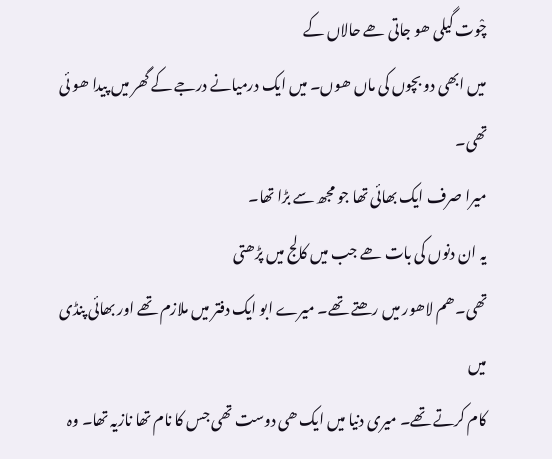چْوت گیلی ھو جاتی ھے حالاں کے
میں ابھی دو بچوں کی ماں ھوں۔ میں ایک درمیانے درجے کے گھر میں پیدا ھو ئی تھی۔
میرا صرف ایک بھائی تھا جو مجھ سے بڑا تھا۔
یہ ان دنوں کی بات ھے جب میں کالج میں پڑھتی
تھی۔ھم لاھور میں رھتے تھے۔ میرے ابو ایک دفتر میں ملازم تھے اور بھائی پنڈی میں
کام کرتے تھے۔ میری دنیا میں ایک ھی دوست تھی جس کا نام تھا نازیہ تھا۔ وہ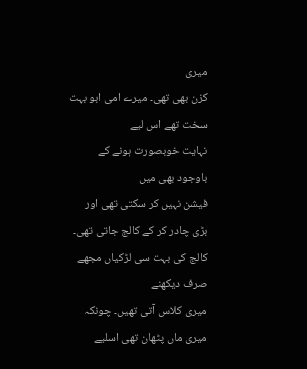میری
کزن بھی تھی۔ میرے امی ابو بہت سخت تھے اس لیے
نہایت خوبصورت ہونے کے باوجود بھی میں
فیشن نہیں کر سکتی تھی اور بڑی چادر کر کے کالج جاتی تھی۔
کالج کی بہت سی لڑکیاں مجھے صرف دیکھنے
میری کلاس آتی تھیں۔ چونکہ میری ماں پٹھان تھی اسلیے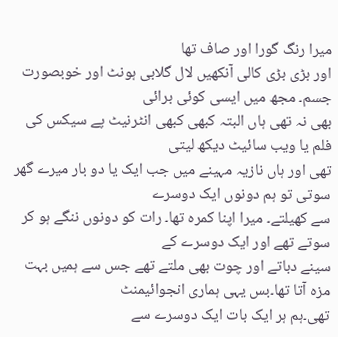میرا رنگ گورا اور صاف تھا
اور بڑی بڑی کالی آنکھیں لال گلابی ہونٹ اور خوبصورت جسم۔ مجھ میں ایسی کوئی برائی
بھی نہ تھی ہاں البتہ کبھی کبھی انٹرنیٹ پے سیکس کی فلم یا ویب سائیٹ دیکھ لیتی
تھی اور ہاں نازیہ مہینے میں جب ایک یا دو بار میرے گھر سوتی تو ہم دونوں ایک دوسرے
سے کھیلتے۔ میرا اپنا کمرہ تھا۔ رات کو دونوں ننگے ہو کر سوتے تھے اور ایک دوسرے کے
سینے دباتے اور چوت بھی ملتے تھے جس سے ہمیں بہت مزہ آتا تھا۔بس یہی ہماری انجوائیمنٹ
تھی۔ہم ہر ایک بات ایک دوسرے سے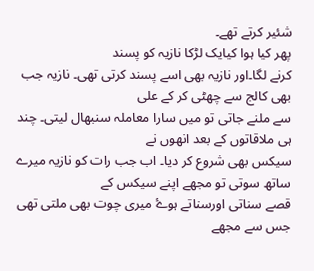شئیر کرتے تھے۔
پھر کیا ہوا کیایک لڑکا نازیہ کو پسند
کرنے لگا۔اور نازیہ بھی اسے پسند کرتی تھی۔ نازیہ جب بھی کالج سے چھٹی کر کے علی
سے ملنے جاتی تو میں سارا معاملہ سنبھال لیتی۔ چند ہی ملاقاتوں کے بعد انھوں نے
سیکس بھی شروع کر دیا۔ اب جب رات کو نازیہ میرے ساتھ سوتی تو مجھے اپنے سیکس کے
قصے سناتی اورسناتے ہوۓ میری چوت بھی ملتی تھی جس سے مجھے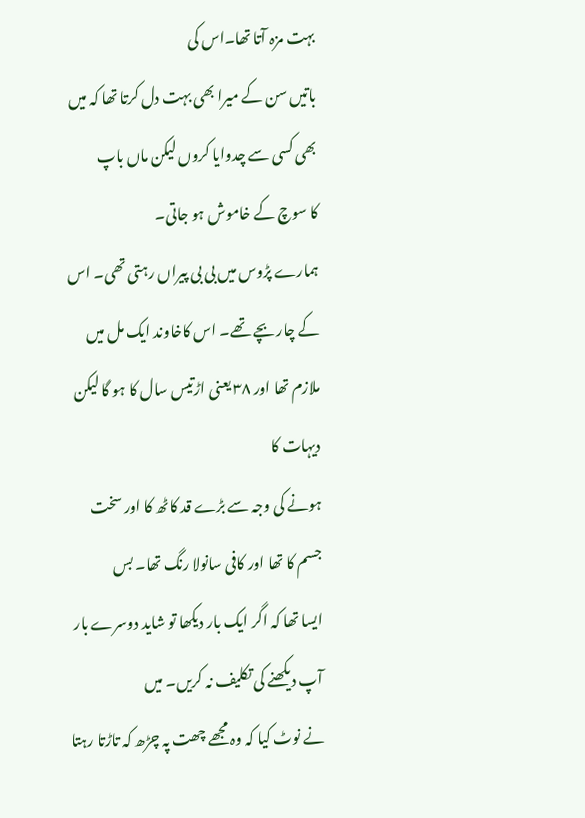بہت مزہ آتا تھا۔اس کی
باتیں سن کے میرا بھی بہت دل کرتا تھا کہ میں بھی کسی سے چدوایا کروں لیکن ماں باپ
کا سوچ کے خاموش ہو جاتی۔
ہمارے پڑوس میں بی بی پیراں رہتی تھی۔ اس
کے چار بچے تھے۔ اس کاخاوند ایک مل میں ملازم تھا اور ۳۸ یعنی اڑتیس سال کا ہو گا لیکن دیہات کا
ہونے کی وجہ سے بڑے قد کاٹھ کا اور سخت جسم کا تھا اور کافی سانولا رنگ تھا۔ بس
ایسا تھا کہ اگر ایک بار دیکھا تو شاید دوسرے بار آپ دیکھنے کی تکلیف نہ کریں۔ میں
نے نوٹ کیا کہ وہ مجھے چھت پہ چڑھ کہ تاڑتا رہتا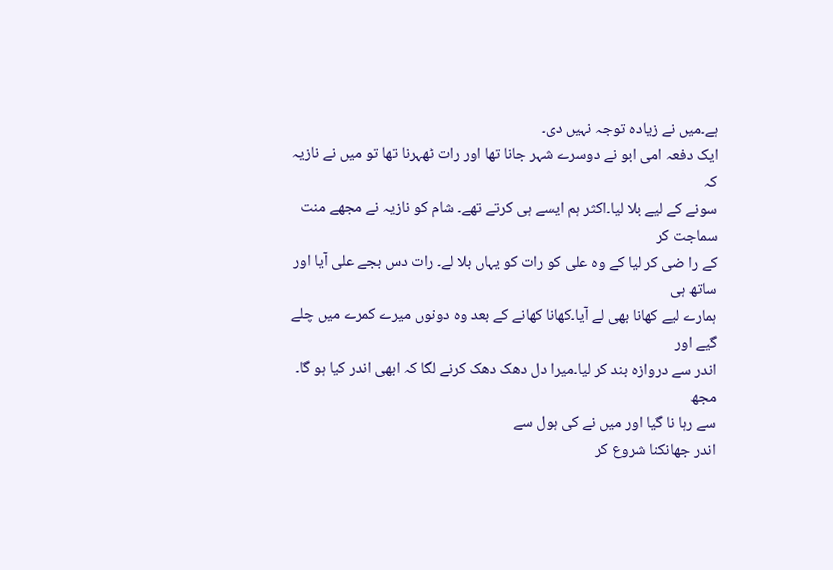ہے۔میں نے زیادہ توجہ نہیں دی۔
ایک دفعہ امی ابو نے دوسرے شہر جانا تھا اور رات ٹھہرنا تھا تو میں نے نازیہ کہ
سونے کے لیے بلا لیا۔اکثر ہم ایسے ہی کرتے تھے۔ شام کو نازیہ نے مجھے منت سماجت کر
کے را ضی کر لیا کے وہ علی کو رات کو یہاں بلا لے۔ رات دس بجے علی آیا اور ساتھ ہی
ہمارے لیے کھانا بھی لے آیا۔کھانا کھانے کے بعد وہ دونوں میرے کمرے میں چلے گیے اور
اندر سے دروازہ بند کر لیا۔میرا دل دھک دھک کرنے لگا کہ ابھی اندر کیا ہو گا۔ مجھ
سے رہا نا گیا اور میں نے کی ہول سے
اندر جھانکنا شروع کر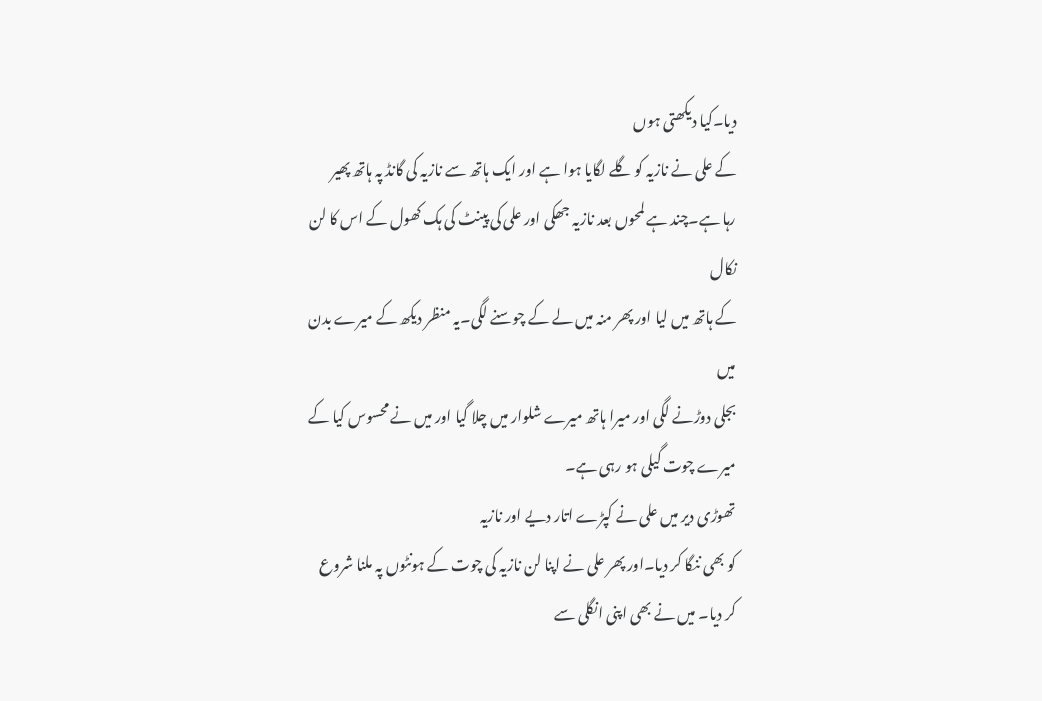دیا۔کیا دیکھتی ہوں
کے علی نے نازیہ کو گلے لگایا ہوا ہے اور ایک ہاتھ سے نازیہ کی گانڈ پہ ہاتھ پھیر
رہا ہے۔چند ہے لمحوں بعد نازیہ جھکی اور علی کی پینٹ کی ہک کھول کے اس کا لن نکال
کے ہاتھ میں لیا اور پھر منہ میں لے کے چوسنے لگی۔یہ منظر دیکھ کے میرے بدن میں
بجلی دوڑنے لگی اور میرا ہاتھ میرے شلوار میں چلا گیا اور میں نے محسوس کیا کے
میرے چوت گیلی ہو رہی ہے۔
تھوڑی دیر میں علی نے کپڑے اتار دیے اور نازیہ
کو بھی ننگا کر دیا۔اور پھر علی نے اپنا لن نازیہ کی چوت کے ہونٹوں پہ ملنا شروع
کر دیا۔ میں نے بھی اپنی انگلی سے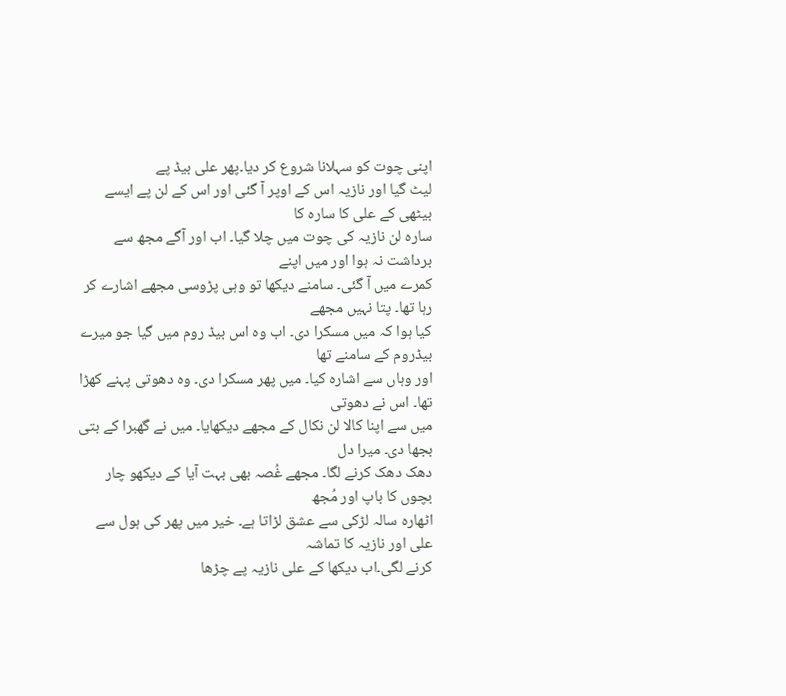اپنی چوت کو سہلانا شروع کر دیا۔پھر علی بیڈ پے
لیٹ گیا اور نازیہ اس کے اوپر آ گئی اور اس کے لن پے ایسے بیٹھی کے علی کا سارہ کا
سارہ لن نازیہ کی چوت میں چلا گیا۔ اب اور آگے مجھ سے برداشت نہ ہوا اور میں اپنے
کمرے میں آ گئی۔ سامنے دیکھا تو وہی پڑوسی مجھے اشارے کر رہا تھا۔ پتا نہیں مجھے
کیا ہوا کہ میں مسکرا دی۔ اب وہ اس بیڈ روم میں گیا جو میرے بیڈروم کے سامنے تھا
اور وہاں سے اشارہ کیا۔ میں پھر مسکرا دی۔ وہ دھوتی پہنے کھڑا تھا۔ اس نے دھوتی
میں سے اپنا کالا لن نکال کے مجھے دیکھایا۔ میں نے گھبرا کے بتی بجھا دی۔ میرا دل
دھک دھک کرنے لگا۔ مجھے غُصہ بھی بہت آیا کے دیکھو چار بچوں کا باپ اور مُجھ
اٹھارہ سالہ لڑکی سے عشق لڑاتا ہے۔ خیر میں پھر کی ہول سے علی اور نازیہ کا تماشہ
کرنے لگی۔اب دیکھا کے علی نازیہ پے چڑھا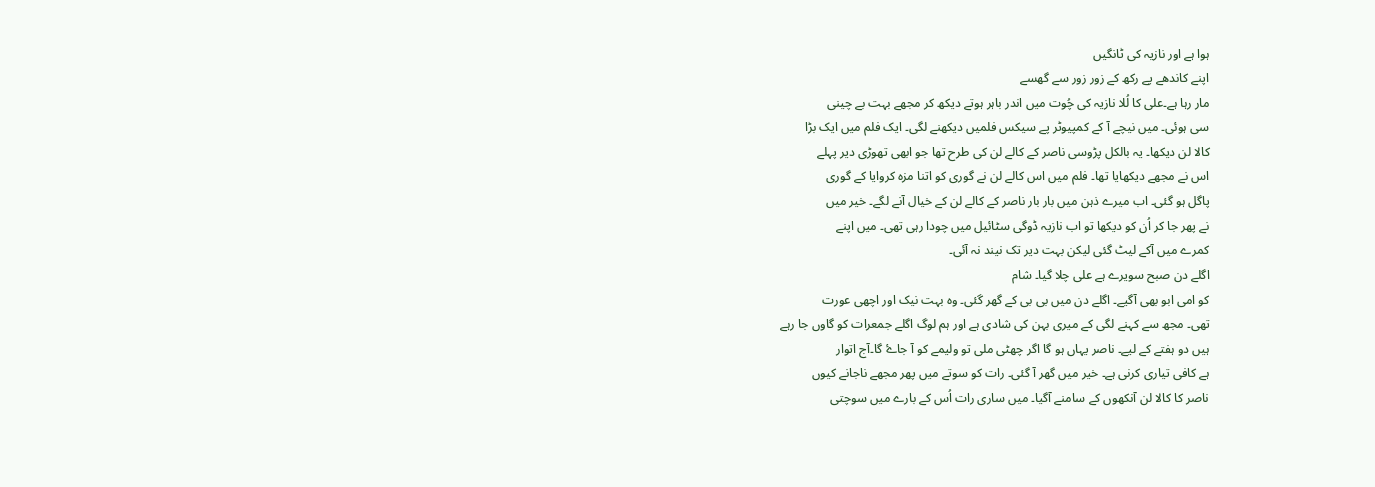ہوا ہے اور نازیہ کی ٹانگیں
اپنے کاندھے پے رکھ کے زور زور سے گھسے
مار رہا ہے۔علی کا لُلا نازیہ کی چُوت میں اندر باہر ہوتے دیکھ کر مجھے بہت بے چینی
سی ہوئی۔ میں نیچے آ کے کمپیوٹر پے سیکس فلمیں دیکھنے لگی۔ ایک فلم میں ایک بڑا
کالا لن دیکھا۔ یہ بالکل پڑوسی ناصر کے کالے لن کی طرح تھا جو ابھی تھوڑی دیر پہلے
اس نے مجھے دیکھایا تھا۔ فلم میں اس کالے لن نے گوری کو اتنا مزہ کروایا کے گوری
پاگل ہو گئی۔ اب میرے ذہن میں بار بار ناصر کے کالے لن کے خیال آنے لگے۔ خیر میں
نے پھر جا کر اُن کو دیکھا تو اب نازیہ ڈوگی سٹائیل میں چودا رہی تھی۔ میں اپنے
کمرے میں آکے لیٹ گئی لیکن بہت دیر تک نیند نہ آئی۔
اگلے دن صبح سویرے ہے علی چلا گیا۔ شام
کو امی ابو بھی آگیے۔ اگلے دن میں بی بی کے گھر گئی۔ وہ بہت نیک اور اچھی عورت
تھی۔ مجھ سے کہنے لگی کے میری بہن کی شادی ہے اور ہم لوگ اگلے جمعرات کو گاوں جا رہے
ہیں دو ہفتے کے لیے۔ ناصر یہاں ہو گا اگر چھٹی ملی تو ولیمے کو آ جاۓ گا۔آج اتوار
ہے کافی تیاری کرنی ہے۔ خیر میں گھر آ گئی۔ رات کو سوتے میں پھر مجھے ناجانے کیوں
ناصر کا کالا لن آنکھوں کے سامنے آگیا۔ میں ساری رات اُس کے بارے میں سوچتی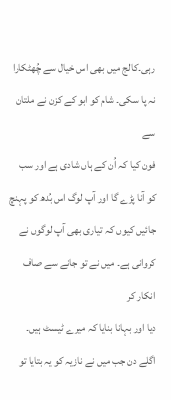رہی۔کالج میں بھی اس خیال سے چُھٹکارا نہ پا سکی۔ شام کو ابو کے کزن نے ملتان سے
فون کیا کہ اُن کے ہاں شادی ہے اور سب کو آنا پڑے گا اور آپ لوگ اس بُدھ کو پہنچ
جائیں کیوں کہ تیاری بھی آپ لوگوں نے کروانی ہے۔ میں نے تو جانے سے صاف انکار کر
دیا اور بہانا بنایا کہ میرے ٹیسٹ ہیں۔
اگلے دن جب میں نے نازیہ کو یہ بتایا تو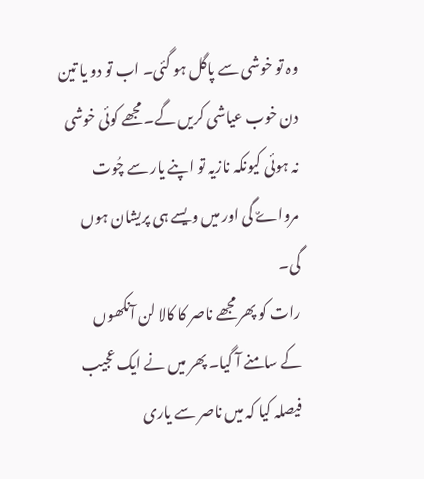وہ تو خوشی سے پاگل ہو گئی۔ اب تو دو یا تین دن خوب عیاشی کریں گے۔ مجھے کوئی خوشی
نہ ہوئی کیونکہ نازیہ تو اپنے یار سے چُوت مرواےٌ گی اور میں ویسے ہی پریشان ہوں
گی۔
رات کو پھر مجھے ناصر کا کالا لن آنکھوں
کے سامنے آ گیا۔ پھر میں نے ایک عجیب فیصلہ کیا کہ میں ناصر سے یاری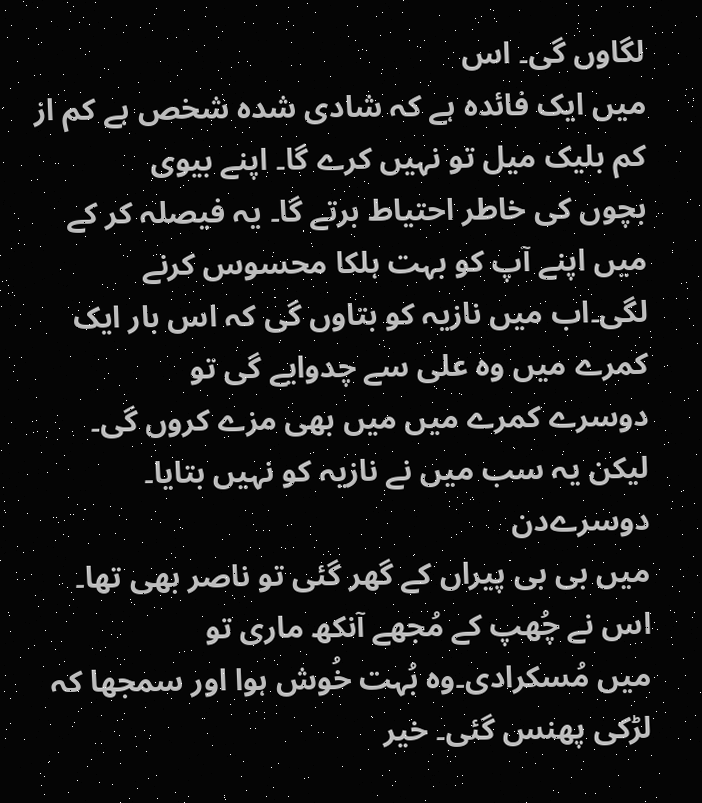لگاوں گی۔ اس
میں ایک فائدہ ہے کہ شادی شدہ شخص ہے کم از کم بلیک میل تو نہیں کرے گا۔ اپنے بیوی
بچوں کی خاطر احتیاط برتے گا۔ یہ فیصلہ کر کے میں اپنے آپ کو بہت ہلکا محسوس کرنے
لگی۔اب میں نازیہ کو بتاوں گی کہ اس بار ایک کمرے میں وہ علی سے چدوایے گی تو
دوسرے کمرے میں میں بھی مزے کروں گی۔ لیکن یہ سب میں نے نازیہ کو نہیں بتایا۔ دوسرےدن
میں بی بی پیراں کے گھر گئی تو ناصر بھی تھا۔ اس نے چُھپ کے مُجھے آنکھ ماری تو
میں مُسکرادی۔وہ بُہت خُوش ہوا اور سمجھا کہ لڑکی پھنس گئی۔ خیر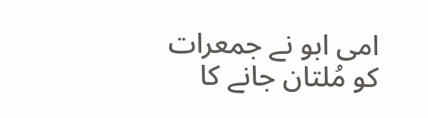امی ابو نے جمعرات
کو مُلتان جانے کا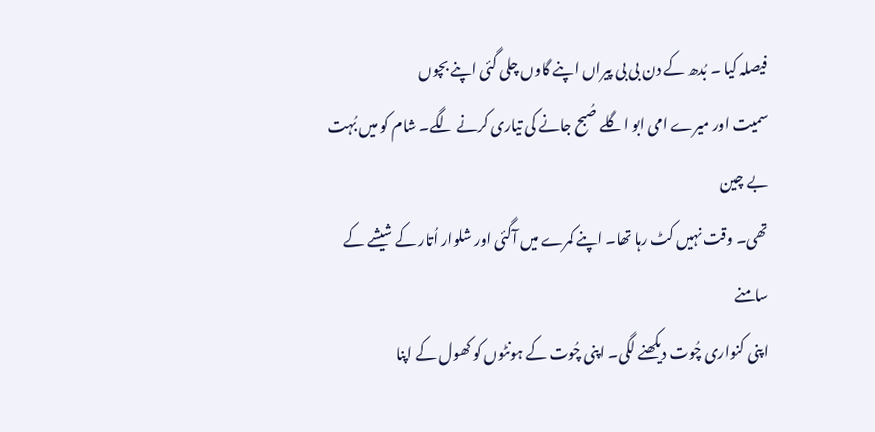فیصلہ کیا ۔ بُدھ کے دن بی بی پیراں اپنے گاوں چلی گئی اپنے بچوں
سمیت اور میرے امی ابو اگلے صُبح جانے کی تیاری کرنے لگے۔ شام کو میں بُہت بے چین
تھی۔ وقت نہیں کٹ رہا تھا۔ اپنے کمرے میں آگئی اور شلوار اُتار کے شیشے کے سامنے
اپنی کنواری چُوت دیکھنے لگی۔ اپنی چُوت کے ہونٹوں کو کھول کے اپنا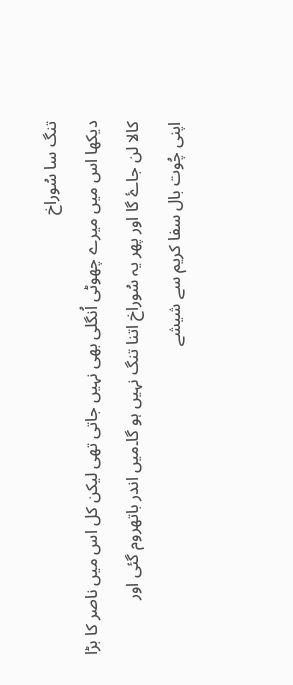تنگ سا سُوراخ
دیکھا اس میں میرے چھوٹی اُنگلی بھی نہیں جاتی تھی لیکن کل اس میں ناصر کا بڑا
کالا لن جاۓ گا اور پھر یہ سُوراخ اتنا تنگ نہیں ہو گا۔میں اندر باتھروم گئی اور
اپنی چُوت بال سفا کریم سے شیشے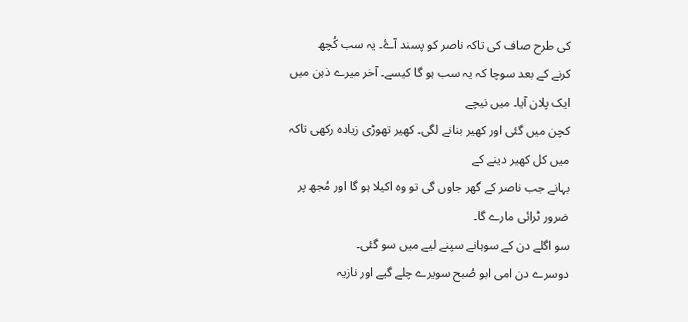کی طرح صاف کی تاکہ ناصر کو پسند آۓ۔ یہ سب کُچھ
کرنے کے بعد سوچا کہ یہ سب ہو گا کیسے۔ آخر میرے ذہن میں ایک پلان آیا۔ میں نیچے
کچن میں گئی اور کھیر بنانے لگی۔ کھیر تھوڑی زیادہ رکھی تاکہ میں کل کھیر دینے کے
بہانے جب ناصر کے گھر جاوں گی تو وہ اکیلا ہو گا اور مُجھ پر ضرور ٹرائی مارے گا۔
سو اگلے دن کے سوہانے سپنے لیے میں سو گئی۔
دوسرے دن امی ابو صُبح سویرے چلے گیے اور نازیہ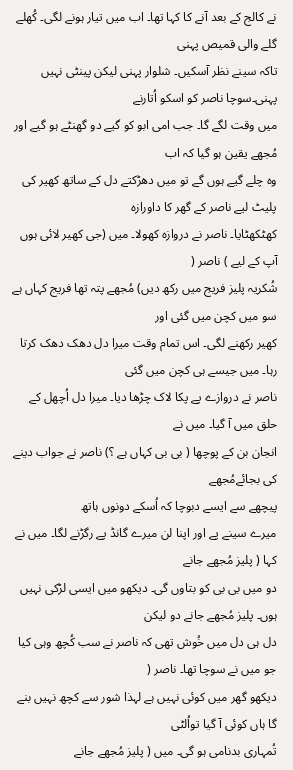نے کالج کے بعد آنے کا کہا تھا۔ اب میں تیار ہونے لگی۔ کُھلے گلے والی قمیص پہنی
تاکہ سینے نظر آسکیں۔ شلوار پہنی لیکن پینٹی نہیں پہنی۔سوچا ناصر کو اسکو اُتارنے
میں وقت لگے گا۔ جب امی ابو کو گیے دو گھنٹے ہو گیے اور مُجھے یقین ہو گیا کہ اب
وہ چلے گیے ہوں گے تو میں دھڑکتے دل کے ساتھ کھیر کی پلیٹ لیے ناصر کے گھر کا داورازہ
کھٹکھٹایا۔ ناصر نے دروازہ کھولا۔ میں (جی کھیر لائی ہوں آپ کے لیے ) ناصر (
شُکریہ پلیز فریج میں رکھ دیں) مُجھے پتہ تھا فریج کہاں ہے سو میں کچن میں گئی اور
کھیر رکھنے لگی۔ اس تمام وقت میرا دل دھک دھک کرتا رہا۔ میں جیسے ہی کچن میں گئی
ناصر نے دروازے پے پکا لاک چڑھا دیا۔ میرا دل اُچھل کے حلق میں آ گیا۔ میں نے
انجان بن کے پوچھا ( بی بی کہاں ہے ؟) ناصر نے جواب دینے کی بجائےمُجھے
پیچھے سے ایسے دبوچا کہ اُسکے دونوں ہاتھ
میرے سینے پے اور اپنا لن میرے گانڈ پے رگڑنے لگا۔ میں نے کہا ( پلیز مُجھے جانے
دو میں بی بی کو بتاوں گی۔ دیکھو میں ایسی لڑکی نہیں ہوں۔ پلیز مُجھے جانے دو لیکن
دل ہی دل میں خُوش تھی کہ ناصر نے سب کُچھ وہی کیا جو میں نے سوچا تھا۔ ناصر (
دیکھو گھر میں کوئی نہیں ہے لہذا شور سے کچھ نہیں بنے گا ہاں کوئی آ گیا تواُلٹی
تُمہاری بدنامی ہو گی۔ میں ( پلیز مُجھے جانے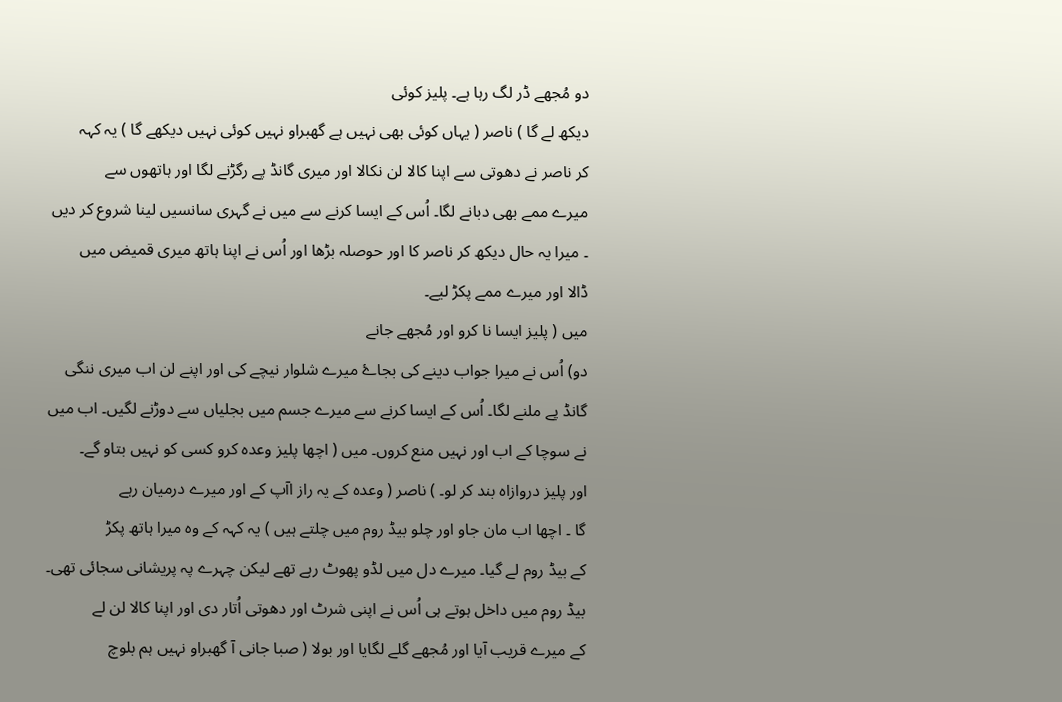دو مُجھے ڈر لگ رہا ہے۔ پلیز کوئی
دیکھ لے گا ) ناصر ( یہاں کوئی بھی نہیں ہے گھبراو نہیں کوئی نہیں دیکھے گا ) یہ کہہ
کر ناصر نے دھوتی سے اپنا کالا لن نکالا اور میری گانڈ پے رگڑنے لگا اور ہاتھوں سے
میرے ممے بھی دبانے لگا۔ اُس کے ایسا کرنے سے میں نے گہری سانسیں لینا شروع کر دیں
۔ میرا یہ حال دیکھ کر ناصر کا اور حوصلہ بڑھا اور اُس نے اپنا ہاتھ میری قمیض میں
ڈالا اور میرے ممے پکڑ لیے۔
میں ( پلیز ایسا نا کرو اور مُجھے جانے
دو) اُس نے میرا جواب دینے کی بجاۓ میرے شلوار نیچے کی اور اپنے لن اب میری ننگی
گانڈ پے ملنے لگا۔ اُس کے ایسا کرنے سے میرے جسم میں بجلیاں سے دوڑنے لگیں۔ اب میں
نے سوچا کے اب اور نہیں منع کروں۔ میں ( اچھا پلیز وعدہ کرو کسی کو نہیں بتاو گے۔
اور پلیز دروازاہ بند کر لو۔ ) ناصر ( وعدہ کے یہ راز اآپ کے اور میرے درمیان رہے
گا ۔ اچھا اب مان جاو اور چلو بیڈ روم میں چلتے ہیں ) یہ کہہ کے وہ میرا ہاتھ پکڑ
کے بیڈ روم لے گیا۔ میرے دل میں لڈو پھوٹ رہے تھے لیکن چہرے پہ پریشانی سجائی تھی۔
بیڈ روم میں داخل ہوتے ہی اُس نے اپنی شرٹ اور دھوتی اُتار دی اور اپنا کالا لن لے
کے میرے قریب آیا اور مُجھے گلے لگایا اور بولا ( صبا جانی آ گھبراو نہیں ہم بلوچ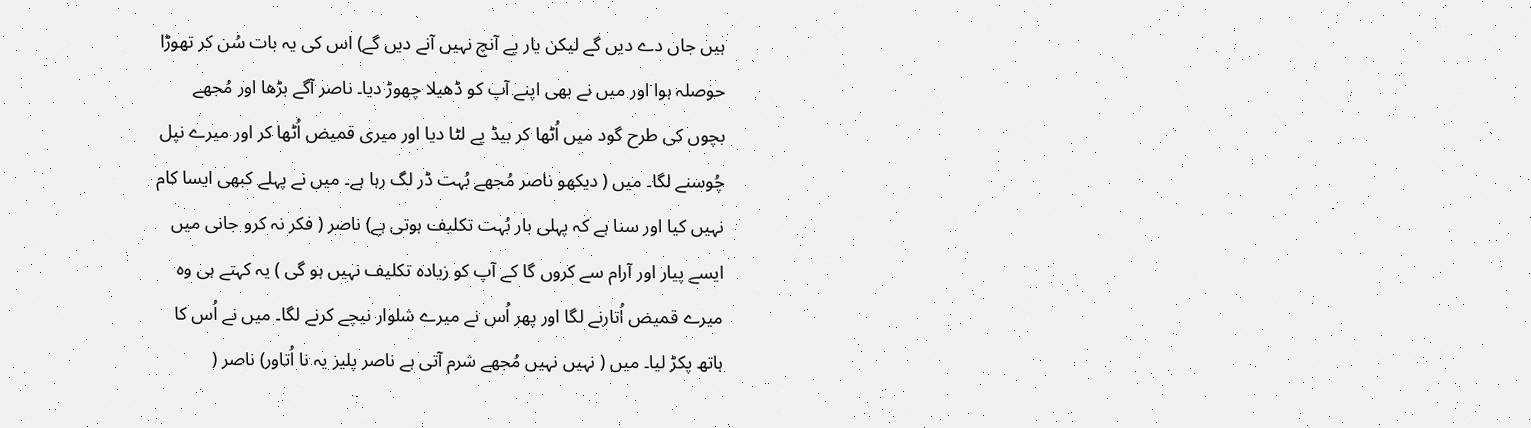ہیں جاں دے دیں گے لیکن یار پے آنچ نہیں آنے دیں گے) اس کی یہ بات سُن کر تھوڑا
حوصلہ ہوا اور میں نے بھی اپنے آپ کو ڈھیلا چھوڑ دیا۔ ناصر آگے بڑھا اور مُجھے
بچوں کی طرح گود میں اُٹھا کر بیڈ پے لٹا دیا اور میری قمیض اُٹھا کر اور میرے نپل
چُوسنے لگا۔ میں ( دیکھو ناصر مُجھے بُہت ڈر لگ رہا ہے۔ میں نے پہلے کبھی ایسا کام
نہیں کیا اور سنا ہے کہ پہلی بار بُہت تکلیف ہوتی ہے) ناصر ( فکر نہ کرو جانی میں
ایسے پیار اور آرام سے کروں گا کے آپ کو زیادہ تکلیف نہیں ہو گی ) یہ کہتے ہی وہ
میرے قمیض اُتارنے لگا اور پھر اُس نے میرے شلوار نیچے کرنے لگا۔ میں نے اُس کا
ہاتھ پکڑ لیا۔ میں ( نہیں نہیں مُجھے شرم آتی ہے ناصر پلیز یہ نا اُتاور) ناصر (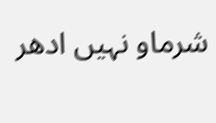شرماو نہیں ادھر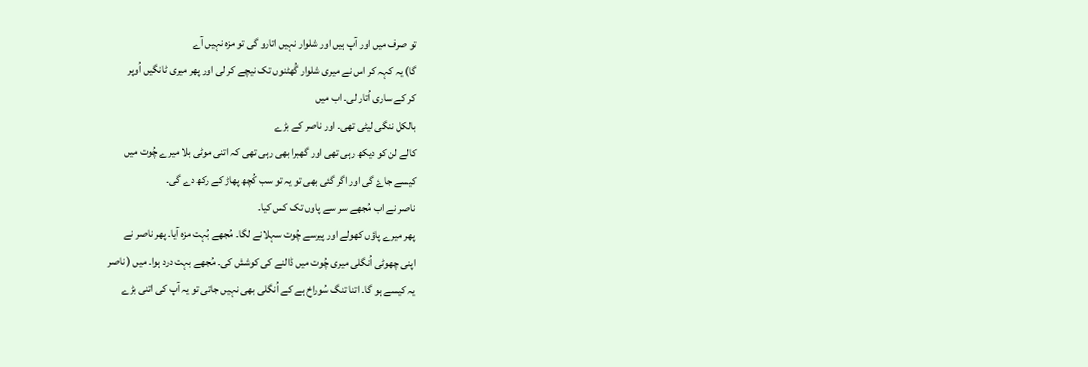تو صرف میں اور آپ ہیں اور شلوار نہیں اتارو گی تو مزہ نہیں آے
گا) یہ کہہ کر اس نے میری شلوار گُھٹنوں تک نیچے کر لی اور پھر میری ٹانگیں اُوپر
کر کے ساری اُتار لی۔ اب میں
بالکل ننگی لیٹی تھی۔ اور ناصر کے بڑے
کالے لن کو دیکھ رہی تھی اور گھبرا بھی رہی تھی کہ اتنی موٹی بلا میرے چُوت میں
کیسے جاۓ گی اور اگر گئی بھی تو یہ تو سب کُچھ پھاڑ کے رکھ دے گی۔
ناصر نے اب مُجھے سر سے پاوں تک کس کیا۔
پھر میرے پاؤں کھولے اور پیرسے چُوت سہلانے لگا۔ مُجھے بُہت مزہ آیا۔ پھر ناصر نے
اپنی چھوٹی اُنگلی میری چُوت میں ڈالنے کی کوشش کی۔ مُجھے بہت درد ہوا۔ میں ( ناصر
یہ کیسے ہو گا۔ اتنا تنگ سُوراخ ہے کے اُنگلی بھی نہیں جاتی تو یہ آپ کی اتنی بڑے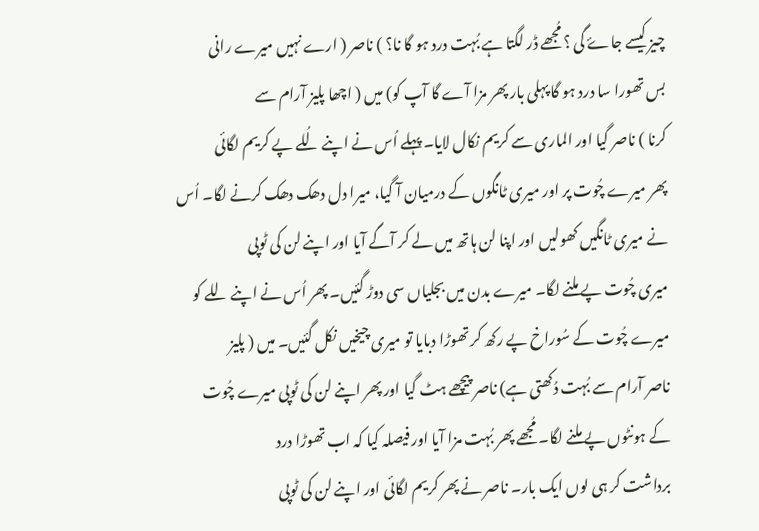چیز کیسے جاۓ گی ؟ مُجھے ڈر لگتا ہے بُہت درد ہو گا نا؟ ) ناصر ( ارے نہیں میرے رانی
بس تھورا سا درد ہو گا پہلی بار پھر مزا آے گا آپ کو) میں ( اچھا پلیز آرام سے
کرنا ) ناصر گیا اور الماری سے کریم نکال لایا۔ پہلے اُس نے اپنے لُلے پے کریم لگائی
پھر میرے چُوت پر اور میری ٹانگوں کے درمیان آ گیا، میرا دل دھک دھک کرنے لگا۔ اُس
نے میری ٹانگیں کھولیں اور اپنا لن ہاتھ میں لے کر آگے آیا اور اپنے لن کی ٹوپی
میری چُوت پے ملنے لگا۔ میرے بدن میں بجلیاں سی دوڑ گئیں۔ پھر اُس نے اپنے للے کو
میرے چُوت کے سُوراخ پے رکھ کر تھوڑا دبایا تو میری چیخیں نکل گئیں۔ میں ( پلیز
ناصر آرام سے بُہت دُکھتی ہے) ناصر پیچھے ہٹ گیا اور پھر اپنے لن کی ٹوپی میرے چُوت
کے ہونٹوں پے ملنے لگا۔ مُجھے پھر بُہت مزا آیا اور فیصلہ کیا کہ اب تھوڑا درد
برداشت کر ہی لوں ایک بار۔ ناصر نے پھر کریم لگائی اور اپنے لن کی ٹوپی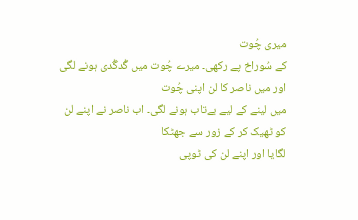میری چُوت
کے سُوراخ پے رکھی۔ میرے چُوت میں گُدگُدی ہونے لگی اور میں ناصر کا لن اپنی چُوت
میں لینے کے لیے بےتاب ہونے لگی۔ اب ناصر نے اپنے لن کو ٹھیک کر کے زور سے جھٹکا
لگایا اور اپنے لن کی ٹوپی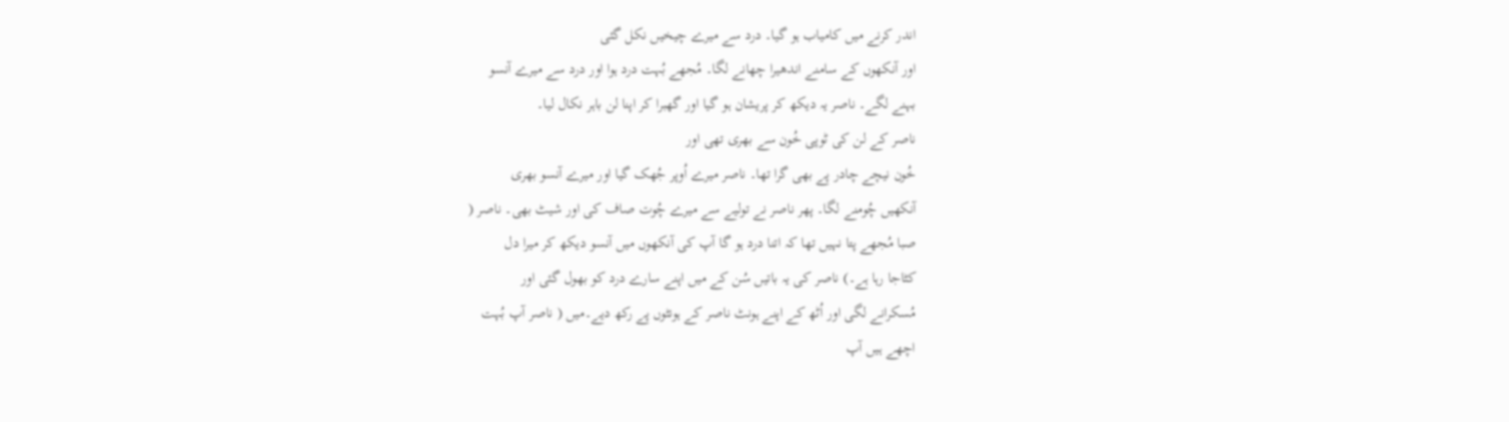اندر کرنے میں کامیاب ہو گیا۔ درد سے میرے چیخیں نکل گئی
اور آنکھوں کے سامنے اندھیرا چھانے لگا۔ مُجھے بُہت درد ہوا اور درد سے میرے آنسو
بہنے لگے۔ ناصر یہ دیکھ کر پریشان ہو گیا اور گھبرا کر اپنا لن باہر نکال لیا۔
ناصر کے لن کی ٹوپی خُون سے بھری تھی اور
خُون نیچے چادر پے بھی گرا تھا۔ ناصر میرے اُوپر جُھک گیا اور میرے آنسو بھری
آنکھیں چُومنے لگا۔ پھر ناصر نے تولیے سے میرے چُوت صاف کی اور شیٹ بھی۔ ناصر (
صبا مُجھے پتا نہیں تھا کہ اتنا درد ہو گا آپ کی آنکھوں میں آنسو دیکھ کر میرا دل
کٹاجا رہا ہے۔) ناصر کی یہ باتیں سُن کے میں اپنے سارے درد کو بھول گئی اور
مُسکرانے لگی اور اُٹھ کے اپنے ہونٹ ناصر کے ہونٹوں پے رکھ دیے۔میں ( ناصر آپ بُہت
اچھے ہیں آپ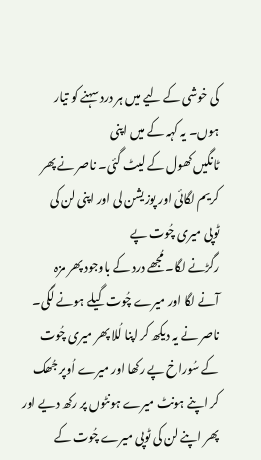کی خوشی کے لیے میں ہر درد سہنے کو تیار ہوں۔ یہ کہہ کے میں اپنی
ٹانگیں کھول کے لیٹ گئی۔ ناصر نے پھر کریم لگائی اور پوزیشن لی اور اپنی لن کی
ٹوپی میری چُوت پے
رگڑنے لگا۔ مُجھے درد کے باوجود پھر مزہ
آنے لگا اور میرے چُوت گیلے ہونے لگی۔ ناصر نے یہ دیکھ کر اپنا لُلا پھر میری چُوت
کے سُوراخ پے رکھا اور میرے اُوپر جُھک کر اپنے ہونٹ میرے ہونٹوں پر رکھ دیے اور
پھر اپنے لن کی ٹوپی میرے چُوت کے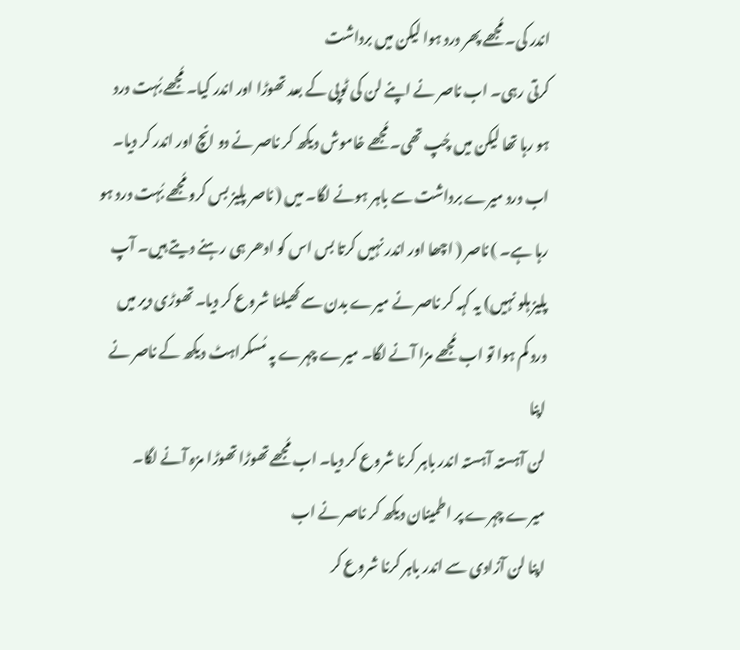اندر کی۔ مُجھے پھر درد ہوا لیکن میں برداشت
کرتی رہی۔ اب ناصر نے اپنے لن کی ٹوپی کے بعد تھوڑا اور اندر کیا۔ مُجھے بُہت درد
ہو رہا تھا لیکن میں چُپ تھی۔ مُجھے خاموش دیکھ کر ناصر نے دو انچ اور اندر کر دیا۔
اب درد میرے برداشت سے باہر ہونے لگا۔ میں ( ناصر پلیز بس کرو مُجھے بُہت درد ہو
رہا ہے۔ ) ناصر ( اچھا اور اندر نہیں کرتا بس اس کو ادھر ہی رہنے دیتے ہیں۔ آپ
پلیز ہلو نہیں) یہ کہہ کر ناصر نے میرے بدن سے کھیلنا شروع کر دیا۔ تھوڑی دیر میں
درد کم ہوا تو اب مُجھے مزا آنے لگا۔ میرے چہرے پہ مُسکراہٹ دیکھ کے ناصر نے اپنا
لن آہستہ آہستہ اندر باہر کرنا شروع کر دیا۔ اب مُجھے تھوڑا تھوڑا مزہ آنے لگا۔
میرے چہرے پر اطمینان دیکھ کر ناصر نے اب
اپنا لن آزادی سے اندر باہر کرنا شروع کر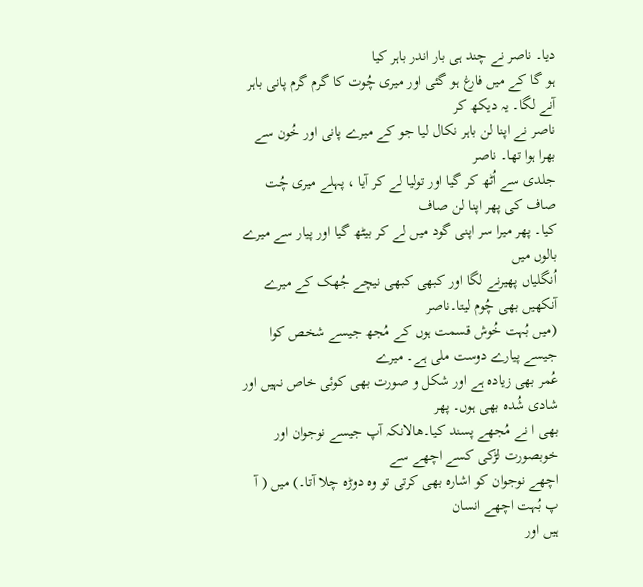دیا۔ ناصر نے چند ہی بار اندر باہر کیا
ہو گا کے میں فارغ ہو گئی اور میری چُوت کا گرم گرم پانی باہر آنے لگا۔ یہ دیکھ کر
ناصر نے اپنا لن باہر نکال لیا جو کے میرے پانی اور خُون سے بھرا ہوا تھا۔ ناصر
جلدی سے اُٹھ کر گیا اور تولیا لے کر آیا ، پہلے میری چُت صاف کی پھر اپنا لن صاف
کیا۔ پھر میرا سر اپنی گود میں لے کر بیٹھ گیا اور پیار سے میرے بالوں میں
اُنگلیاں پھیرنے لگا اور کبھی کبھی نیچے جُھک کے میرے آنکھیں بھی چُوم لیتا۔ناصر
(میں بُہت خُوش قسمت ہوں کے مُجھ جیسے شخص کوا جیسے پیارے دوست ملی ہے۔ میرے
عُمر بھی زیادہ ہے اور شکل و صورت بھی کوئی خاص نہیں اور شادی شُدہ بھی ہوں۔ پھر
بھی ا نے مُجھے پسند کیا۔ھالانکہ آپ جیسے نوجوان اور خوبصورت لڑکی کسے اچھے سے
اچھے نوجوان کو اشارہ بھی کرتی تو وہ دوڑہ چلا آتا۔) میں ( آ پ بُہت اچھے انسان
ہیں اور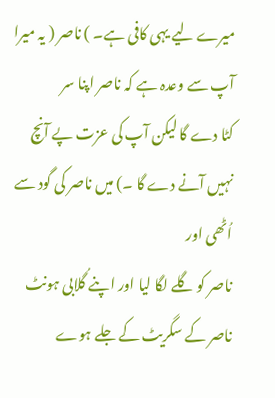میرے لیے یہی کافی ہے۔ ) ناصر ( یہ میرا آپ سے وعدہ ہے کہ ناصر اپنا سر
کٹا دے گا لیکن آپ کی عزت پے آنچ نہیں آنے دے گا ۔) میں ناصر کی گود سے اُٹھی اور
ناصر کو گلے لگا لیا اور اپنے گُلابی ہونٹ ناصر کے سگریٹ کے جلے ہوے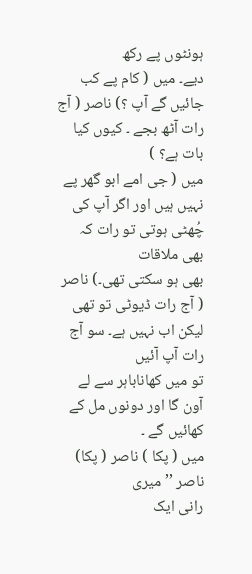ہونٹوں پے رکھ
دیے۔ میں ( کام پے کب جائیں گے آپ ؟) ناصر ( آج رات آٹھ بجے ۔ کیوں کیا بات ہے؟ )
میں ( جی امے ابو گھر پے نہیں ہیں اور اگر آپ کی چُھٹی ہوتی تو رات کہ بھی ملاقات
بھی ہو سکتی تھی۔) ناصر ( آج رات ڈیوٹی تو تھی لیکن اب نہیں ہے۔ سو آج رات آپ آئیں
تو میں کھاناباہر سے لے آون گا اور دونوں مل کے کھائیں گے ۔
میں ( پکا ) ناصر ( پکا) ناصر ’’ میری
رانی ایک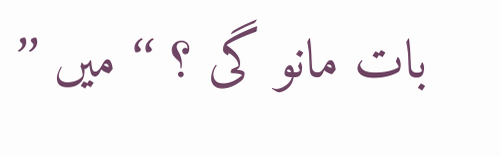بات مانو گی ؟ ‘‘ میں ’’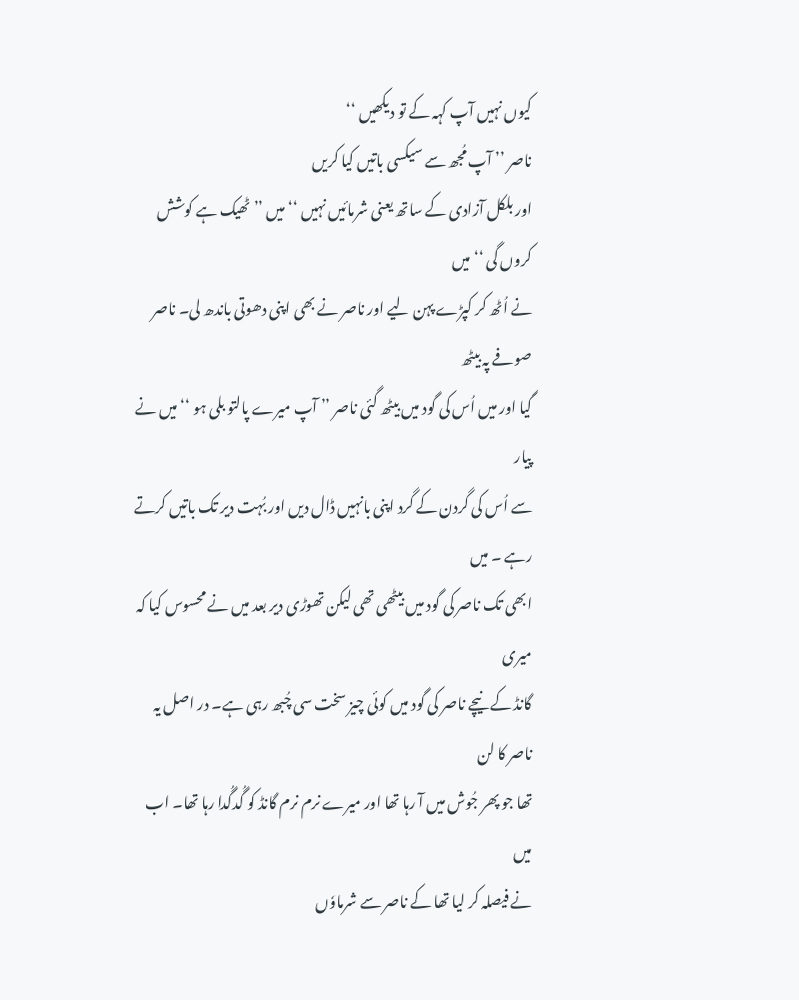کیوں نہیں آپ کہہ کے تو دیکھیں ‘‘
ناصر ’’ آپ مُجھ سے سیکسی باتیں کیا کریں
اور بلکل آزادی کے ساتھ یعنی شرمائیں نہیں ‘‘ میں ’’ ٹھیک ہے کوشش کروں گی ‘‘ میں
نے اُٹھ کر کپڑے پہن لیے اور ناصر نے بھی اپنی دھوتی باندھ لی۔ ناصر صوفے پہ بیٹھ
گیا اور میں اُس کی گود میں بیٹھ گئی ناصر ’’ آپ میرے پالتو بلی ہو ‘‘ میں نے پیار
سے اُس کی گردن کے گرد اپنی بانہیں ڈال دیں اور بُہت دیر تک باتیں کرتے رہے ۔ میں
ابھی تک ناصر کی گود میں بیٹھی تھی لیکن تھوڑی دیر بعد میں نے محسوس کیا کہ میری
گانڈ کے نیچے ناصر کی گود میں کوئی چیز سخت سی چُبھ رہی ہے۔ در اصل یہ ناصر کا لن
تھا جو پھر جُوش میں آ رہا تھا اور میرے نرم نرم گانڈ کو گُدگُدا رہا تھا۔ اب میں
نے فیصلہ کر لیا تھا کے ناصر سے شرماوٗں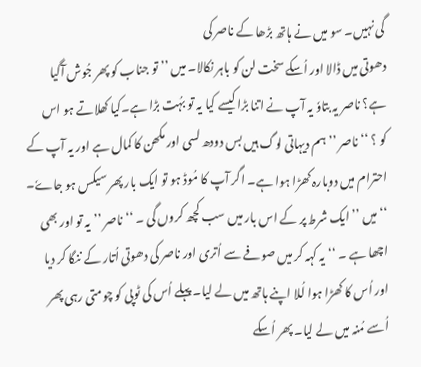گی نہیں۔ سو میں نے ہاتھ بڑھا کے ناصر کی
دھوتی میں ڈالا اور اُسکے سخت لن کو باہر نکالا۔ میں ’’ تو جناب کو پھر جُوش آگیا
ہے؟ ناصر یہ بتاوٗ یہ آپ نے اتنا بڑا کیسے کیا یہ تو بہُت بڑا ہے۔کیا کھلاتے ہو اس
کو ؟ ‘‘ ناصر ’’ ہم دیہاتی لوگ ہیں بس دودھ لسی اور مکھن کا کمال ہے اور یہ آپ کے
احترام میں دوبارہ کھڑا ہوا ہے۔ اگر آپ کا مُوڈ ہو تو ایک بار پھر سیکس ہو جاےٗ۔
‘‘ میں ’’ ایک شرط پر کے اس بار میں سب کچھ کروں گی ۔ ‘‘ ناصر ’’ یہ تو اور بھی
اچھا ہے ۔ ‘‘ یہ کہہ کر میں صوفے سے اُتری اور ناصر کی دھوتی اُتار کے ننگا کر دیا
اور اُس کا کھڑا ہوا لُلا اپنے ہاتھ میں لے لیا۔ پہلے اُس کی ٹوپی کو چومتی رہی پھر
اُسے مُنہ میں لے لیا۔ پھر اُسکے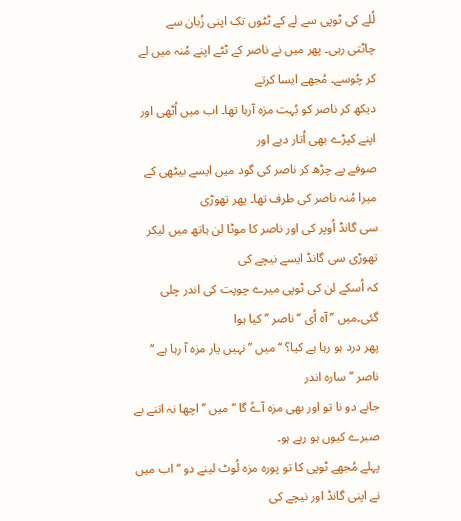لُلے کی ٹوپی سے لے کے ٹٹوں تک اپنی زُبان سے
چاٹتی رہی۔ پھر میں نے ناصر کے ٹٹے اپنے مُنہ میں لے کر چُوسے۔ مُجھے ایسا کرتے
دیکھ کر ناصر کو بُہت مزہ آرہا تھا۔ اب میں اُٹھی اور اپنے کپڑے بھی اُتار دیے اور
صوفے پے چڑھ کر ناصر کی گود میں ایسے بیٹھی کے میرا مُنہ ناصر کی طرف تھا۔ پھر تھوڑی
سی گانڈ اُوپر کی اور ناصر کا موٹا لن ہاتھ میں لیکر تھوڑی سی گانڈ ایسے نیچے کی
کہ اُسکے لن کی ٹوپی میرے چوپت کی اندر چلی گئی۔میں ’’ آہ اُی ‘‘ ناصر ’’ کیا ہوا
پھر درد ہو رہا ہے کیا؟ ‘‘ میں ’’ نہیں یار مزہ آ رہا ہے ‘‘ ناصر ’’ سارہ اندر
جانے دو نا تو اور بھی مزہ آےٗ گا ‘‘ میں ’’ اچھا نہ اتنے بے صبرے کیوں ہو رہے ہو۔
پہلے مُجھے ٹوپی کا تو پورہ مزہ لُوٹ لینے دو ‘‘ اب میں نے اپنی گانڈ اور نیچے کی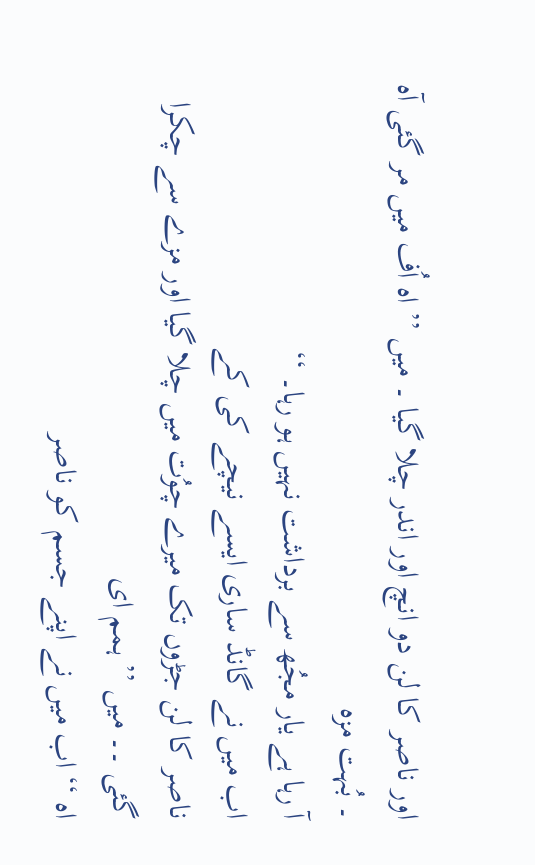اور ناصر کا لن دو انچ اور اندر چلا گیا ۔ میں ’’ اہ اُف میں مر گئی آہ ۔ بُہت مزہ
آ رہا ہے یار مجُھ سے برداشت نہیں ہو رہا۔ ‘‘
اب میں نے گانڈ ساری ایسے نیچے کی کے
ناصر کا لن جڑوں تک میرے چوُت میں چلا گیا اور مزے سے چکرا گئی ۔۔ میں ’’ ہمم ای
اہ ‘‘ اب میں نے اپنے جسم کو ناصر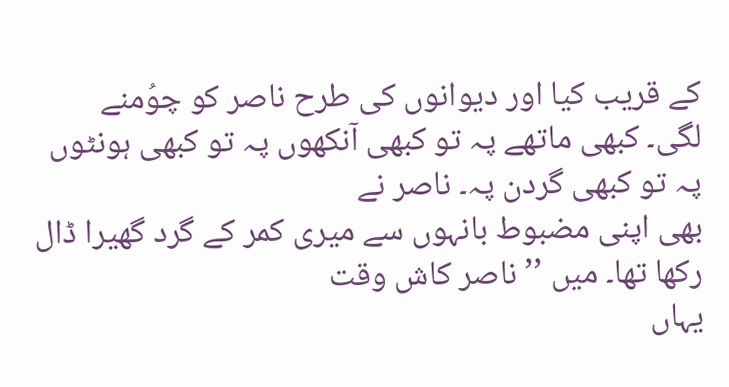کے قریب کیا اور دیوانوں کی طرح ناصر کو چوُمنے
لگی۔ کبھی ماتھے پہ تو کبھی آنکھوں پہ تو کبھی ہونٹوں پہ تو کبھی گردن پہ۔ ناصر نے
بھی اپنی مضبوط بانہوں سے میری کمر کے گرد گھیرا ڈال رکھا تھا۔ میں ’’ ناصر کاش وقت
یہاں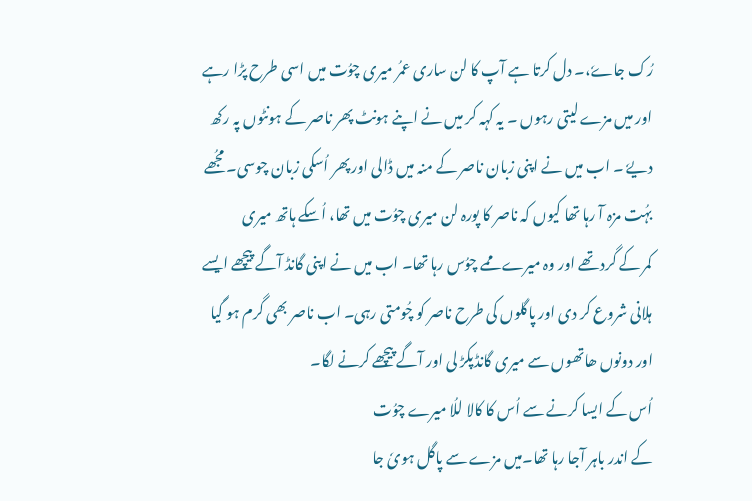رُک جاےٗ،۔ دل کرتا ہے آپ کا لن ساری عمُر میری چوُت میں اسی طرح پڑا رہے
اور میں مزے لیتی رہوں ۔ یہ کہہ کر میں نے اپنے ہونٹ پھر ناصر کے ہونٹوں پہ رکھ
دیےٗ ۔ اب میں نے اپنی زبان ناصر کے منہ میں ڈالی اور پھر اُسکی زبان چوسی۔ مجُھے
بہُت مزہ آ رہا تھا کیوں کہ ناصر کا پورہ لن میری چوُت میں تھا، اُسکے ہاتھ میری
کمر کے گرد تھے اور وہ میرے ممے چوُس رہا تھا۔ اب میں نے اپنی گانڈ آگے پیچھے ایسے
ہلانی شروع کر دی اور پاگلوں کی طرح ناصر کو چُومتی رہی۔ اب ناصر بھی گرم ہو گیا
اور دونوں ھاتھوں سے میری گانڈپکڑ لی اور آگے پیچھے کرنے لگا۔
اُس کے ایسا کرنے سے اُس کا کالا للُا میرے چوُت
کے اندر باہر آجا رہا تھا۔میں مزے سے پاگل ہویٗ جا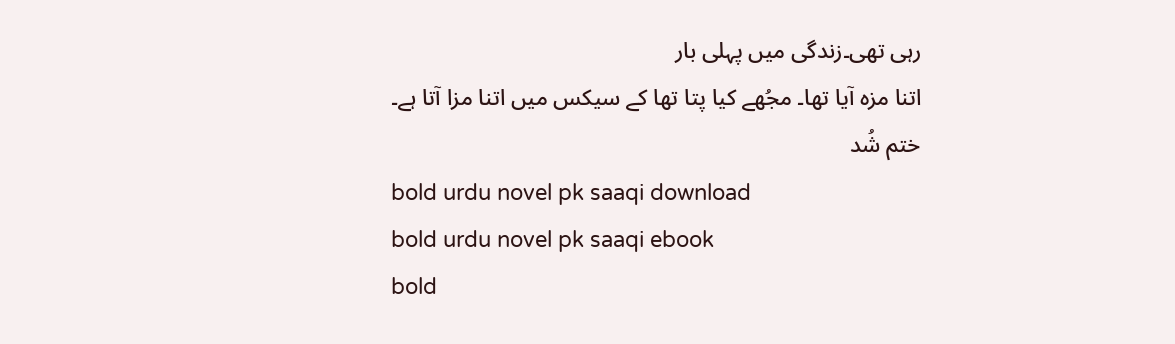رہی تھی۔زندگی میں پہلی بار
اتنا مزہ آیا تھا۔ مجُھے کیا پتا تھا کے سیکس میں اتنا مزا آتا ہے۔
ختم شُد
bold urdu novel pk saaqi download
bold urdu novel pk saaqi ebook
bold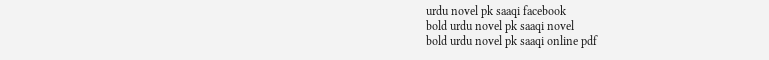urdu novel pk saaqi facebook
bold urdu novel pk saaqi novel
bold urdu novel pk saaqi online pdf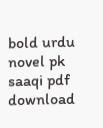bold urdu novel pk saaqi pdf download